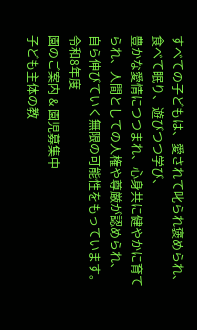すべての子どもは、愛されて叱られ褒められ、食べて眠り、遊びつつ学び、
豊かな愛情につつまれ、心身共に健やかに育てられ、人間としての人権や尊厳が認められ、
自ら伸びていく無限の可能性をもっています。
令和8年度
園のご案内 & 園児募集中
子ども主体の教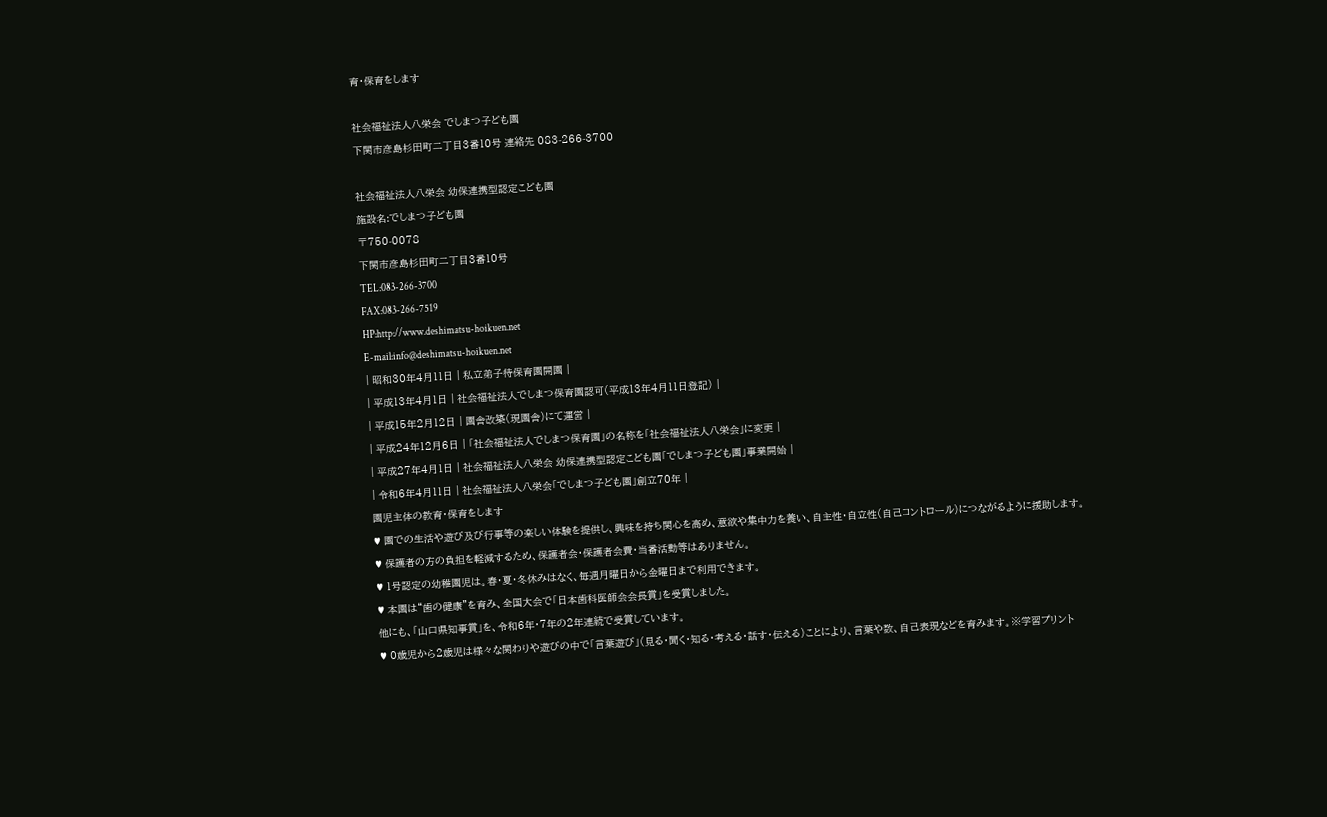育・保育をします

社会福祉法人八栄会 でしまつ子ども園
下関市彦島杉田町二丁目3番10号 連絡先 083-266-3700

社会福祉法人八栄会 幼保連携型認定こども園
施設名:でしまつ子ども園
〒750-0078
下関市彦島杉田町二丁目3番10号
TEL:083-266-3700
FAX:083-266-7519
HP:http://www.deshimatsu-hoikuen.net
E-mail:info@deshimatsu-hoikuen.net
| 昭和30年4月11日 | 私立弟子待保育園開園 |
| 平成13年4月1日 | 社会福祉法人でしまつ保育園認可(平成13年4月11日登記) |
| 平成15年2月12日 | 園舎改築(現園舎)にて運営 |
| 平成24年12月6日 | 「社会福祉法人でしまつ保育園」の名称を「社会福祉法人八栄会」に変更 |
| 平成27年4月1日 | 社会福祉法人八栄会 幼保連携型認定こども園「でしまつ子ども園」事業開始 |
| 令和6年4月11日 | 社会福祉法人八栄会「でしまつ子ども園」創立70年 |
園児主体の教育・保育をします
♥ 園での生活や遊び及び行事等の楽しい体験を提供し、興味を持ち関心を高め、意欲や集中力を養い、自主性・自立性(自己コントロール)につながるように援助します。
♥ 保護者の方の負担を軽減するため、保護者会・保護者会費・当番活動等はありません。
♥ 1号認定の幼稚園児は。春・夏・冬休みはなく、毎週月曜日から金曜日まで利用できます。
♥ 本園は“歯の健康”を育み、全国大会で「日本歯科医師会会長賞」を受賞しました。
他にも、「山口県知事賞」を、令和6年・7年の2年連続で受賞しています。
♥ 0歳児から2歳児は様々な関わりや遊びの中で「言葉遊び」(見る・聞く・知る・考える・話す・伝える)ことにより、言葉や数、自己表現などを育みます。※学習プリント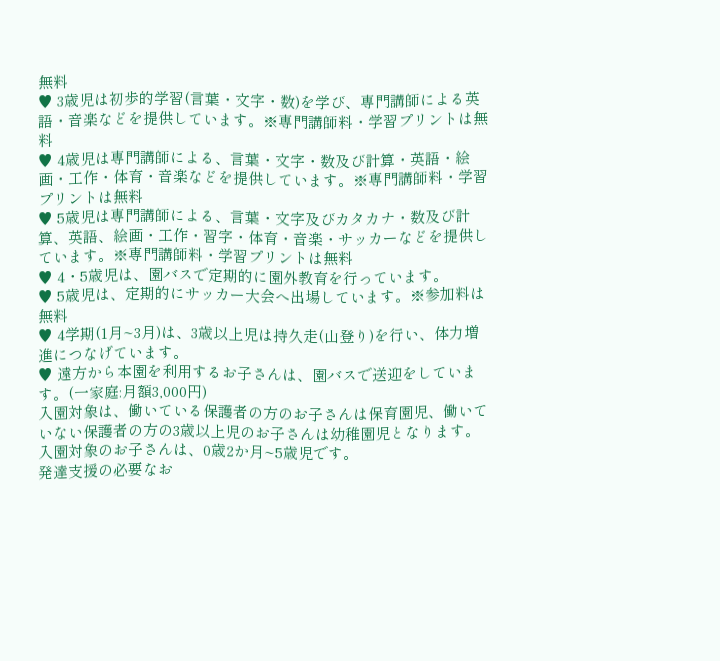無料
♥ 3歳児は初歩的学習(言葉・文字・数)を学び、専門講師による英語・音楽などを提供しています。※専門講師料・学習プリントは無料
♥ 4歳児は専門講師による、言葉・文字・数及び計算・英語・絵画・工作・体育・音楽などを提供しています。※専門講師料・学習プリントは無料
♥ 5歳児は専門講師による、言葉・文字及びカタカナ・数及び計算、英語、絵画・工作・習字・体育・音楽・サッカーなどを提供しています。※専門講師料・学習プリントは無料
♥ 4・5歳児は、園バスで定期的に園外教育を行っています。
♥ 5歳児は、定期的にサッカー大会へ出場しています。※参加料は無料
♥ 4学期(1月~3月)は、3歳以上児は持久走(山登り)を行い、体力増進につなげています。
♥ 遠方から本園を利用するお子さんは、園バスで送迎をしています。(一家庭:月額3,000円)
入園対象は、働いている保護者の方のお子さんは保育園児、働いていない保護者の方の3歳以上児のお子さんは幼稚園児となります。入園対象のお子さんは、0歳2か月~5歳児です。
発達支援の必要なお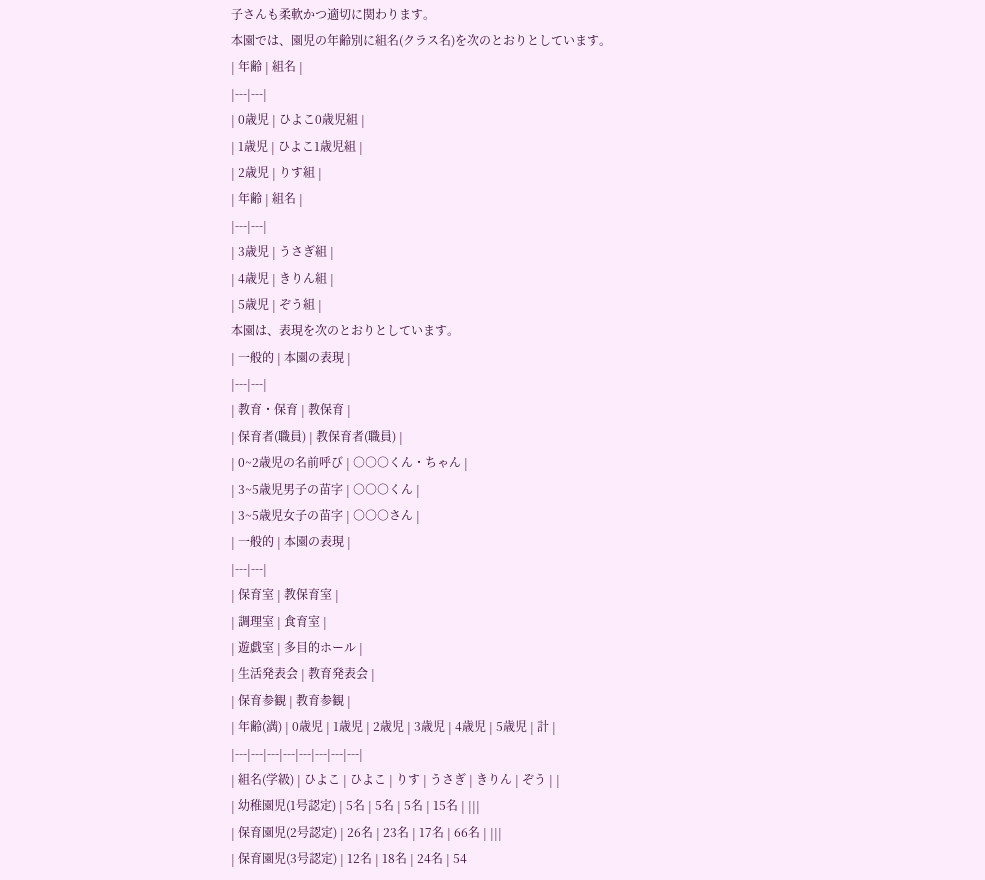子さんも柔軟かつ適切に関わります。
本園では、園児の年齢別に組名(クラス名)を次のとおりとしています。
| 年齢 | 組名 |
|---|---|
| 0歳児 | ひよこ0歳児組 |
| 1歳児 | ひよこ1歳児組 |
| 2歳児 | りす組 |
| 年齢 | 組名 |
|---|---|
| 3歳児 | うさぎ組 |
| 4歳児 | きりん組 |
| 5歳児 | ぞう組 |
本園は、表現を次のとおりとしています。
| 一般的 | 本園の表現 |
|---|---|
| 教育・保育 | 教保育 |
| 保育者(職員) | 教保育者(職員) |
| 0~2歳児の名前呼び | ○○○くん・ちゃん |
| 3~5歳児男子の苗字 | ○○○くん |
| 3~5歳児女子の苗字 | ○○○さん |
| 一般的 | 本園の表現 |
|---|---|
| 保育室 | 教保育室 |
| 調理室 | 食育室 |
| 遊戯室 | 多目的ホール |
| 生活発表会 | 教育発表会 |
| 保育参観 | 教育参観 |
| 年齢(満) | 0歳児 | 1歳児 | 2歳児 | 3歳児 | 4歳児 | 5歳児 | 計 |
|---|---|---|---|---|---|---|---|
| 組名(学級) | ひよこ | ひよこ | りす | うさぎ | きりん | ぞう | |
| 幼稚園児(1号認定) | 5名 | 5名 | 5名 | 15名 | |||
| 保育園児(2号認定) | 26名 | 23名 | 17名 | 66名 | |||
| 保育園児(3号認定) | 12名 | 18名 | 24名 | 54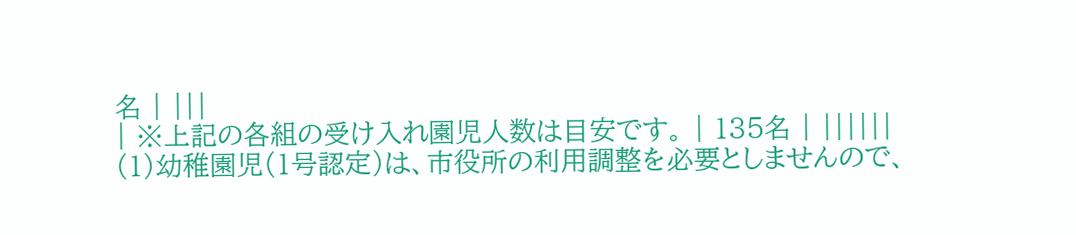名 | |||
| ※上記の各組の受け入れ園児人数は目安です。 | 135名 | ||||||
(1)幼稚園児(1号認定)は、市役所の利用調整を必要としませんので、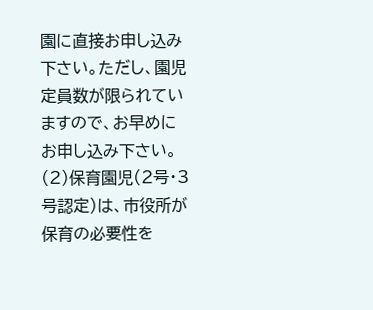園に直接お申し込み下さい。ただし、園児定員数が限られていますので、お早めにお申し込み下さい。
(2)保育園児(2号・3号認定)は、市役所が保育の必要性を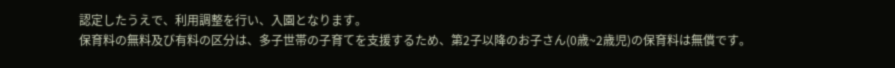認定したうえで、利用調整を行い、入園となります。
保育料の無料及び有料の区分は、多子世帯の子育てを支援するため、第2子以降のお子さん(0歳~2歳児)の保育料は無償です。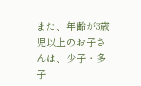また、年齢が3歳児以上のお子さんは、少子・多子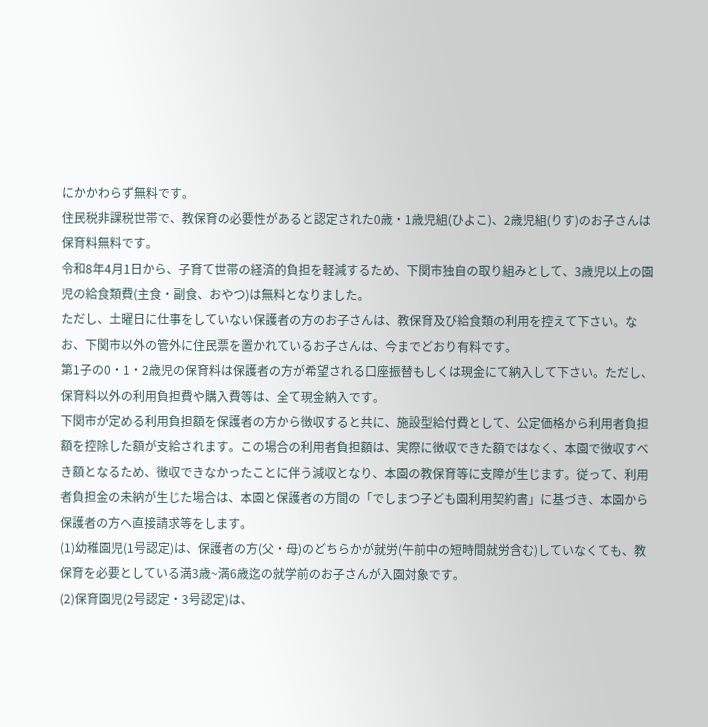にかかわらず無料です。
住民税非課税世帯で、教保育の必要性があると認定された0歳・1歳児組(ひよこ)、2歳児組(りす)のお子さんは保育料無料です。
令和8年4月1日から、子育て世帯の経済的負担を軽減するため、下関市独自の取り組みとして、3歳児以上の園児の給食類費(主食・副食、おやつ)は無料となりました。
ただし、土曜日に仕事をしていない保護者の方のお子さんは、教保育及び給食類の利用を控えて下さい。なお、下関市以外の管外に住民票を置かれているお子さんは、今までどおり有料です。
第1子の0・1・2歳児の保育料は保護者の方が希望される口座振替もしくは現金にて納入して下さい。ただし、保育料以外の利用負担費や購入費等は、全て現金納入です。
下関市が定める利用負担額を保護者の方から徴収すると共に、施設型給付費として、公定価格から利用者負担額を控除した額が支給されます。この場合の利用者負担額は、実際に徴収できた額ではなく、本園で徴収すべき額となるため、徴収できなかったことに伴う減収となり、本園の教保育等に支障が生じます。従って、利用者負担金の未納が生じた場合は、本園と保護者の方間の「でしまつ子ども園利用契約書」に基づき、本園から保護者の方へ直接請求等をします。
(1)幼稚園児(1号認定)は、保護者の方(父・母)のどちらかが就労(午前中の短時間就労含む)していなくても、教保育を必要としている満3歳~満6歳迄の就学前のお子さんが入園対象です。
(2)保育園児(2号認定・3号認定)は、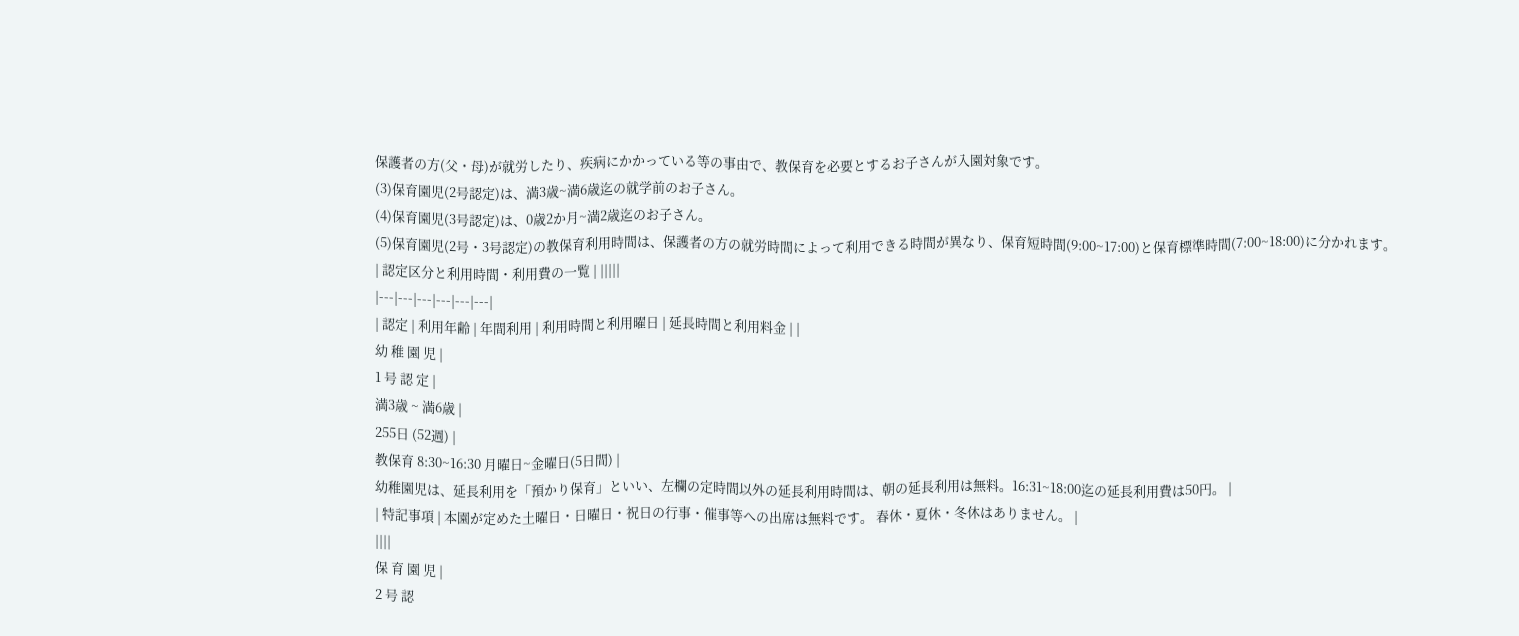保護者の方(父・母)が就労したり、疾病にかかっている等の事由で、教保育を必要とするお子さんが入園対象です。
(3)保育園児(2号認定)は、満3歳~満6歳迄の就学前のお子さん。
(4)保育園児(3号認定)は、0歳2か月~満2歳迄のお子さん。
(5)保育園児(2号・3号認定)の教保育利用時間は、保護者の方の就労時間によって利用できる時間が異なり、保育短時間(9:00~17:00)と保育標準時間(7:00~18:00)に分かれます。
| 認定区分と利用時間・利用費の一覧 | |||||
|---|---|---|---|---|---|
| 認定 | 利用年齢 | 年間利用 | 利用時間と利用曜日 | 延長時間と利用料金 | |
幼 稚 園 児 |
1 号 認 定 |
満3歳 ~ 満6歳 |
255日 (52週) |
教保育 8:30~16:30 月曜日~金曜日(5日間) |
幼稚園児は、延長利用を「預かり保育」といい、左欄の定時間以外の延長利用時間は、朝の延長利用は無料。16:31~18:00迄の延長利用費は50円。 |
| 特記事項 | 本園が定めた土曜日・日曜日・祝日の行事・催事等への出席は無料です。 春休・夏休・冬休はありません。 |
||||
保 育 園 児 |
2 号 認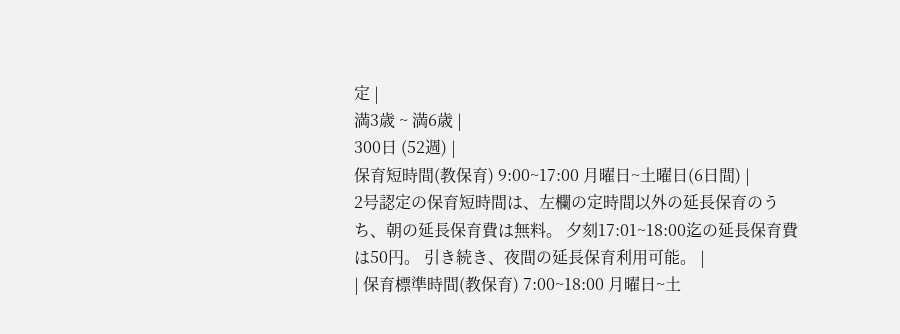定 |
満3歳 ~ 満6歳 |
300日 (52週) |
保育短時間(教保育) 9:00~17:00 月曜日~土曜日(6日間) |
2号認定の保育短時間は、左欄の定時間以外の延長保育のうち、朝の延長保育費は無料。 夕刻17:01~18:00迄の延長保育費は50円。 引き続き、夜間の延長保育利用可能。 |
| 保育標準時間(教保育) 7:00~18:00 月曜日~土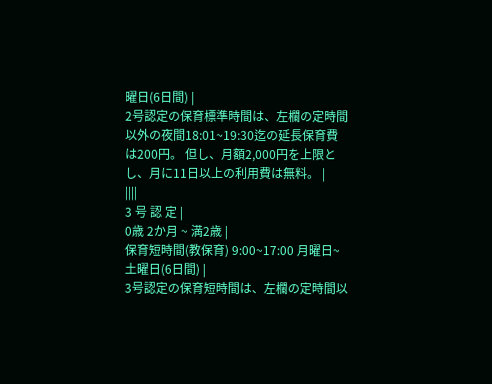曜日(6日間) |
2号認定の保育標準時間は、左欄の定時間以外の夜間18:01~19:30迄の延長保育費は200円。 但し、月額2,000円を上限とし、月に11日以上の利用費は無料。 |
||||
3 号 認 定 |
0歳 2か月 ~ 満2歳 |
保育短時間(教保育) 9:00~17:00 月曜日~土曜日(6日間) |
3号認定の保育短時間は、左欄の定時間以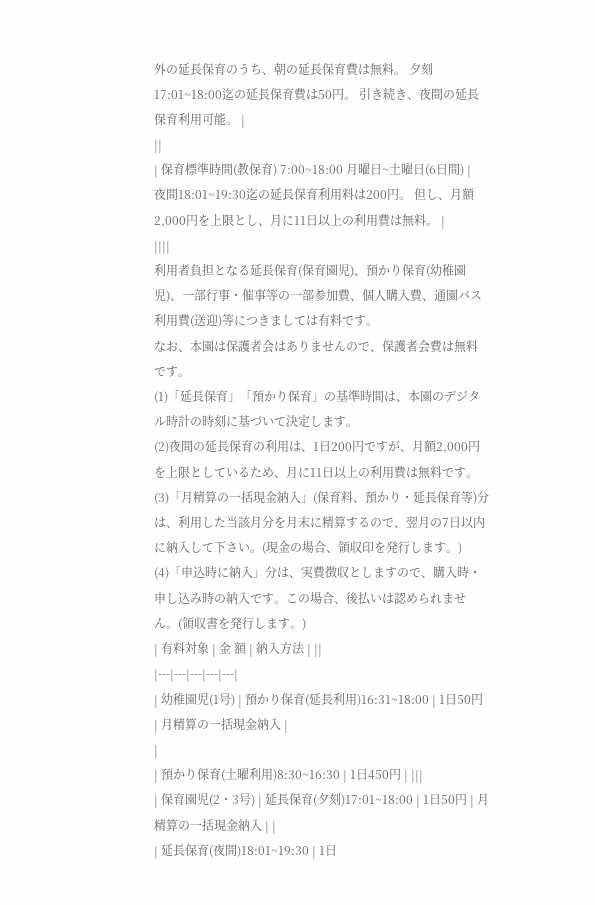外の延長保育のうち、朝の延長保育費は無料。 夕刻17:01~18:00迄の延長保育費は50円。 引き続き、夜間の延長保育利用可能。 |
||
| 保育標準時間(教保育) 7:00~18:00 月曜日~土曜日(6日間) |
夜間18:01~19:30迄の延長保育利用料は200円。 但し、月額2,000円を上限とし、月に11日以上の利用費は無料。 |
||||
利用者負担となる延長保育(保育園児)、預かり保育(幼稚園児)、一部行事・催事等の一部参加費、個人購入費、通園バス利用費(送迎)等につきましては有料です。
なお、本園は保護者会はありませんので、保護者会費は無料です。
(1)「延長保育」「預かり保育」の基準時間は、本園のデジタル時計の時刻に基づいて決定します。
(2)夜間の延長保育の利用は、1日200円ですが、月額2,000円を上限としているため、月に11日以上の利用費は無料です。
(3)「月精算の一括現金納入」(保育料、預かり・延長保育等)分は、利用した当該月分を月末に精算するので、翌月の7日以内に納入して下さい。(現金の場合、領収印を発行します。)
(4)「申込時に納入」分は、実費徴収としますので、購入時・申し込み時の納入です。この場合、後払いは認められません。(領収書を発行します。)
| 有料対象 | 金 額 | 納入方法 | ||
|---|---|---|---|---|
| 幼稚園児(1号) | 預かり保育(延長利用)16:31~18:00 | 1日50円 | 月精算の一括現金納入 |
|
| 預かり保育(土曜利用)8:30~16:30 | 1日450円 | |||
| 保育園児(2・3号) | 延長保育(夕刻)17:01~18:00 | 1日50円 | 月精算の一括現金納入 | |
| 延長保育(夜間)18:01~19:30 | 1日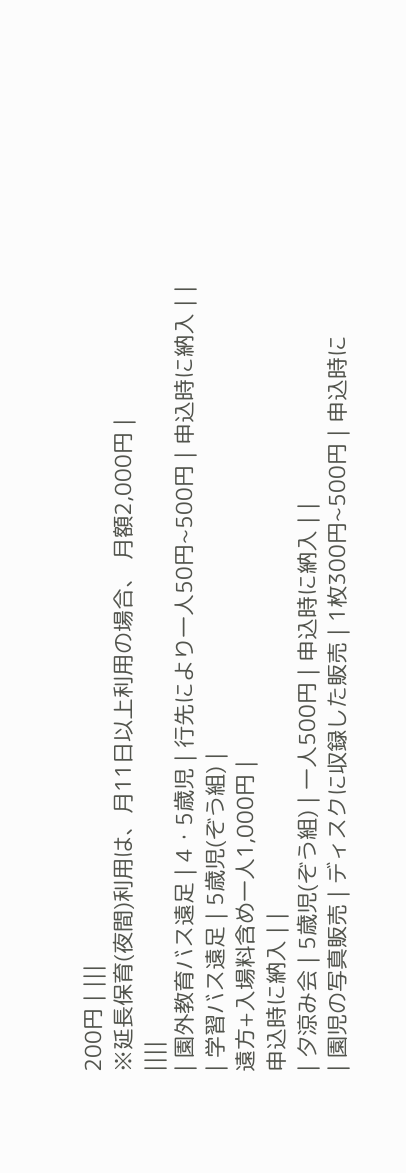200円 | |||
※延長保育(夜間)利用は、月11日以上利用の場合、 月額2,000円 |
||||
| 園外教育バス遠足 | 4・5歳児 | 行先により一人50円~500円 | 申込時に納入 | |
| 学習バス遠足 | 5歳児(ぞう組) |
遠方+入場料含め一人1,000円 |
申込時に納入 | |
| 夕涼み会 | 5歳児(ぞう組) | 一人500円 | 申込時に納入 | |
| 園児の写真販売 | ディスクに収録した販売 | 1枚300円~500円 | 申込時に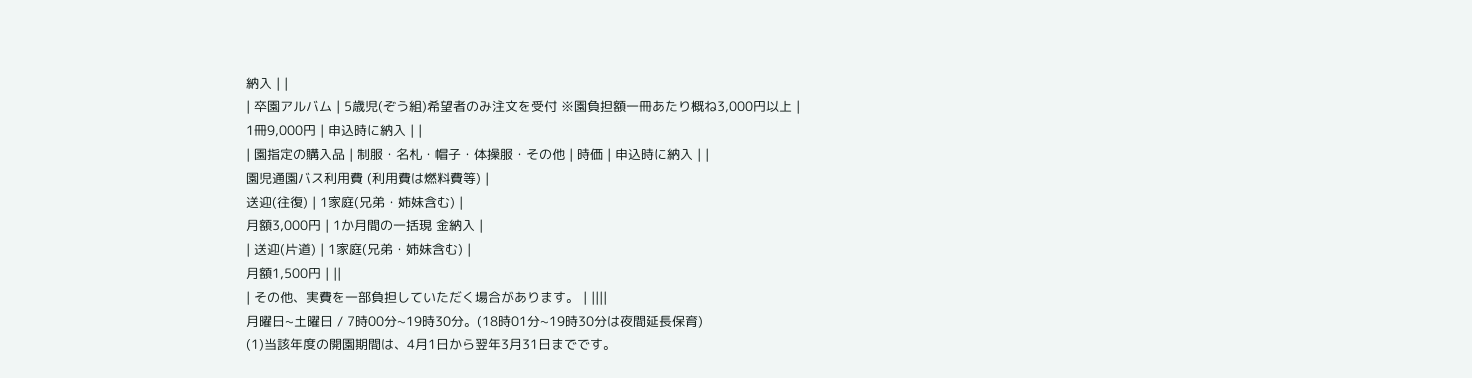納入 | |
| 卒園アルバム | 5歳児(ぞう組)希望者のみ注文を受付 ※園負担額一冊あたり概ね3,000円以上 |
1冊9,000円 | 申込時に納入 | |
| 園指定の購入品 | 制服・名札・帽子・体操服・その他 | 時価 | 申込時に納入 | |
園児通園バス利用費 (利用費は燃料費等) |
送迎(往復) | 1家庭(兄弟・姉妹含む) |
月額3,000円 | 1か月間の一括現 金納入 |
| 送迎(片道) | 1家庭(兄弟・姉妹含む) |
月額1,500円 | ||
| その他、実費を一部負担していただく場合があります。 | ||||
月曜日~土曜日 / 7時00分~19時30分。(18時01分~19時30分は夜間延長保育)
(1)当該年度の開園期間は、4月1日から翌年3月31日までです。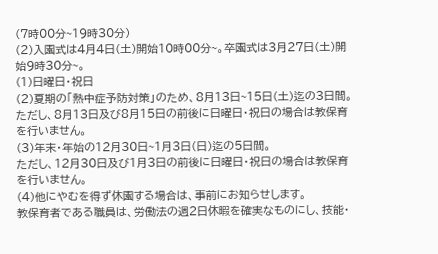(7時00分~19時30分)
(2)入園式は4月4日(土)開始10時00分~。卒園式は3月27日(土)開始9時30分~。
(1)日曜日・祝日
(2)夏期の「熱中症予防対策」のため、8月13日~15日(土)迄の3日間。
ただし、8月13日及び8月15日の前後に日曜日・祝日の場合は教保育を行いません。
(3)年末・年始の12月30日~1月3日(日)迄の5日間。
ただし、12月30日及び1月3日の前後に日曜日・祝日の場合は教保育を行いません。
(4)他にやむを得ず休園する場合は、事前にお知らせします。
教保育者である職員は、労働法の週2日休暇を確実なものにし、技能・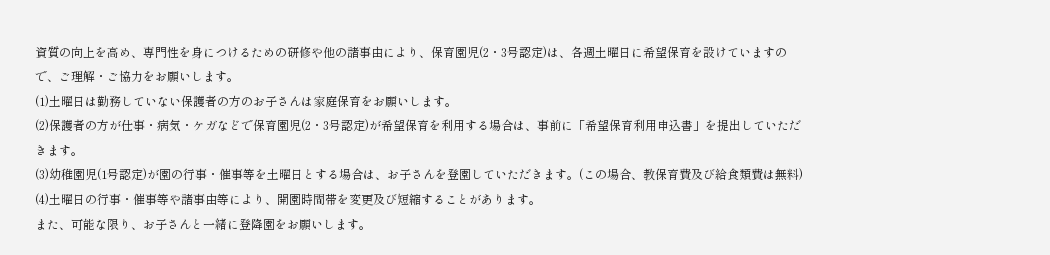資質の向上を高め、専門性を身につけるための研修や他の諸事由により、保育園児(2・3号認定)は、各週土曜日に希望保育を設けていますので、ご理解・ご協力をお願いします。
(1)土曜日は勤務していない保護者の方のお子さんは家庭保育をお願いします。
(2)保護者の方が仕事・病気・ケガなどで保育園児(2・3号認定)が希望保育を利用する場合は、事前に「希望保育利用申込書」を提出していただきます。
(3)幼稚園児(1号認定)が園の行事・催事等を土曜日とする場合は、お子さんを登園していただきます。(この場合、教保育費及び給食類費は無料)
(4)土曜日の行事・催事等や諸事由等により、開園時間帯を変更及び短縮することがあります。
また、可能な限り、お子さんと一緒に登降園をお願いします。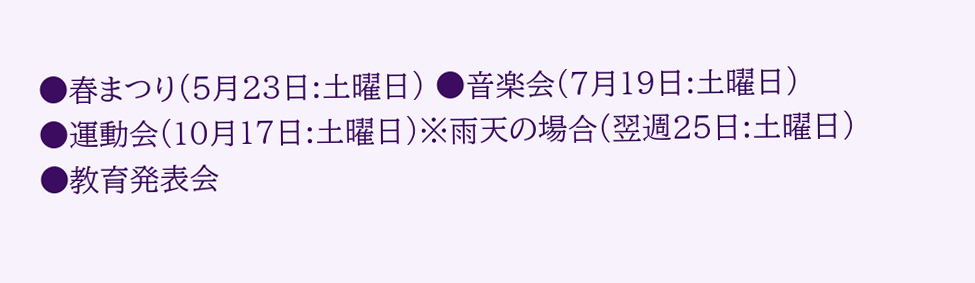●春まつり(5月23日:土曜日) ●音楽会(7月19日:土曜日)
●運動会(10月17日:土曜日)※雨天の場合(翌週25日:土曜日)
●教育発表会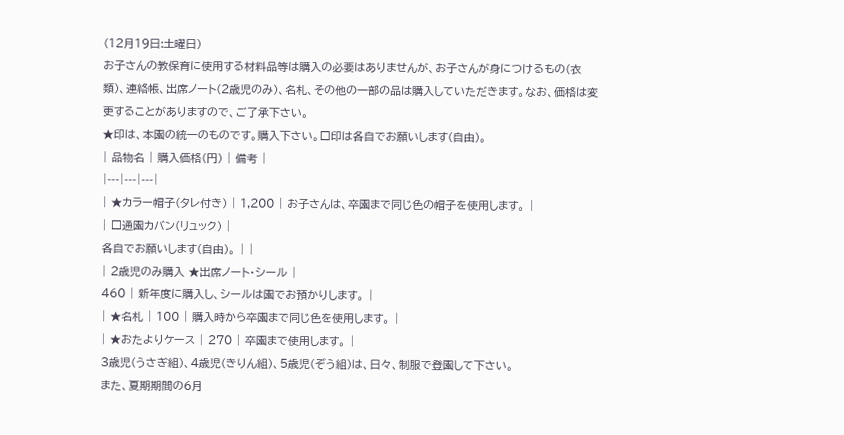(12月19日:土曜日)
お子さんの教保育に使用する材料品等は購入の必要はありませんが、お子さんが身につけるもの(衣類)、連絡帳、出席ノート(2歳児のみ)、名札、その他の一部の品は購入していただきます。なお、価格は変更することがありますので、ご了承下さい。
★印は、本園の統一のものです。購入下さい。□印は各自でお願いします(自由)。
| 品物名 | 購入価格(円) | 備考 |
|---|---|---|
| ★カラー帽子(タレ付き) | 1,200 | お子さんは、卒園まで同じ色の帽子を使用します。 |
| □通園カバン(リュック) |
各自でお願いします(自由)。 | |
| 2歳児のみ購入 ★出席ノート・シール |
460 | 新年度に購入し、シールは園でお預かりします。 |
| ★名札 | 100 | 購入時から卒園まで同じ色を使用します。 |
| ★おたよりケース | 270 | 卒園まで使用します。 |
3歳児(うさぎ組)、4歳児(きりん組)、5歳児(ぞう組)は、日々、制服で登園して下さい。
また、夏期期間の6月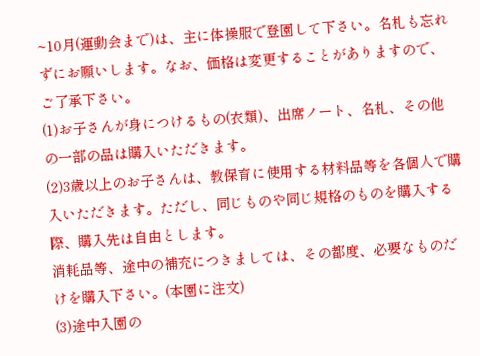~10月(運動会まで)は、主に体操服で登園して下さい。名札も忘れずにお願いします。なお、価格は変更することがありますので、ご了承下さい。
(1)お子さんが身につけるもの(衣類)、出席ノート、名札、その他の一部の品は購入いただきます。
(2)3歳以上のお子さんは、教保育に使用する材料品等を各個人で購入いただきます。ただし、同じものや同じ規格のものを購入する際、購入先は自由とします。
消耗品等、途中の補充につきましては、その都度、必要なものだけを購入下さい。(本園に注文)
(3)途中入園の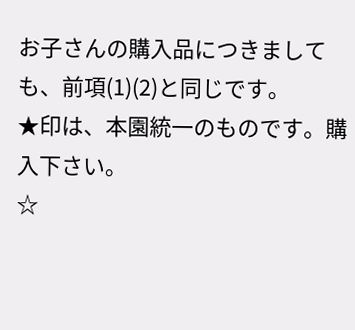お子さんの購入品につきましても、前項(1)(2)と同じです。
★印は、本園統一のものです。購入下さい。
☆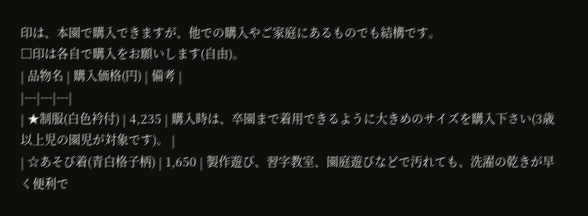印は、本園で購入できますが、他での購入やご家庭にあるものでも結構です。
□印は各自で購入をお願いします(自由)。
| 品物名 | 購入価格(円) | 備考 |
|---|---|---|
| ★制服(白色衿付) | 4,235 | 購入時は、卒園まで着用できるように大きめのサイズを購入下さい(3歳以上児の園児が対象です)。 |
| ☆あそび着(青白格子柄) | 1,650 | 製作遊び、習字教室、園庭遊びなどで汚れても、洗濯の乾きが早く便利で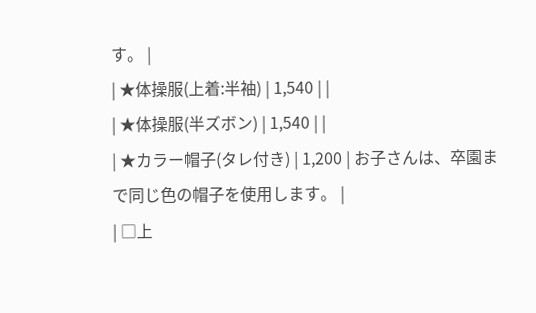す。 |
| ★体操服(上着:半袖) | 1,540 | |
| ★体操服(半ズボン) | 1,540 | |
| ★カラー帽子(タレ付き) | 1,200 | お子さんは、卒園まで同じ色の帽子を使用します。 |
| □上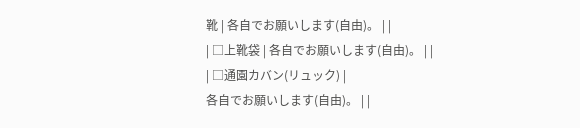靴 | 各自でお願いします(自由)。 | |
| □上靴袋 | 各自でお願いします(自由)。 | |
| □通園カバン(リュック) |
各自でお願いします(自由)。 | |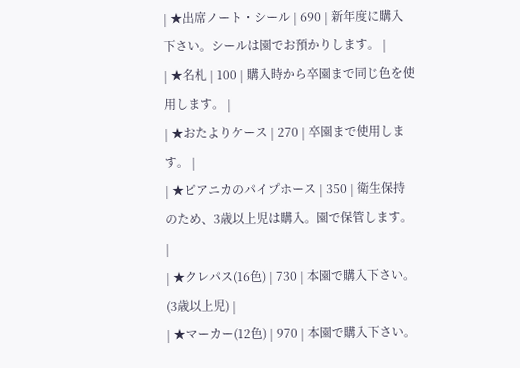| ★出席ノート・シール | 690 | 新年度に購入下さい。シールは園でお預かりします。 |
| ★名札 | 100 | 購入時から卒園まで同じ色を使用します。 |
| ★おたよりケース | 270 | 卒園まで使用します。 |
| ★ピアニカのパイプホース | 350 | 衛生保持のため、3歳以上児は購入。園で保管します。 |
| ★クレパス(16色) | 730 | 本園で購入下さい。(3歳以上児) |
| ★マーカー(12色) | 970 | 本園で購入下さい。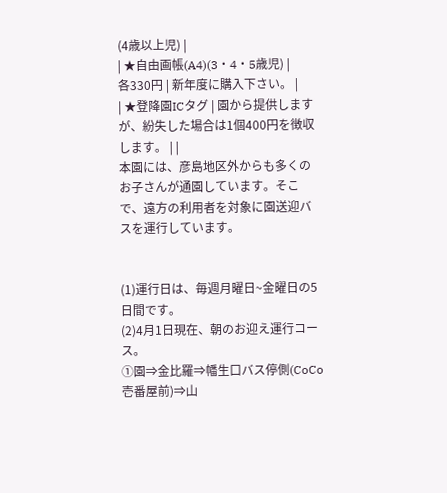(4歳以上児) |
| ★自由画帳(A4)(3・4・5歳児) |
各330円 | 新年度に購入下さい。 |
| ★登降園ICタグ | 園から提供しますが、紛失した場合は1個400円を徴収します。 | |
本園には、彦島地区外からも多くのお子さんが通園しています。そこで、遠方の利用者を対象に園送迎バスを運行しています。


(1)運行日は、毎週月曜日~金曜日の5日間です。
(2)4月1日現在、朝のお迎え運行コース。
①園⇒金比羅⇒幡生口バス停側(CoCo壱番屋前)⇒山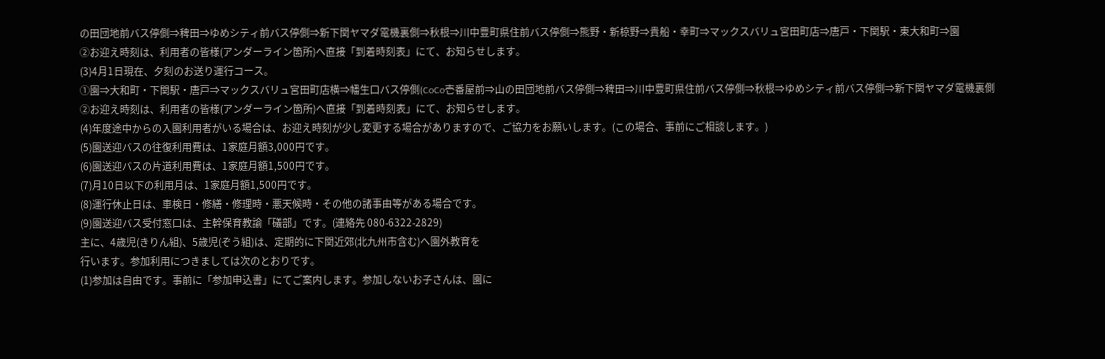の田団地前バス停側⇒稗田⇒ゆめシティ前バス停側⇒新下関ヤマダ電機裏側⇒秋根⇒川中豊町県住前バス停側⇒熊野・新椋野⇒貴船・幸町⇒マックスバリュ宮田町店⇒唐戸・下関駅・東大和町⇒園
②お迎え時刻は、利用者の皆様(アンダーライン箇所)へ直接「到着時刻表」にて、お知らせします。
(3)4月1日現在、夕刻のお送り運行コース。
①園⇒大和町・下関駅・唐戸⇒マックスバリュ宮田町店横⇒幡生口バス停側(CoCo壱番屋前⇒山の田団地前バス停側⇒稗田⇒川中豊町県住前バス停側⇒秋根⇒ゆめシティ前バス停側⇒新下関ヤマダ電機裏側
②お迎え時刻は、利用者の皆様(アンダーライン箇所)へ直接「到着時刻表」にて、お知らせします。
(4)年度途中からの入園利用者がいる場合は、お迎え時刻が少し変更する場合がありますので、ご協力をお願いします。(この場合、事前にご相談します。)
(5)園送迎バスの往復利用費は、1家庭月額3,000円です。
(6)園送迎バスの片道利用費は、1家庭月額1,500円です。
(7)月10日以下の利用月は、1家庭月額1,500円です。
(8)運行休止日は、車検日・修繕・修理時・悪天候時・その他の諸事由等がある場合です。
(9)園送迎バス受付窓口は、主幹保育教諭「礒部」です。(連絡先 080-6322-2829)
主に、4歳児(きりん組)、5歳児(ぞう組)は、定期的に下関近郊(北九州市含む)へ園外教育を
行います。参加利用につきましては次のとおりです。
(1)参加は自由です。事前に「参加申込書」にてご案内します。参加しないお子さんは、園に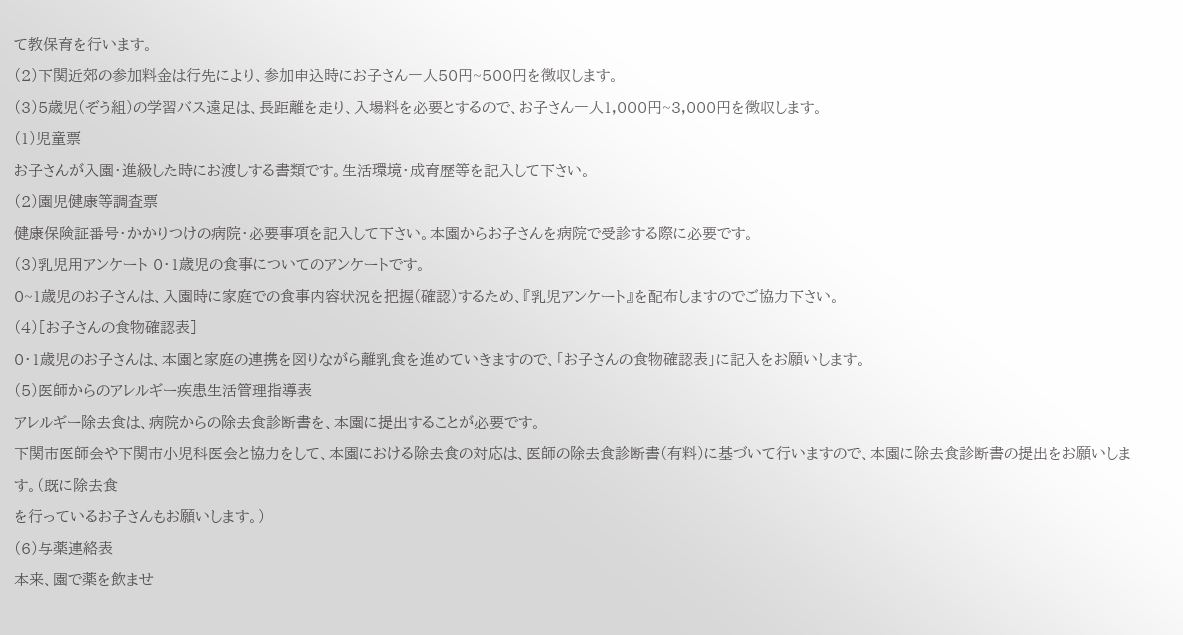て教保育を行います。
(2)下関近郊の参加料金は行先により、参加申込時にお子さん一人50円~500円を徴収します。
(3)5歳児(ぞう組)の学習バス遠足は、長距離を走り、入場料を必要とするので、お子さん一人1,000円~3,000円を徴収します。
(1)児童票
お子さんが入園・進級した時にお渡しする書類です。生活環境・成育歴等を記入して下さい。
(2)園児健康等調査票
健康保険証番号・かかりつけの病院・必要事項を記入して下さい。本園からお子さんを病院で受診する際に必要です。
(3)乳児用アンケート 0・1歳児の食事についてのアンケートです。
0~1歳児のお子さんは、入園時に家庭での食事内容状況を把握(確認)するため、『乳児アンケート』を配布しますのでご協力下さい。
(4)[お子さんの食物確認表]
0・1歳児のお子さんは、本園と家庭の連携を図りながら離乳食を進めていきますので、「お子さんの食物確認表」に記入をお願いします。
(5)医師からのアレルギー疾患生活管理指導表
アレルギー除去食は、病院からの除去食診断書を、本園に提出することが必要です。
下関市医師会や下関市小児科医会と協力をして、本園における除去食の対応は、医師の除去食診断書(有料)に基づいて行いますので、本園に除去食診断書の提出をお願いします。(既に除去食
を行っているお子さんもお願いします。)
(6)与薬連絡表
本来、園で薬を飲ませ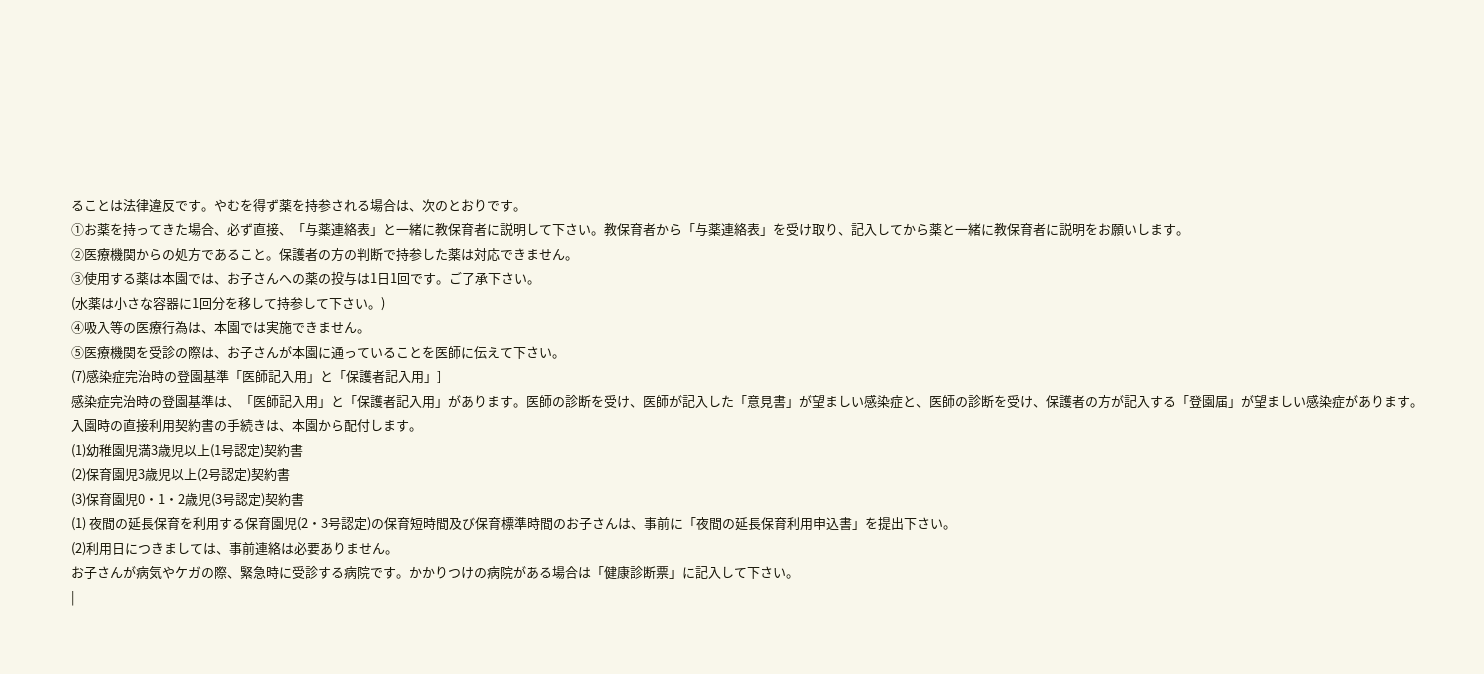ることは法律違反です。やむを得ず薬を持参される場合は、次のとおりです。
①お薬を持ってきた場合、必ず直接、「与薬連絡表」と一緒に教保育者に説明して下さい。教保育者から「与薬連絡表」を受け取り、記入してから薬と一緒に教保育者に説明をお願いします。
②医療機関からの処方であること。保護者の方の判断で持参した薬は対応できません。
③使用する薬は本園では、お子さんへの薬の投与は1日1回です。ご了承下さい。
(水薬は小さな容器に1回分を移して持参して下さい。)
④吸入等の医療行為は、本園では実施できません。
⑤医療機関を受診の際は、お子さんが本園に通っていることを医師に伝えて下さい。
(7)感染症完治時の登園基準「医師記入用」と「保護者記入用」]
感染症完治時の登園基準は、「医師記入用」と「保護者記入用」があります。医師の診断を受け、医師が記入した「意見書」が望ましい感染症と、医師の診断を受け、保護者の方が記入する「登園届」が望ましい感染症があります。
入園時の直接利用契約書の手続きは、本園から配付します。
(1)幼稚園児満3歳児以上(1号認定)契約書
(2)保育園児3歳児以上(2号認定)契約書
(3)保育園児0・1・2歳児(3号認定)契約書
(1) 夜間の延長保育を利用する保育園児(2・3号認定)の保育短時間及び保育標準時間のお子さんは、事前に「夜間の延長保育利用申込書」を提出下さい。
(2)利用日につきましては、事前連絡は必要ありません。
お子さんが病気やケガの際、緊急時に受診する病院です。かかりつけの病院がある場合は「健康診断票」に記入して下さい。
|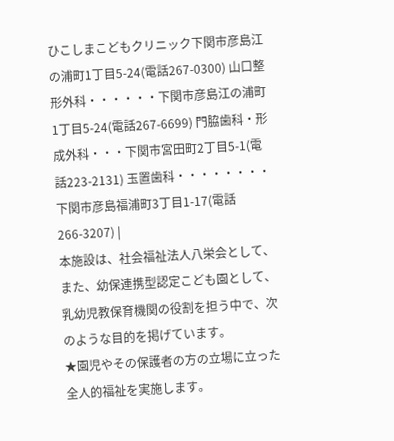ひこしまこどもクリニック下関市彦島江の浦町1丁目5-24(電話267-0300) 山口整形外科・・・・・・下関市彦島江の浦町1丁目5-24(電話267-6699) 門脇歯科・形成外科・・・下関市宮田町2丁目5-1(電話223-2131) 玉置歯科・・・・・・・・下関市彦島福浦町3丁目1-17(電話266-3207) |
本施設は、社会福祉法人八栄会として、また、幼保連携型認定こども園として、乳幼児教保育機関の役割を担う中で、次のような目的を掲げています。
★園児やその保護者の方の立場に立った全人的福祉を実施します。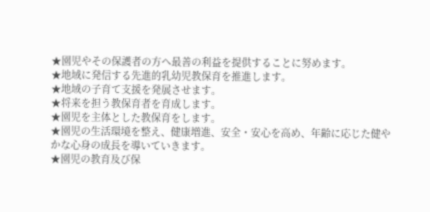★園児やその保護者の方へ最善の利益を提供することに努めます。
★地域に発信する先進的乳幼児教保育を推進します。
★地域の子育て支援を発展させます。
★将来を担う教保育者を育成します。
★園児を主体とした教保育をします。
★園児の生活環境を整え、健康増進、安全・安心を高め、年齢に応じた健やかな心身の成長を導いていきます。
★園児の教育及び保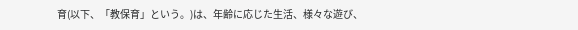育(以下、「教保育」という。)は、年齢に応じた生活、様々な遊び、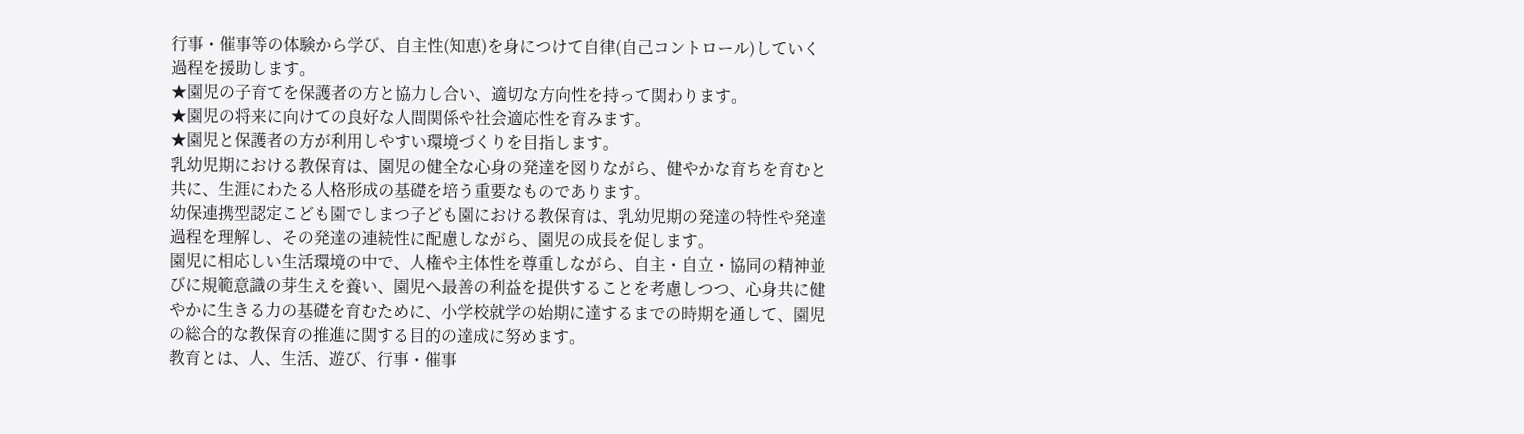行事・催事等の体験から学び、自主性(知恵)を身につけて自律(自己コントロール)していく過程を援助します。
★園児の子育てを保護者の方と協力し合い、適切な方向性を持って関わります。
★園児の将来に向けての良好な人間関係や社会適応性を育みます。
★園児と保護者の方が利用しやすい環境づくりを目指します。
乳幼児期における教保育は、園児の健全な心身の発達を図りながら、健やかな育ちを育むと共に、生涯にわたる人格形成の基礎を培う重要なものであります。
幼保連携型認定こども園でしまつ子ども園における教保育は、乳幼児期の発達の特性や発達過程を理解し、その発達の連続性に配慮しながら、園児の成長を促します。
園児に相応しい生活環境の中で、人権や主体性を尊重しながら、自主・自立・協同の精神並びに規範意識の芽生えを養い、園児へ最善の利益を提供することを考慮しつつ、心身共に健やかに生きる力の基礎を育むために、小学校就学の始期に達するまでの時期を通して、園児の総合的な教保育の推進に関する目的の達成に努めます。
教育とは、人、生活、遊び、行事・催事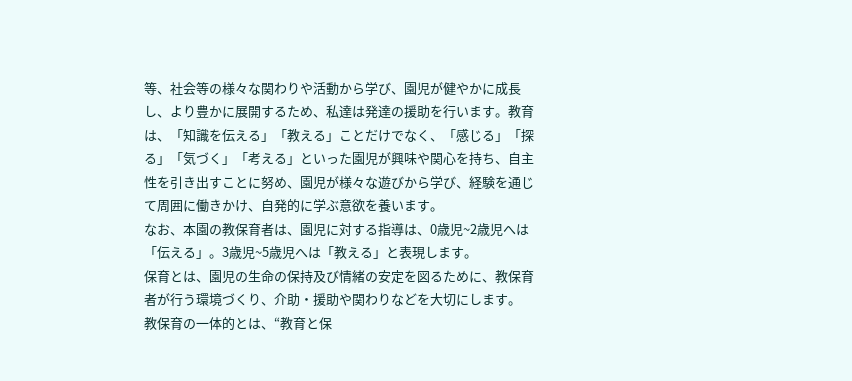等、社会等の様々な関わりや活動から学び、園児が健やかに成長し、より豊かに展開するため、私達は発達の援助を行います。教育は、「知識を伝える」「教える」ことだけでなく、「感じる」「探る」「気づく」「考える」といった園児が興味や関心を持ち、自主性を引き出すことに努め、園児が様々な遊びから学び、経験を通じて周囲に働きかけ、自発的に学ぶ意欲を養います。
なお、本園の教保育者は、園児に対する指導は、0歳児~2歳児へは「伝える」。3歳児~5歳児へは「教える」と表現します。
保育とは、園児の生命の保持及び情緒の安定を図るために、教保育者が行う環境づくり、介助・援助や関わりなどを大切にします。
教保育の一体的とは、“教育と保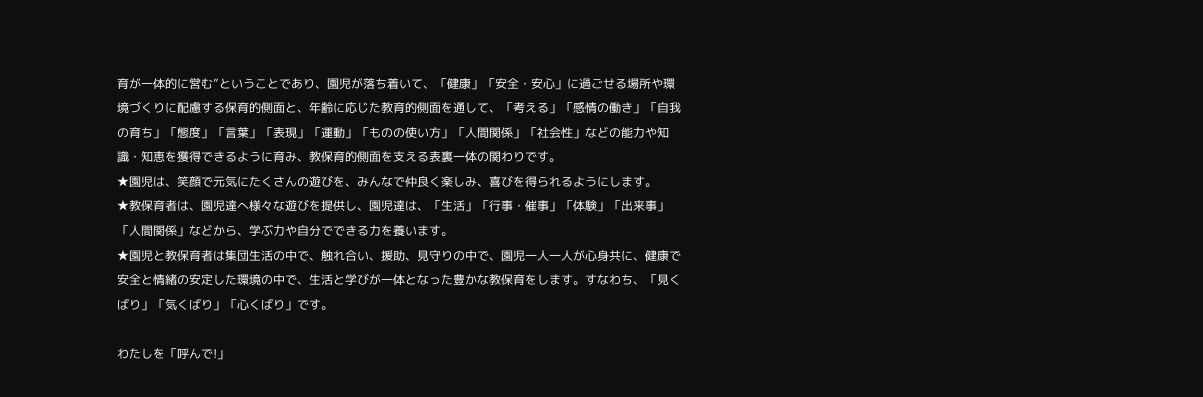育が一体的に営む”ということであり、園児が落ち着いて、「健康」「安全・安心」に過ごせる場所や環境づくりに配慮する保育的側面と、年齢に応じた教育的側面を通して、「考える」「感情の働き」「自我の育ち」「態度」「言葉」「表現」「運動」「ものの使い方」「人間関係」「社会性」などの能力や知識・知恵を獲得できるように育み、教保育的側面を支える表裏一体の関わりです。
★園児は、笑顔で元気にたくさんの遊びを、みんなで仲良く楽しみ、喜びを得られるようにします。
★教保育者は、園児達へ様々な遊びを提供し、園児達は、「生活」「行事・催事」「体験」「出来事」「人間関係」などから、学ぶ力や自分でできる力を養います。
★園児と教保育者は集団生活の中で、触れ合い、援助、見守りの中で、園児一人一人が心身共に、健康で安全と情緒の安定した環境の中で、生活と学びが一体となった豊かな教保育をします。すなわち、「見くばり」「気くばり」「心くばり」です。

わたしを「呼んで!」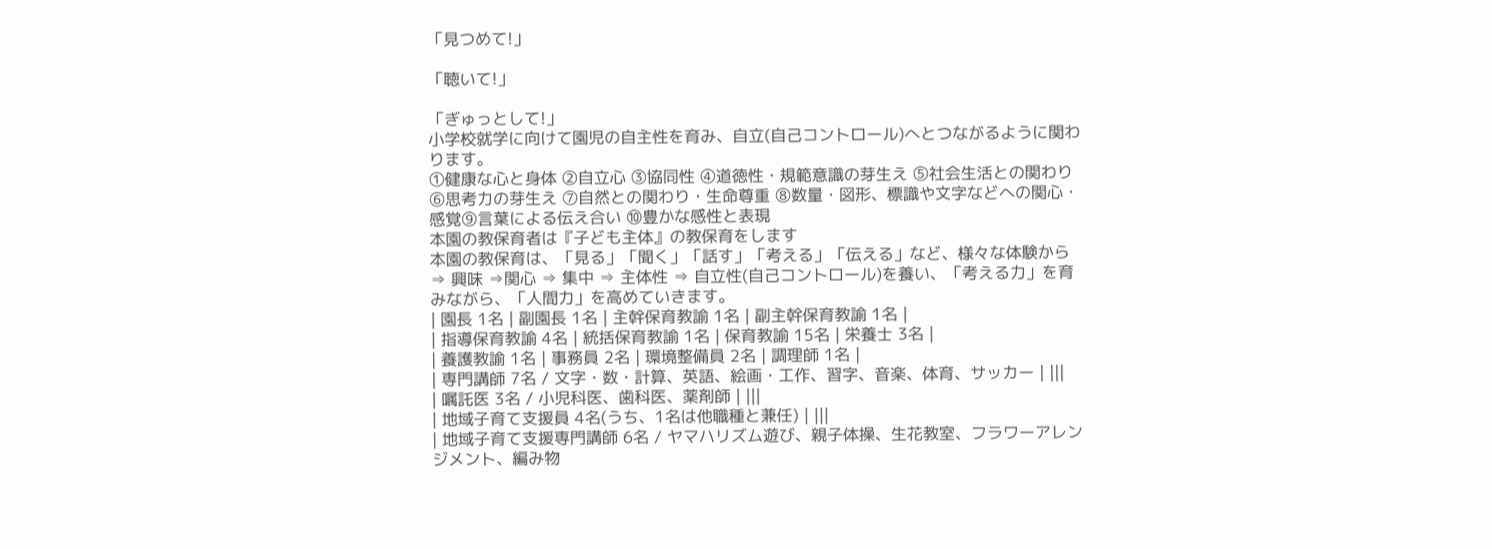「見つめて!」

「聴いて!」

「ぎゅっとして!」
小学校就学に向けて園児の自主性を育み、自立(自己コントロール)へとつながるように関わります。
①健康な心と身体 ②自立心 ③協同性 ④道徳性・規範意識の芽生え ⑤社会生活との関わり⑥思考力の芽生え ⑦自然との関わり・生命尊重 ⑧数量・図形、標識や文字などへの関心・感覚⑨言葉による伝え合い ⑩豊かな感性と表現
本園の教保育者は『子ども主体』の教保育をします
本園の教保育は、「見る」「聞く」「話す」「考える」「伝える」など、様々な体験から ⇒ 興味 ⇒関心 ⇒ 集中 ⇒ 主体性 ⇒ 自立性(自己コントロール)を養い、「考える力」を育みながら、「人間力」を高めていきます。
| 園長 1名 | 副園長 1名 | 主幹保育教諭 1名 | 副主幹保育教諭 1名 |
| 指導保育教諭 4名 | 統括保育教諭 1名 | 保育教諭 15名 | 栄養士 3名 |
| 養護教諭 1名 | 事務員 2名 | 環境整備員 2名 | 調理師 1名 |
| 専門講師 7名 / 文字・数・計算、英語、絵画・工作、習字、音楽、体育、サッカー | |||
| 嘱託医 3名 / 小児科医、歯科医、薬剤師 | |||
| 地域子育て支援員 4名(うち、1名は他職種と兼任) | |||
| 地域子育て支援専門講師 6名 / ヤマハリズム遊び、親子体操、生花教室、フラワーアレンジメント、編み物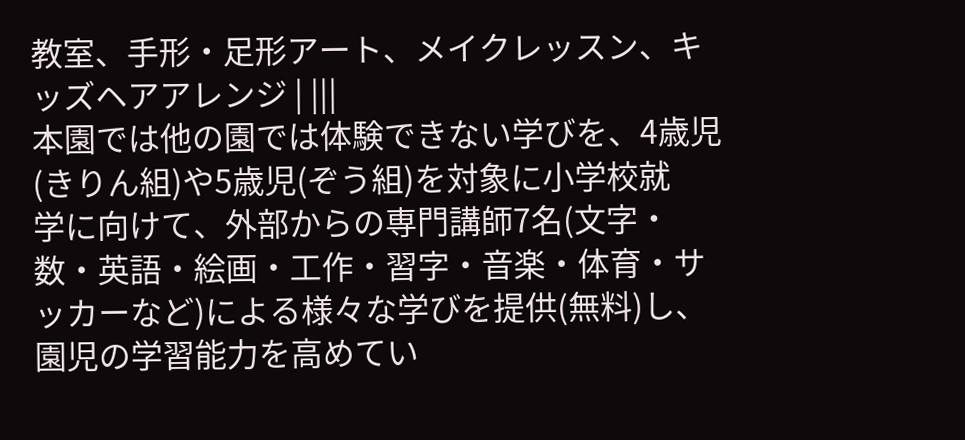教室、手形・足形アート、メイクレッスン、キッズヘアアレンジ | |||
本園では他の園では体験できない学びを、4歳児(きりん組)や5歳児(ぞう組)を対象に小学校就
学に向けて、外部からの専門講師7名(文字・数・英語・絵画・工作・習字・音楽・体育・サッカーなど)による様々な学びを提供(無料)し、園児の学習能力を高めてい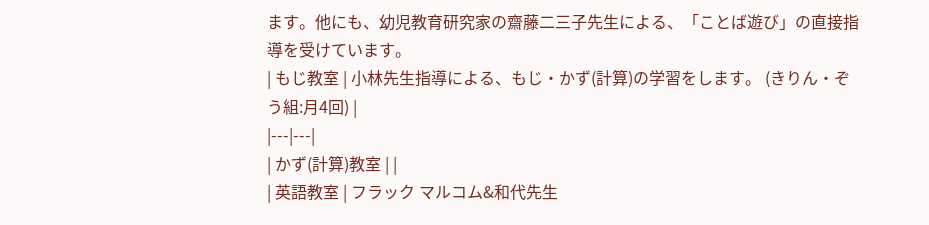ます。他にも、幼児教育研究家の齋藤二三子先生による、「ことば遊び」の直接指導を受けています。
| もじ教室 | 小林先生指導による、もじ・かず(計算)の学習をします。 (きりん・ぞう組:月4回) |
|---|---|
| かず(計算)教室 | |
| 英語教室 | フラック マルコム&和代先生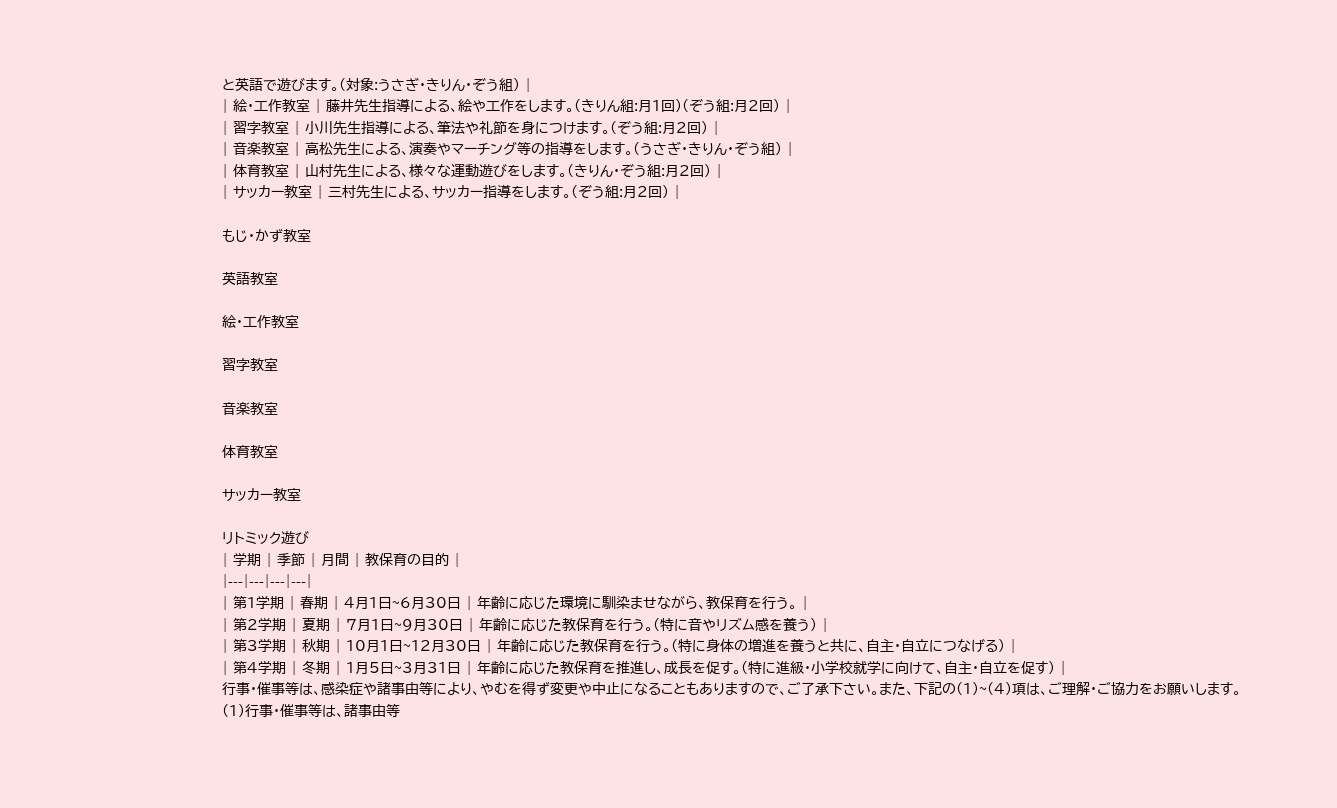と英語で遊びます。(対象:うさぎ・きりん・ぞう組) |
| 絵・工作教室 | 藤井先生指導による、絵や工作をします。(きりん組:月1回)(ぞう組:月2回) |
| 習字教室 | 小川先生指導による、筆法や礼節を身につけます。(ぞう組:月2回) |
| 音楽教室 | 高松先生による、演奏やマーチング等の指導をします。(うさぎ・きりん・ぞう組) |
| 体育教室 | 山村先生による、様々な運動遊びをします。(きりん・ぞう組:月2回) |
| サッカー教室 | 三村先生による、サッカー指導をします。(ぞう組:月2回) |

もじ・かず教室

英語教室

絵・工作教室

習字教室

音楽教室

体育教室

サッカー教室

リトミック遊び
| 学期 | 季節 | 月間 | 教保育の目的 |
|---|---|---|---|
| 第1学期 | 春期 | 4月1日~6月30日 | 年齢に応じた環境に馴染ませながら、教保育を行う。 |
| 第2学期 | 夏期 | 7月1日~9月30日 | 年齢に応じた教保育を行う。(特に音やリズム感を養う) |
| 第3学期 | 秋期 | 10月1日~12月30日 | 年齢に応じた教保育を行う。(特に身体の増進を養うと共に、自主・自立につなげる) |
| 第4学期 | 冬期 | 1月5日~3月31日 | 年齢に応じた教保育を推進し、成長を促す。(特に進級・小学校就学に向けて、自主・自立を促す) |
行事・催事等は、感染症や諸事由等により、やむを得ず変更や中止になることもありますので、ご了承下さい。また、下記の(1)~(4)項は、ご理解・ご協力をお願いします。
(1)行事・催事等は、諸事由等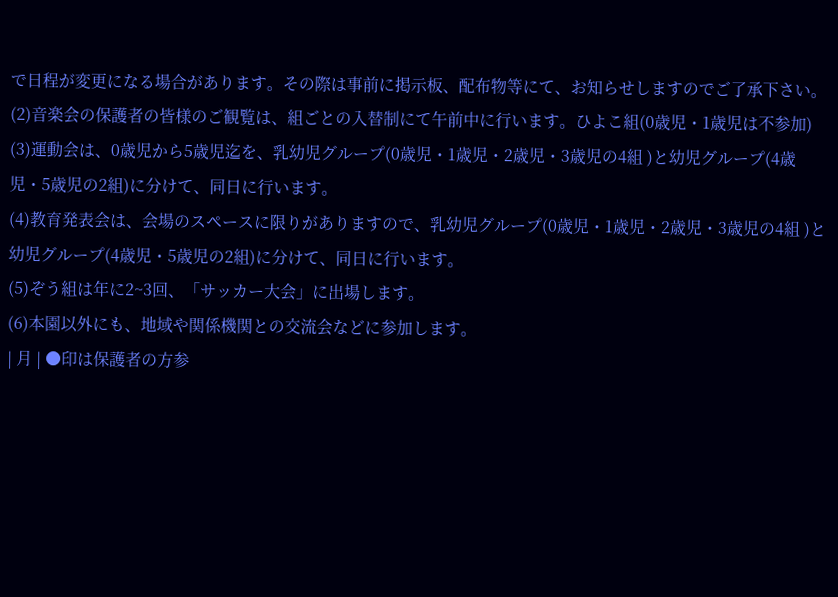で日程が変更になる場合があります。その際は事前に掲示板、配布物等にて、お知らせしますのでご了承下さい。
(2)音楽会の保護者の皆様のご観覧は、組ごとの入替制にて午前中に行います。ひよこ組(0歳児・1歳児は不参加)
(3)運動会は、0歳児から5歳児迄を、乳幼児グループ(0歳児・1歳児・2歳児・3歳児の4組 )と幼児グループ(4歳児・5歳児の2組)に分けて、同日に行います。
(4)教育発表会は、会場のスペースに限りがありますので、乳幼児グループ(0歳児・1歳児・2歳児・3歳児の4組 )と幼児グループ(4歳児・5歳児の2組)に分けて、同日に行います。
(5)ぞう組は年に2~3回、「サッカー大会」に出場します。
(6)本園以外にも、地域や関係機関との交流会などに参加します。
| 月 | ●印は保護者の方参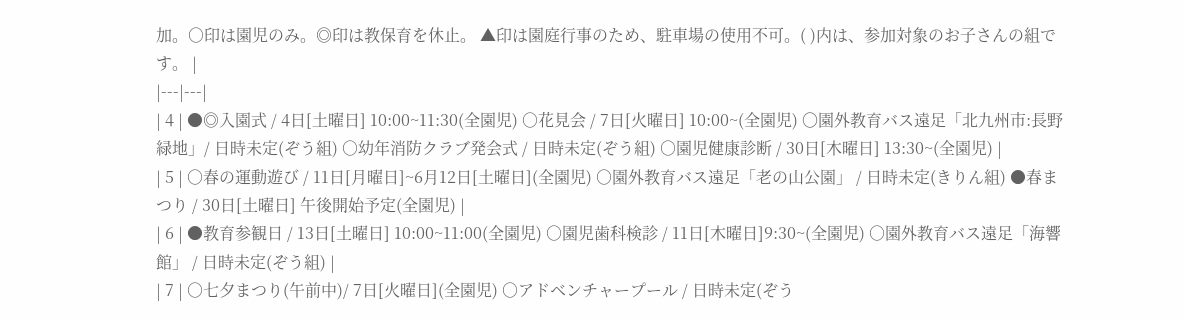加。○印は園児のみ。◎印は教保育を休止。 ▲印は園庭行事のため、駐車場の使用不可。( )内は、参加対象のお子さんの組です。 |
|---|---|
| 4 | ●◎入園式 / 4日[土曜日] 10:00~11:30(全園児) ○花見会 / 7日[火曜日] 10:00~(全園児) 〇園外教育バス遠足「北九州市:長野緑地」/ 日時未定(ぞう組) ○幼年消防クラブ発会式 / 日時未定(ぞう組) ○園児健康診断 / 30日[木曜日] 13:30~(全園児) |
| 5 | ○春の運動遊び / 11日[月曜日]~6月12日[土曜日](全園児) ○園外教育バス遠足「老の山公園」 / 日時未定(きりん組) ●春まつり / 30日[土曜日] 午後開始予定(全園児) |
| 6 | ●教育参観日 / 13日[土曜日] 10:00~11:00(全園児) ○園児歯科検診 / 11日[木曜日]9:30~(全園児) ○園外教育バス遠足「海響館」 / 日時未定(ぞう組) |
| 7 | ○七夕まつり(午前中)/ 7日[火曜日](全園児) ○アドベンチャープール / 日時未定(ぞう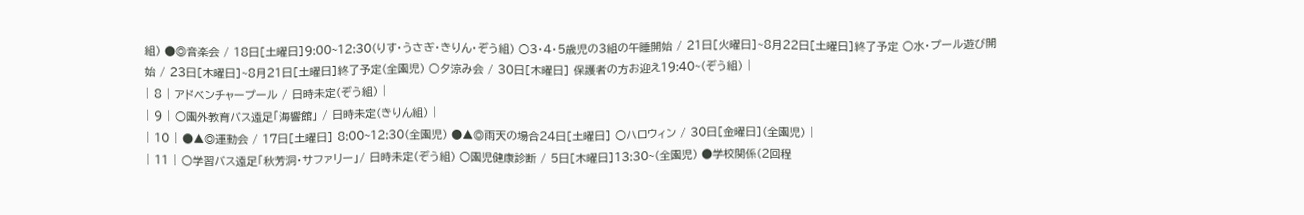組) ●◎音楽会 / 18日[土曜日]9:00~12:30(りす・うさぎ・きりん・ぞう組) ○3・4・5歳児の3組の午睡開始 / 21日[火曜日]~8月22日[土曜日]終了予定 ○水・プール遊び開始 / 23日[木曜日]~8月21日[土曜日]終了予定(全園児) ○夕涼み会 / 30日[木曜日] 保護者の方お迎え19:40~(ぞう組) |
| 8 | アドベンチャープール / 日時未定(ぞう組) |
| 9 | ○園外教育バス遠足「海響館」 / 日時未定(きりん組) |
| 10 | ●▲◎運動会 / 17日[土曜日] 8:00~12:30(全園児) ●▲◎雨天の場合24日[土曜日] ○ハロウィン / 30日[金曜日](全園児) |
| 11 | ○学習バス遠足「秋芳洞・サファリー」/ 日時未定(ぞう組) ○園児健康診断 / 5日[木曜日]13:30~(全園児) ●学校関係(2回程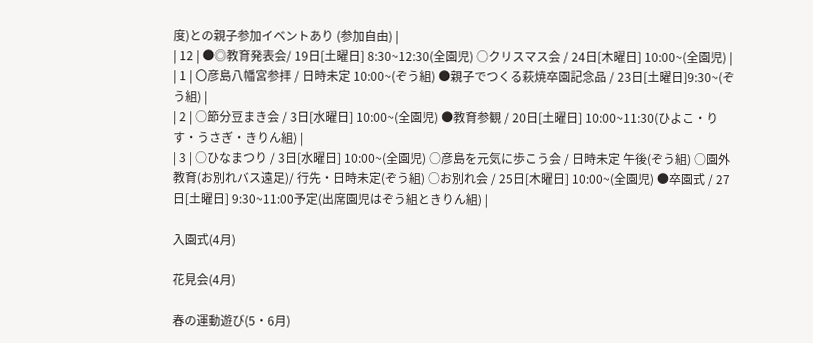度)との親子参加イベントあり (参加自由) |
| 12 | ●◎教育発表会/ 19日[土曜日] 8:30~12:30(全園児) ○クリスマス会 / 24日[木曜日] 10:00~(全園児) |
| 1 | 〇彦島八幡宮参拝 / 日時未定 10:00~(ぞう組) ●親子でつくる萩焼卒園記念品 / 23日[土曜日]9:30~(ぞう組) |
| 2 | ○節分豆まき会 / 3日[水曜日] 10:00~(全園児) ●教育参観 / 20日[土曜日] 10:00~11:30(ひよこ・りす・うさぎ・きりん組) |
| 3 | ○ひなまつり / 3日[水曜日] 10:00~(全園児) ○彦島を元気に歩こう会 / 日時未定 午後(ぞう組) ○園外教育(お別れバス遠足)/ 行先・日時未定(ぞう組) ○お別れ会 / 25日[木曜日] 10:00~(全園児) ●卒園式 / 27日[土曜日] 9:30~11:00予定(出席園児はぞう組ときりん組) |

入園式(4月)

花見会(4月)

春の運動遊び(5・6月)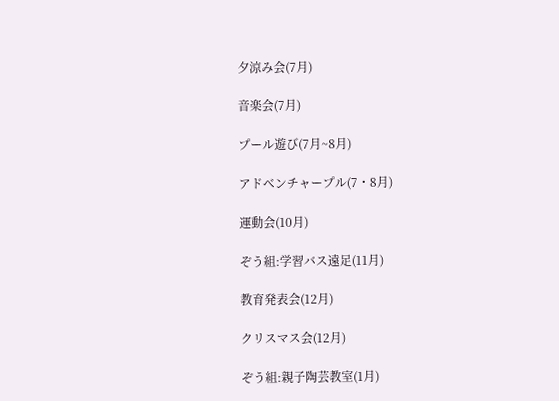夕涼み会(7月)

音楽会(7月)

プール遊び(7月~8月)

アドベンチャープル(7・8月)

運動会(10月)

ぞう組:学習バス遠足(11月)

教育発表会(12月)

クリスマス会(12月)

ぞう組:親子陶芸教室(1月)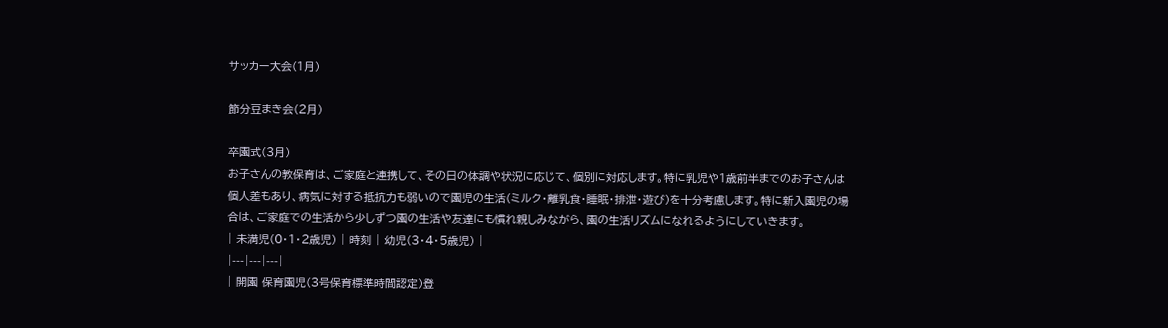サッカー大会(1月)

節分豆まき会(2月)

卒園式(3月)
お子さんの教保育は、ご家庭と連携して、その日の体調や状況に応じて、個別に対応します。特に乳児や1歳前半までのお子さんは個人差もあり、病気に対する抵抗力も弱いので園児の生活(ミルク・離乳食・睡眠・排泄・遊び)を十分考慮します。特に新入園児の場合は、ご家庭での生活から少しずつ園の生活や友達にも慣れ親しみながら、園の生活リズムになれるようにしていきます。
| 未満児(0・1・2歳児) | 時刻 | 幼児(3・4・5歳児) |
|---|---|---|
| 開園 保育園児(3号保育標準時間認定)登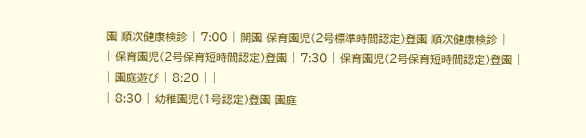園 順次健康検診 | 7:00 | 開園 保育園児(2号標準時間認定)登園 順次健康検診 |
| 保育園児(2号保育短時間認定)登園 | 7:30 | 保育園児(2号保育短時間認定)登園 |
| 園庭遊び | 8:20 | |
| 8:30 | 幼稚園児(1号認定)登園 園庭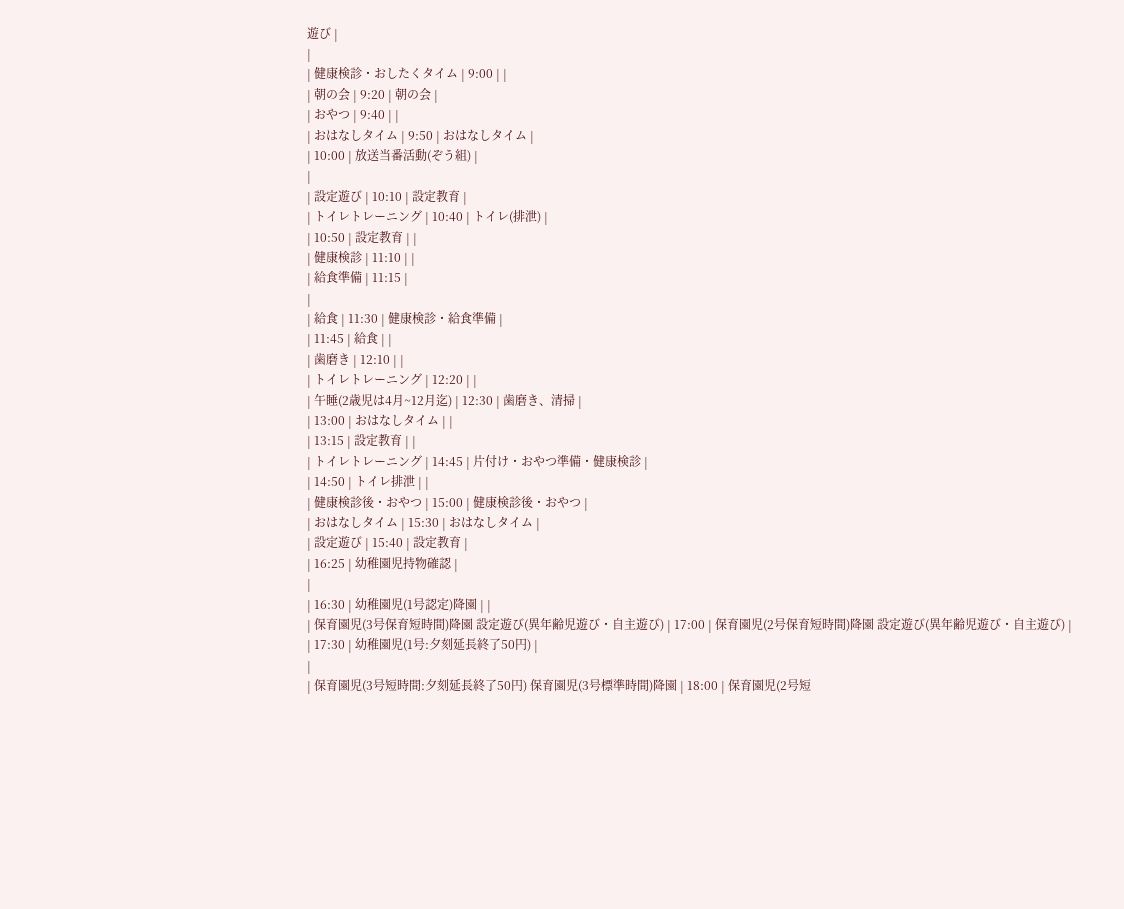遊び |
|
| 健康検診・おしたくタイム | 9:00 | |
| 朝の会 | 9:20 | 朝の会 |
| おやつ | 9:40 | |
| おはなしタイム | 9:50 | おはなしタイム |
| 10:00 | 放送当番活動(ぞう組) |
|
| 設定遊び | 10:10 | 設定教育 |
| トイレトレーニング | 10:40 | トイレ(排泄) |
| 10:50 | 設定教育 | |
| 健康検診 | 11:10 | |
| 給食準備 | 11:15 |
|
| 給食 | 11:30 | 健康検診・給食準備 |
| 11:45 | 給食 | |
| 歯磨き | 12:10 | |
| トイレトレーニング | 12:20 | |
| 午睡(2歳児は4月~12月迄) | 12:30 | 歯磨き、清掃 |
| 13:00 | おはなしタイム | |
| 13:15 | 設定教育 | |
| トイレトレーニング | 14:45 | 片付け・おやつ準備・健康検診 |
| 14:50 | トイレ排泄 | |
| 健康検診後・おやつ | 15:00 | 健康検診後・おやつ |
| おはなしタイム | 15:30 | おはなしタイム |
| 設定遊び | 15:40 | 設定教育 |
| 16:25 | 幼稚園児持物確認 |
|
| 16:30 | 幼稚園児(1号認定)降園 | |
| 保育園児(3号保育短時間)降園 設定遊び(異年齢児遊び・自主遊び) | 17:00 | 保育園児(2号保育短時間)降園 設定遊び(異年齢児遊び・自主遊び) |
| 17:30 | 幼稚園児(1号:夕刻延長終了50円) |
|
| 保育園児(3号短時間:夕刻延長終了50円) 保育園児(3号標準時間)降園 | 18:00 | 保育園児(2号短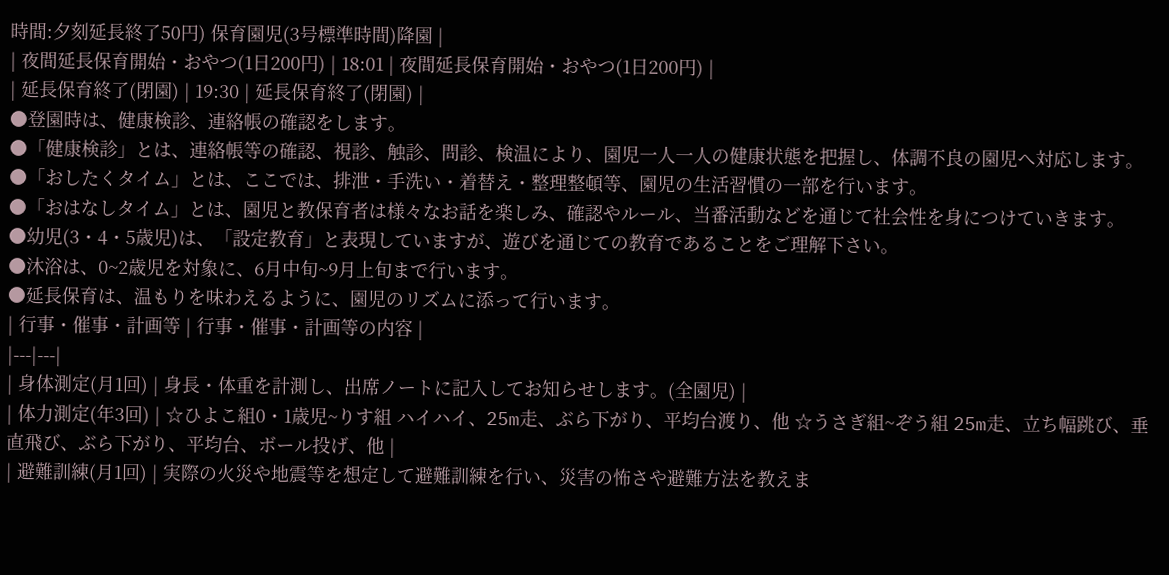時間:夕刻延長終了50円) 保育園児(3号標準時間)降園 |
| 夜間延長保育開始・おやつ(1日200円) | 18:01 | 夜間延長保育開始・おやつ(1日200円) |
| 延長保育終了(閉園) | 19:30 | 延長保育終了(閉園) |
●登園時は、健康検診、連絡帳の確認をします。
●「健康検診」とは、連絡帳等の確認、視診、触診、問診、検温により、園児一人一人の健康状態を把握し、体調不良の園児へ対応します。
●「おしたくタイム」とは、ここでは、排泄・手洗い・着替え・整理整頓等、園児の生活習慣の一部を行います。
●「おはなしタイム」とは、園児と教保育者は様々なお話を楽しみ、確認やルール、当番活動などを通じて社会性を身につけていきます。
●幼児(3・4・5歳児)は、「設定教育」と表現していますが、遊びを通じての教育であることをご理解下さい。
●沐浴は、0~2歳児を対象に、6月中旬~9月上旬まで行います。
●延長保育は、温もりを味わえるように、園児のリズムに添って行います。
| 行事・催事・計画等 | 行事・催事・計画等の内容 |
|---|---|
| 身体測定(月1回) | 身長・体重を計測し、出席ノートに記入してお知らせします。(全園児) |
| 体力測定(年3回) | ☆ひよこ組0・1歳児~りす組 ハイハイ、25m走、ぶら下がり、平均台渡り、他 ☆うさぎ組~ぞう組 25m走、立ち幅跳び、垂直飛び、ぶら下がり、平均台、ボール投げ、他 |
| 避難訓練(月1回) | 実際の火災や地震等を想定して避難訓練を行い、災害の怖さや避難方法を教えま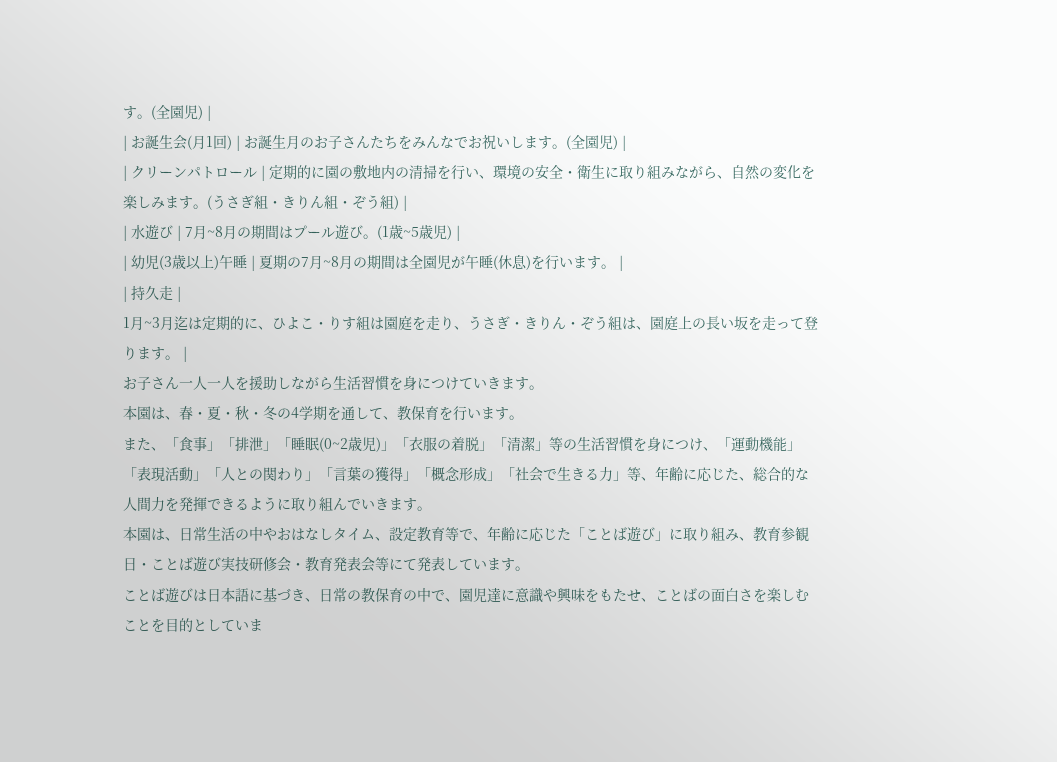す。(全園児) |
| お誕生会(月1回) | お誕生月のお子さんたちをみんなでお祝いします。(全園児) |
| クリーンパトロール | 定期的に園の敷地内の清掃を行い、環境の安全・衛生に取り組みながら、自然の変化を楽しみます。(うさぎ組・きりん組・ぞう組) |
| 水遊び | 7月~8月の期間はプール遊び。(1歳~5歳児) |
| 幼児(3歳以上)午睡 | 夏期の7月~8月の期間は全園児が午睡(休息)を行います。 |
| 持久走 |
1月~3月迄は定期的に、ひよこ・りす組は園庭を走り、うさぎ・きりん・ぞう組は、園庭上の長い坂を走って登ります。 |
お子さん一人一人を援助しながら生活習慣を身につけていきます。
本園は、春・夏・秋・冬の4学期を通して、教保育を行います。
また、「食事」「排泄」「睡眠(0~2歳児)」「衣服の着脱」「清潔」等の生活習慣を身につけ、「運動機能」「表現活動」「人との関わり」「言葉の獲得」「概念形成」「社会で生きる力」等、年齢に応じた、総合的な人間力を発揮できるように取り組んでいきます。
本園は、日常生活の中やおはなしタイム、設定教育等で、年齢に応じた「ことば遊び」に取り組み、教育参観日・ことば遊び実技研修会・教育発表会等にて発表しています。
ことば遊びは日本語に基づき、日常の教保育の中で、園児達に意識や興味をもたせ、ことばの面白さを楽しむことを目的としていま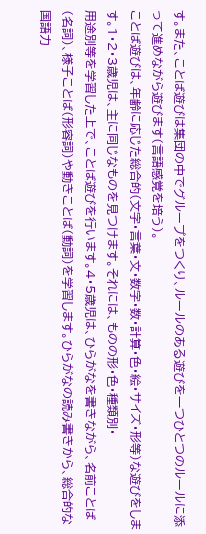す。また、ことば遊びは集団の中でグループをつくり、ルールのある遊びを一つひとつのルールに添って進めながら遊びます(言語感覚を培う)。
ことば遊びは、年齢に応じた総合的(文字・言葉・文・数字・数・計算・色・絵・サイズ・形等)な遊びをします。1・2・3歳児は、主に同じなものを見つけます。それには、ものの形・色・種類別・
用途別等を学習した上で、ことば遊びを行います。4・5歳児は、ひらがなを書きながら、名前ことば(名詞)、様子ことば(形容詞)や動きことば(動詞)を学習します。ひらがなの読み書きから、総合的な国語力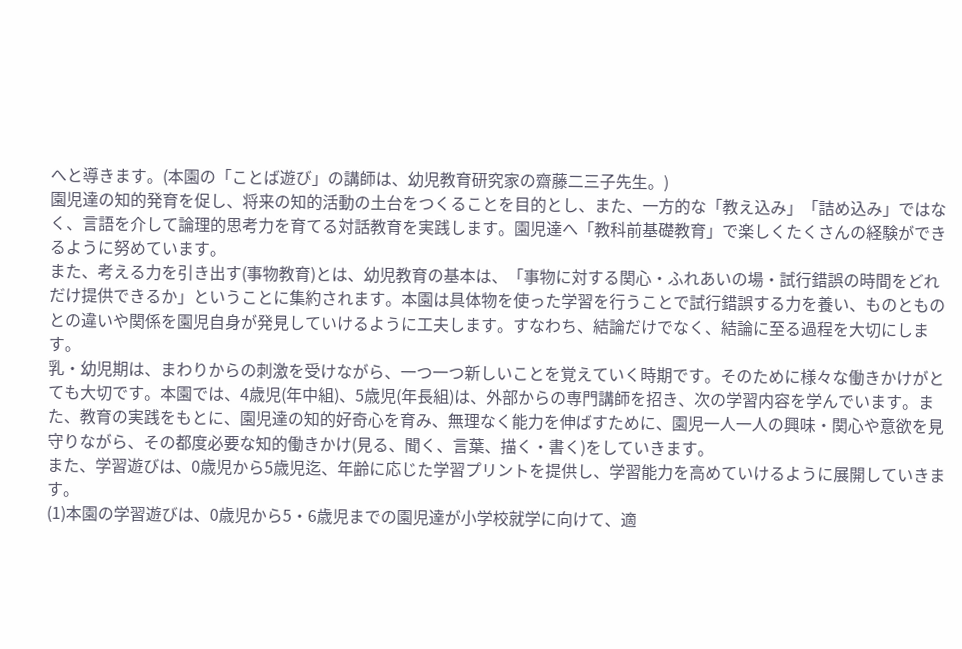へと導きます。(本園の「ことば遊び」の講師は、幼児教育研究家の齋藤二三子先生。)
園児達の知的発育を促し、将来の知的活動の土台をつくることを目的とし、また、一方的な「教え込み」「詰め込み」ではなく、言語を介して論理的思考力を育てる対話教育を実践します。園児達へ「教科前基礎教育」で楽しくたくさんの経験ができるように努めています。
また、考える力を引き出す(事物教育)とは、幼児教育の基本は、「事物に対する関心・ふれあいの場・試行錯誤の時間をどれだけ提供できるか」ということに集約されます。本園は具体物を使った学習を行うことで試行錯誤する力を養い、ものとものとの違いや関係を園児自身が発見していけるように工夫します。すなわち、結論だけでなく、結論に至る過程を大切にします。
乳・幼児期は、まわりからの刺激を受けながら、一つ一つ新しいことを覚えていく時期です。そのために様々な働きかけがとても大切です。本園では、4歳児(年中組)、5歳児(年長組)は、外部からの専門講師を招き、次の学習内容を学んでいます。また、教育の実践をもとに、園児達の知的好奇心を育み、無理なく能力を伸ばすために、園児一人一人の興味・関心や意欲を見守りながら、その都度必要な知的働きかけ(見る、聞く、言葉、描く・書く)をしていきます。
また、学習遊びは、0歳児から5歳児迄、年齢に応じた学習プリントを提供し、学習能力を高めていけるように展開していきます。
(1)本園の学習遊びは、0歳児から5・6歳児までの園児達が小学校就学に向けて、適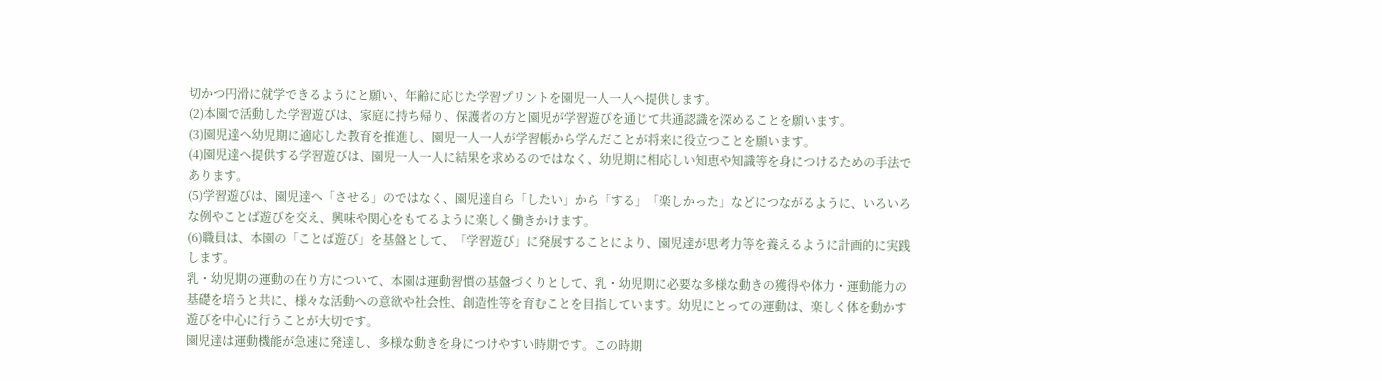切かつ円滑に就学できるようにと願い、年齢に応じた学習プリントを園児一人一人へ提供します。
(2)本園で活動した学習遊びは、家庭に持ち帰り、保護者の方と園児が学習遊びを通じて共通認識を深めることを願います。
(3)園児達へ幼児期に適応した教育を推進し、園児一人一人が学習帳から学んだことが将来に役立つことを願います。
(4)園児達へ提供する学習遊びは、園児一人一人に結果を求めるのではなく、幼児期に相応しい知恵や知識等を身につけるための手法であります。
(5)学習遊びは、園児達へ「させる」のではなく、園児達自ら「したい」から「する」「楽しかった」などにつながるように、いろいろな例やことば遊びを交え、興味や関心をもてるように楽しく働きかけます。
(6)職員は、本園の「ことば遊び」を基盤として、「学習遊び」に発展することにより、園児達が思考力等を養えるように計画的に実践します。
乳・幼児期の運動の在り方について、本園は運動習慣の基盤づくりとして、乳・幼児期に必要な多様な動きの獲得や体力・運動能力の基礎を培うと共に、様々な活動への意欲や社会性、創造性等を育むことを目指しています。幼児にとっての運動は、楽しく体を動かす遊びを中心に行うことが大切です。
園児達は運動機能が急速に発達し、多様な動きを身につけやすい時期です。この時期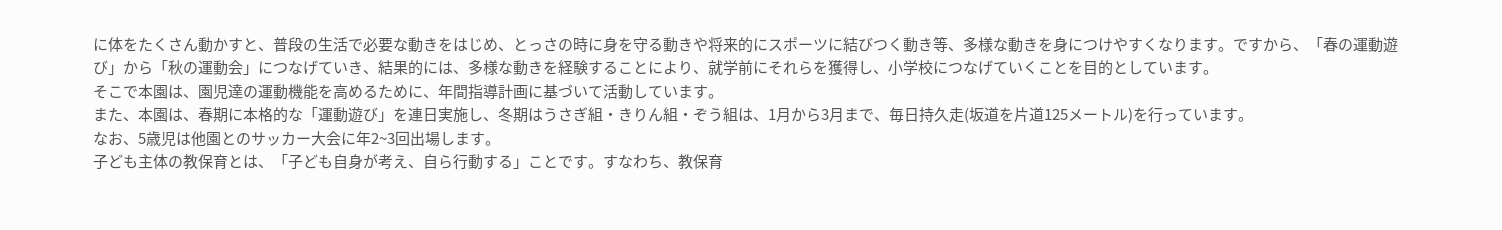に体をたくさん動かすと、普段の生活で必要な動きをはじめ、とっさの時に身を守る動きや将来的にスポーツに結びつく動き等、多様な動きを身につけやすくなります。ですから、「春の運動遊び」から「秋の運動会」につなげていき、結果的には、多様な動きを経験することにより、就学前にそれらを獲得し、小学校につなげていくことを目的としています。
そこで本園は、園児達の運動機能を高めるために、年間指導計画に基づいて活動しています。
また、本園は、春期に本格的な「運動遊び」を連日実施し、冬期はうさぎ組・きりん組・ぞう組は、1月から3月まで、毎日持久走(坂道を片道125メートル)を行っています。
なお、5歳児は他園とのサッカー大会に年2~3回出場します。
子ども主体の教保育とは、「子ども自身が考え、自ら行動する」ことです。すなわち、教保育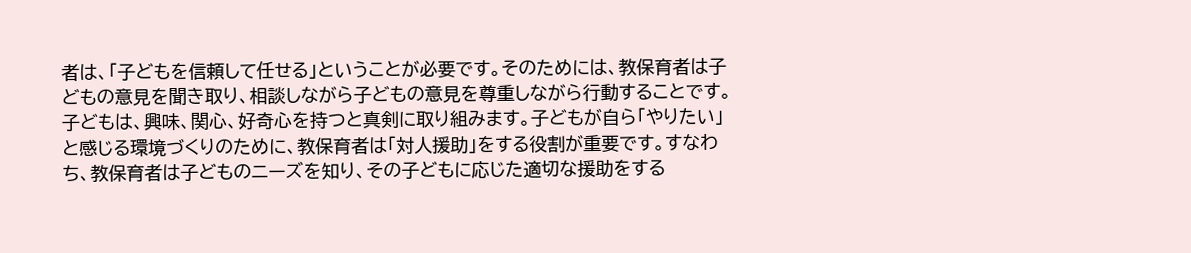者は、「子どもを信頼して任せる」ということが必要です。そのためには、教保育者は子どもの意見を聞き取り、相談しながら子どもの意見を尊重しながら行動することです。
子どもは、興味、関心、好奇心を持つと真剣に取り組みます。子どもが自ら「やりたい」と感じる環境づくりのために、教保育者は「対人援助」をする役割が重要です。すなわち、教保育者は子どものニーズを知り、その子どもに応じた適切な援助をする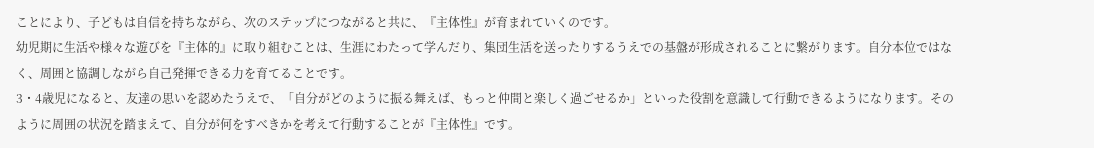ことにより、子どもは自信を持ちながら、次のステップにつながると共に、『主体性』が育まれていくのです。
幼児期に生活や様々な遊びを『主体的』に取り組むことは、生涯にわたって学んだり、集団生活を送ったりするうえでの基盤が形成されることに繋がります。自分本位ではなく、周囲と協調しながら自己発揮できる力を育てることです。
3・4歳児になると、友達の思いを認めたうえで、「自分がどのように振る舞えば、もっと仲間と楽しく過ごせるか」といった役割を意識して行動できるようになります。そのように周囲の状況を踏まえて、自分が何をすべきかを考えて行動することが『主体性』です。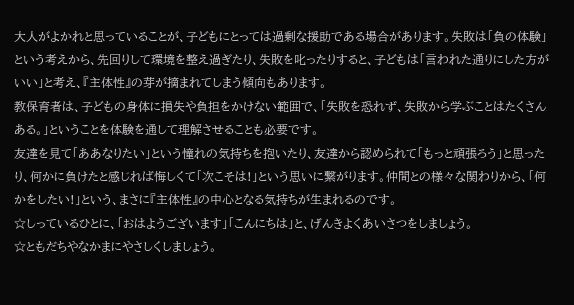大人がよかれと思っていることが、子どもにとっては過剰な援助である場合があります。失敗は「負の体験」という考えから、先回りして環境を整え過ぎたり、失敗を叱ったりすると、子どもは「言われた通りにした方がいい」と考え、『主体性』の芽が摘まれてしまう傾向もあります。
教保育者は、子どもの身体に損失や負担をかけない範囲で、「失敗を恐れず、失敗から学ぶことはたくさんある。」ということを体験を通して理解させることも必要です。
友達を見て「ああなりたい」という憧れの気持ちを抱いたり、友達から認められて「もっと頑張ろう」と思ったり、何かに負けたと感じれば悔しくて「次こそは!」という思いに繋がります。仲間との様々な関わりから、「何かをしたい!」という、まさに『主体性』の中心となる気持ちが生まれるのです。
☆しっているひとに、「おはようございます」「こんにちは」と、げんきよくあいさつをしましょう。
☆ともだちやなかまにやさしくしましょう。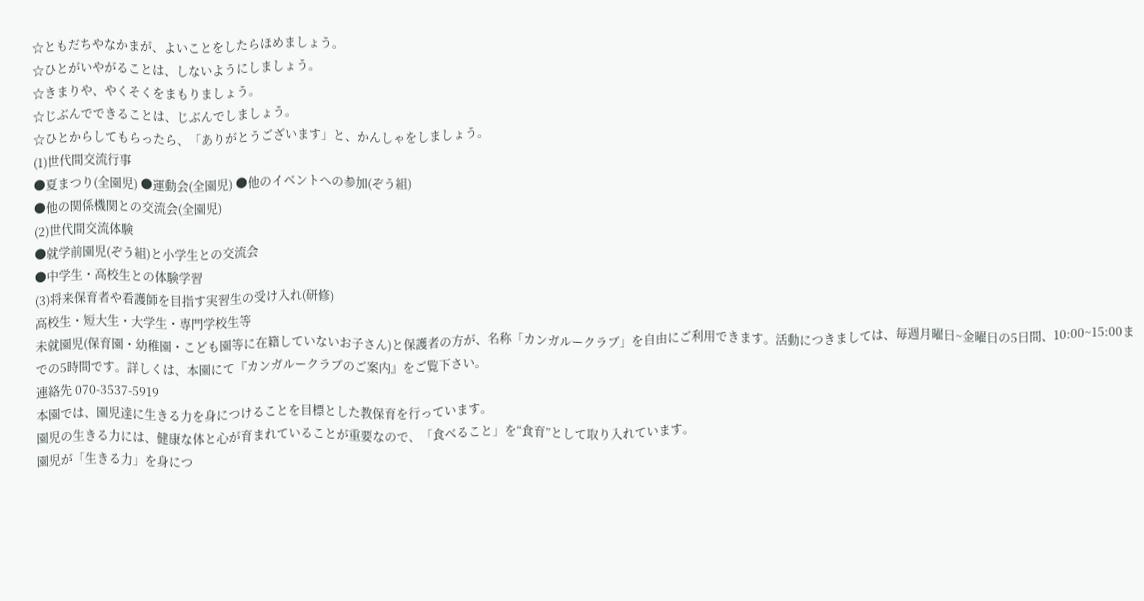☆ともだちやなかまが、よいことをしたらほめましょう。
☆ひとがいやがることは、しないようにしましょう。
☆きまりや、やくそくをまもりましょう。
☆じぶんでできることは、じぶんでしましょう。
☆ひとからしてもらったら、「ありがとうございます」と、かんしゃをしましょう。
(1)世代間交流行事
●夏まつり(全園児) ●運動会(全園児) ●他のイベントへの参加(ぞう組)
●他の関係機関との交流会(全園児)
(2)世代間交流体験
●就学前園児(ぞう組)と小学生との交流会
●中学生・高校生との体験学習
(3)将来保育者や看護師を目指す実習生の受け入れ(研修)
高校生・短大生・大学生・専門学校生等
未就園児(保育園・幼稚園・こども園等に在籍していないお子さん)と保護者の方が、名称「カンガルークラブ」を自由にご利用できます。活動につきましては、毎週月曜日~金曜日の5日間、10:00~15:00までの5時間です。詳しくは、本園にて『カンガルークラブのご案内』をご覧下さい。
連絡先 070-3537-5919
本園では、園児達に生きる力を身につけることを目標とした教保育を行っています。
園児の生きる力には、健康な体と心が育まれていることが重要なので、「食べること」を“食育”として取り入れています。
園児が「生きる力」を身につ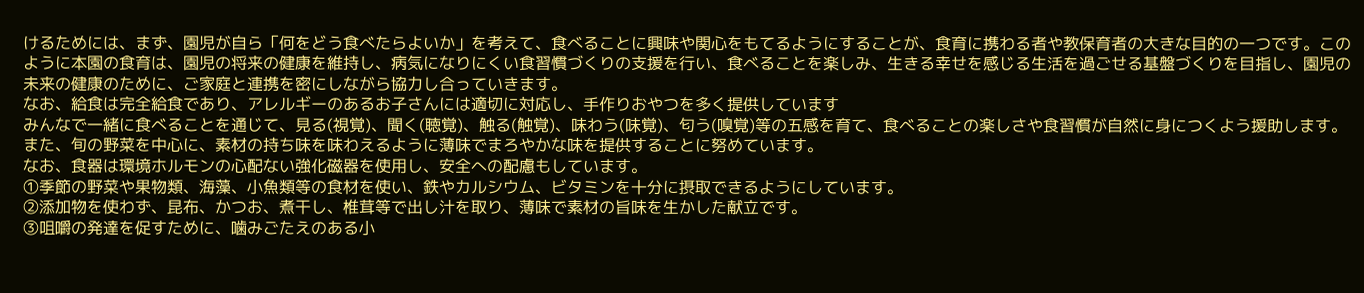けるためには、まず、園児が自ら「何をどう食べたらよいか」を考えて、食べることに興味や関心をもてるようにすることが、食育に携わる者や教保育者の大きな目的の一つです。このように本園の食育は、園児の将来の健康を維持し、病気になりにくい食習慣づくりの支援を行い、食べることを楽しみ、生きる幸せを感じる生活を過ごせる基盤づくりを目指し、園児の未来の健康のために、ご家庭と連携を密にしながら協力し合っていきます。
なお、給食は完全給食であり、アレルギーのあるお子さんには適切に対応し、手作りおやつを多く提供しています
みんなで一緒に食べることを通じて、見る(視覚)、聞く(聴覚)、触る(触覚)、味わう(味覚)、匂う(嗅覚)等の五感を育て、食べることの楽しさや食習慣が自然に身につくよう援助します。また、旬の野菜を中心に、素材の持ち味を味わえるように薄味でまろやかな味を提供することに努めています。
なお、食器は環境ホルモンの心配ない強化磁器を使用し、安全への配慮もしています。
①季節の野菜や果物類、海藻、小魚類等の食材を使い、鉄やカルシウム、ビタミンを十分に摂取できるようにしています。
②添加物を使わず、昆布、かつお、煮干し、椎茸等で出し汁を取り、薄味で素材の旨味を生かした献立です。
③咀嚼の発達を促すために、噛みごたえのある小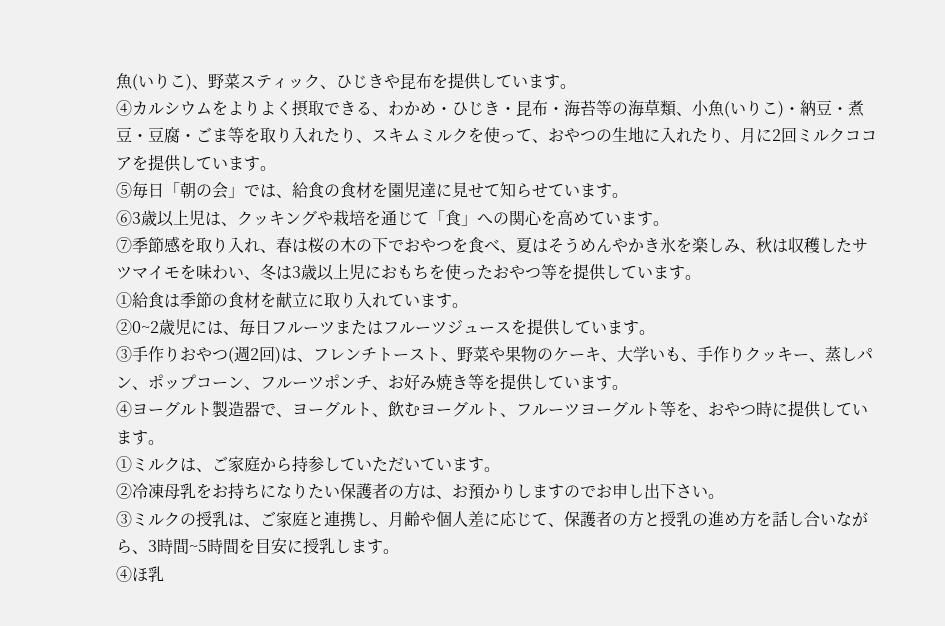魚(いりこ)、野菜スティック、ひじきや昆布を提供しています。
④カルシウムをよりよく摂取できる、わかめ・ひじき・昆布・海苔等の海草類、小魚(いりこ)・納豆・煮豆・豆腐・ごま等を取り入れたり、スキムミルクを使って、おやつの生地に入れたり、月に2回ミルクココアを提供しています。
⑤毎日「朝の会」では、給食の食材を園児達に見せて知らせています。
⑥3歳以上児は、クッキングや栽培を通じて「食」への関心を高めています。
⑦季節感を取り入れ、春は桜の木の下でおやつを食べ、夏はそうめんやかき氷を楽しみ、秋は収穫したサツマイモを味わい、冬は3歳以上児におもちを使ったおやつ等を提供しています。
①給食は季節の食材を献立に取り入れています。
②0~2歳児には、毎日フルーツまたはフルーツジュースを提供しています。
③手作りおやつ(週2回)は、フレンチトースト、野菜や果物のケーキ、大学いも、手作りクッキー、蒸しパン、ポップコーン、フルーツポンチ、お好み焼き等を提供しています。
④ヨーグルト製造器で、ヨーグルト、飲むヨーグルト、フルーツヨーグルト等を、おやつ時に提供しています。
①ミルクは、ご家庭から持参していただいています。
②冷凍母乳をお持ちになりたい保護者の方は、お預かりしますのでお申し出下さい。
③ミルクの授乳は、ご家庭と連携し、月齢や個人差に応じて、保護者の方と授乳の進め方を話し合いながら、3時間~5時間を目安に授乳します。
④ほ乳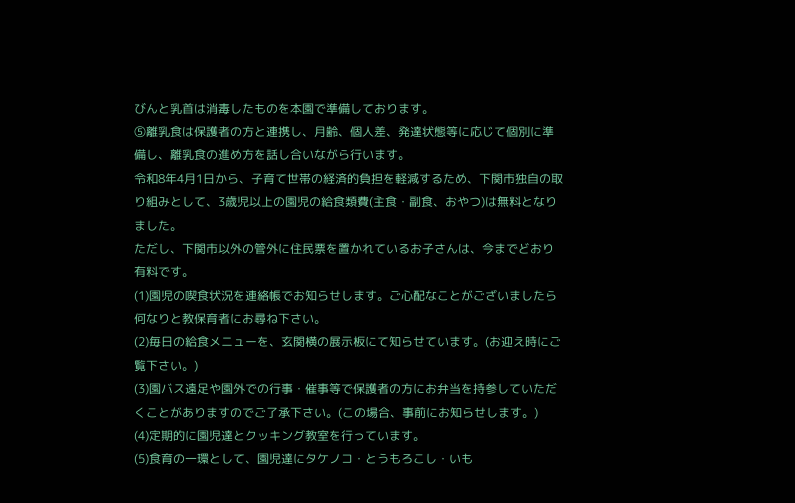びんと乳首は消毒したものを本園で準備しております。
⑤離乳食は保護者の方と連携し、月齢、個人差、発達状態等に応じて個別に準備し、離乳食の進め方を話し合いながら行います。
令和8年4月1日から、子育て世帯の経済的負担を軽減するため、下関市独自の取り組みとして、3歳児以上の園児の給食類費(主食・副食、おやつ)は無料となりました。
ただし、下関市以外の管外に住民票を置かれているお子さんは、今までどおり有料です。
(1)園児の喫食状況を連絡帳でお知らせします。ご心配なことがございましたら何なりと教保育者にお尋ね下さい。
(2)毎日の給食メニューを、玄関横の展示板にて知らせています。(お迎え時にご覧下さい。)
(3)園バス遠足や園外での行事・催事等で保護者の方にお弁当を持参していただくことがありますのでご了承下さい。(この場合、事前にお知らせします。)
(4)定期的に園児達とクッキング教室を行っています。
(5)食育の一環として、園児達にタケノコ・とうもろこし・いも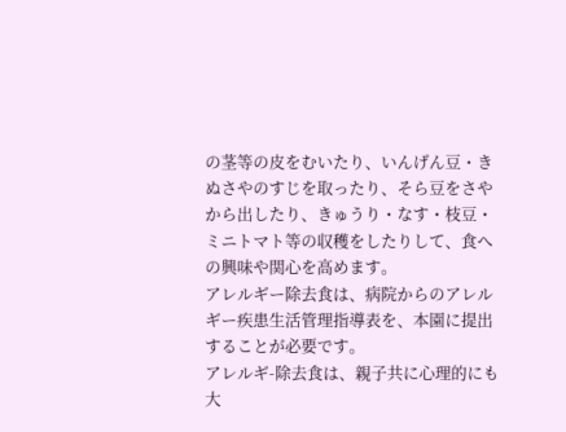の茎等の皮をむいたり、いんげん豆・きぬさやのすじを取ったり、そら豆をさやから出したり、きゅうり・なす・枝豆・ミニトマト等の収穫をしたりして、食への興味や関心を高めます。
アレルギー除去食は、病院からのアレルギー疾患生活管理指導表を、本園に提出することが必要です。
アレルギ-除去食は、親子共に心理的にも大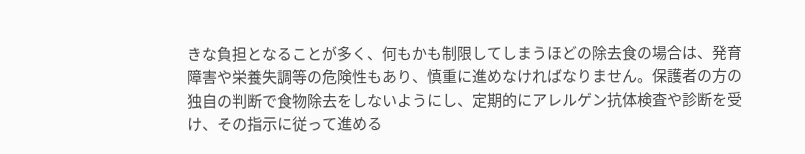きな負担となることが多く、何もかも制限してしまうほどの除去食の場合は、発育障害や栄養失調等の危険性もあり、慎重に進めなければなりません。保護者の方の独自の判断で食物除去をしないようにし、定期的にアレルゲン抗体検査や診断を受け、その指示に従って進める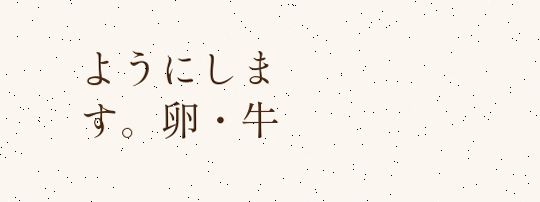ようにします。卵・牛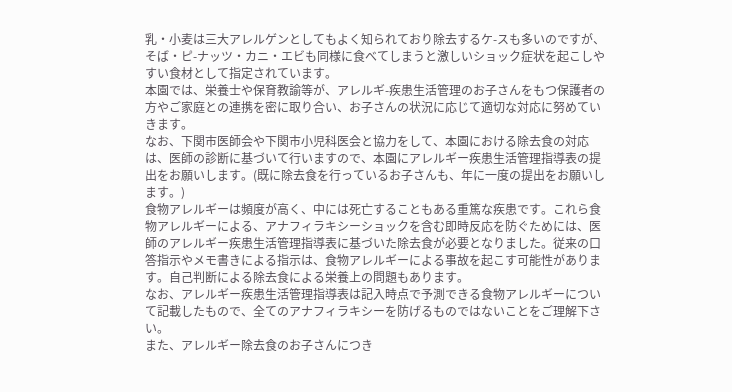乳・小麦は三大アレルゲンとしてもよく知られており除去するケ-スも多いのですが、そば・ピ-ナッツ・カニ・エビも同様に食べてしまうと激しいショック症状を起こしやすい食材として指定されています。
本園では、栄養士や保育教諭等が、アレルギ-疾患生活管理のお子さんをもつ保護者の方やご家庭との連携を密に取り合い、お子さんの状況に応じて適切な対応に努めていきます。
なお、下関市医師会や下関市小児科医会と協力をして、本園における除去食の対応は、医師の診断に基づいて行いますので、本園にアレルギー疾患生活管理指導表の提出をお願いします。(既に除去食を行っているお子さんも、年に一度の提出をお願いします。)
食物アレルギーは頻度が高く、中には死亡することもある重篤な疾患です。これら食物アレルギーによる、アナフィラキシーショックを含む即時反応を防ぐためには、医師のアレルギー疾患生活管理指導表に基づいた除去食が必要となりました。従来の口答指示やメモ書きによる指示は、食物アレルギーによる事故を起こす可能性があります。自己判断による除去食による栄養上の問題もあります。
なお、アレルギー疾患生活管理指導表は記入時点で予測できる食物アレルギーについて記載したもので、全てのアナフィラキシーを防げるものではないことをご理解下さい。
また、アレルギー除去食のお子さんにつき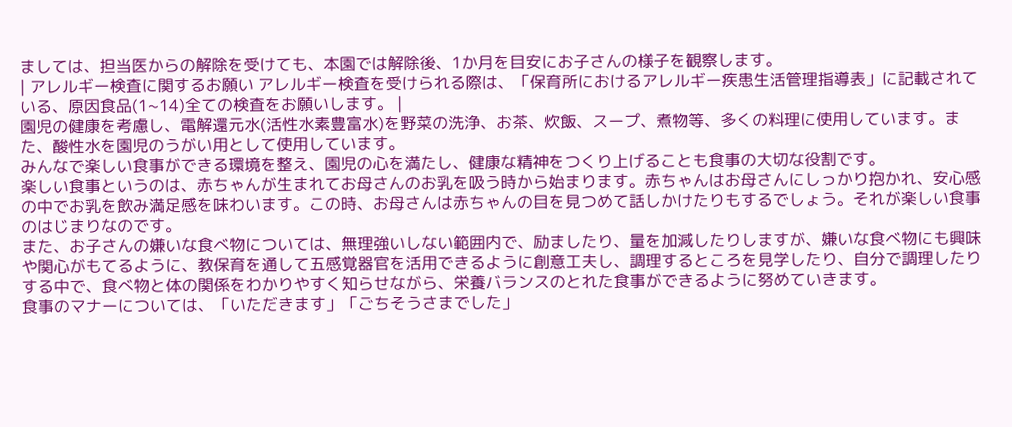ましては、担当医からの解除を受けても、本園では解除後、1か月を目安にお子さんの様子を観察します。
| アレルギー検査に関するお願い アレルギー検査を受けられる際は、「保育所におけるアレルギー疾患生活管理指導表」に記載されている、原因食品(1~14)全ての検査をお願いします。 |
園児の健康を考慮し、電解還元水(活性水素豊富水)を野菜の洗浄、お茶、炊飯、スープ、煮物等、多くの料理に使用しています。また、酸性水を園児のうがい用として使用しています。
みんなで楽しい食事ができる環境を整え、園児の心を満たし、健康な精神をつくり上げることも食事の大切な役割です。
楽しい食事というのは、赤ちゃんが生まれてお母さんのお乳を吸う時から始まります。赤ちゃんはお母さんにしっかり抱かれ、安心感の中でお乳を飲み満足感を味わいます。この時、お母さんは赤ちゃんの目を見つめて話しかけたりもするでしょう。それが楽しい食事のはじまりなのです。
また、お子さんの嫌いな食べ物については、無理強いしない範囲内で、励ましたり、量を加減したりしますが、嫌いな食べ物にも興味や関心がもてるように、教保育を通して五感覚器官を活用できるように創意工夫し、調理するところを見学したり、自分で調理したりする中で、食べ物と体の関係をわかりやすく知らせながら、栄養バランスのとれた食事ができるように努めていきます。
食事のマナーについては、「いただきます」「ごちそうさまでした」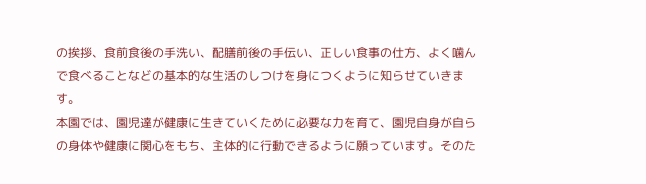の挨拶、食前食後の手洗い、配膳前後の手伝い、正しい食事の仕方、よく噛んで食べることなどの基本的な生活のしつけを身につくように知らせていきます。
本園では、園児達が健康に生きていくために必要な力を育て、園児自身が自らの身体や健康に関心をもち、主体的に行動できるように願っています。そのた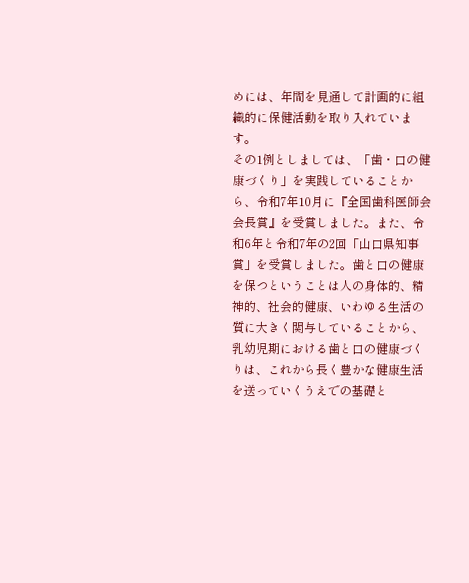めには、年間を見通して計画的に組織的に保健活動を取り入れています。
その1例としましては、「歯・口の健康づくり」を実践していることから、令和7年10月に『全国歯科医師会会長賞』を受賞しました。また、令和6年と令和7年の2回「山口県知事賞」を受賞しました。歯と口の健康を保つということは人の身体的、精神的、社会的健康、いわゆる生活の質に大きく関与していることから、乳幼児期における歯と口の健康づくりは、これから長く豊かな健康生活を送っていくうえでの基礎と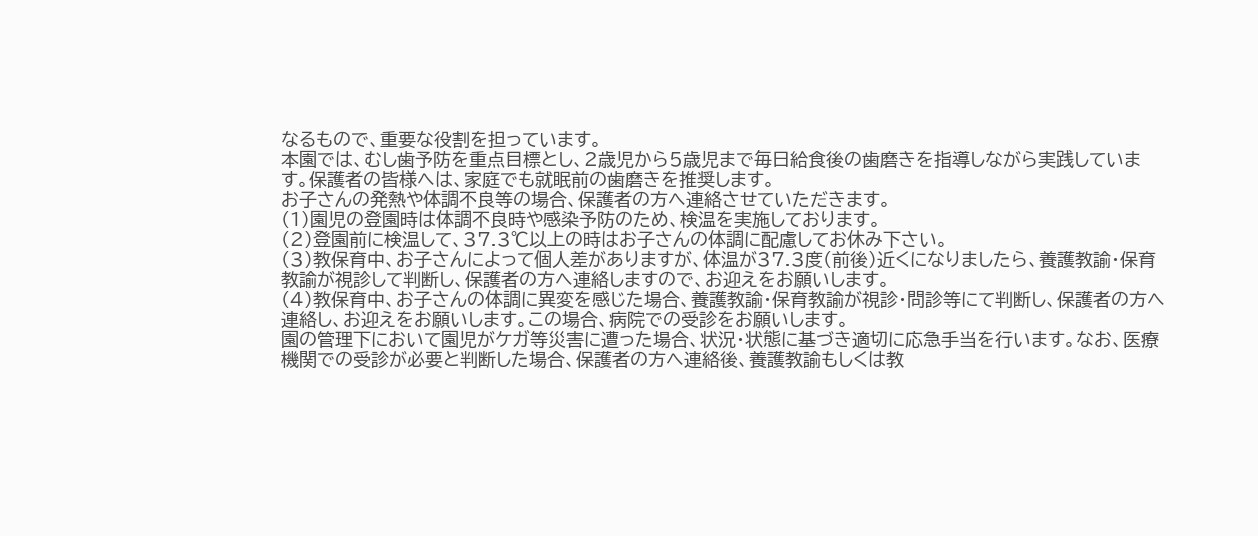なるもので、重要な役割を担っています。
本園では、むし歯予防を重点目標とし、2歳児から5歳児まで毎日給食後の歯磨きを指導しながら実践しています。保護者の皆様へは、家庭でも就眠前の歯磨きを推奨します。
お子さんの発熱や体調不良等の場合、保護者の方へ連絡させていただきます。
(1)園児の登園時は体調不良時や感染予防のため、検温を実施しております。
(2)登園前に検温して、37.3℃以上の時はお子さんの体調に配慮してお休み下さい。
(3)教保育中、お子さんによって個人差がありますが、体温が37.3度(前後)近くになりましたら、養護教諭・保育教諭が視診して判断し、保護者の方へ連絡しますので、お迎えをお願いします。
(4)教保育中、お子さんの体調に異変を感じた場合、養護教諭・保育教諭が視診・問診等にて判断し、保護者の方へ連絡し、お迎えをお願いします。この場合、病院での受診をお願いします。
園の管理下において園児がケガ等災害に遭った場合、状況・状態に基づき適切に応急手当を行います。なお、医療機関での受診が必要と判断した場合、保護者の方へ連絡後、養護教諭もしくは教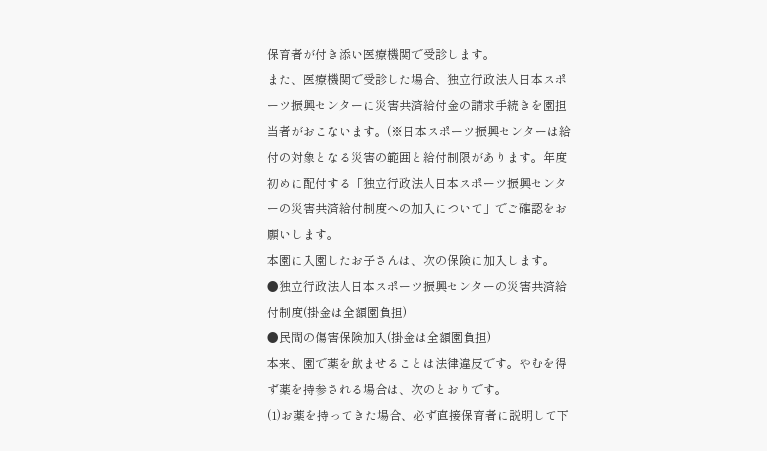保育者が付き添い医療機関で受診します。
また、医療機関で受診した場合、独立行政法人日本スポーツ振興センターに災害共済給付金の請求手続きを園担当者がおこないます。(※日本スポーツ振興センターは給付の対象となる災害の範囲と給付制限があります。年度初めに配付する「独立行政法人日本スポーツ振興センターの災害共済給付制度への加入について」でご確認をお願いします。
本園に入園したお子さんは、次の保険に加入します。
●独立行政法人日本スポーツ振興センターの災害共済給付制度(掛金は全額園負担)
●民間の傷害保険加入(掛金は全額園負担)
本来、園で薬を飲ませることは法律違反です。やむを得ず薬を持参される場合は、次のとおりです。
(1)お薬を持ってきた場合、必ず直接保育者に説明して下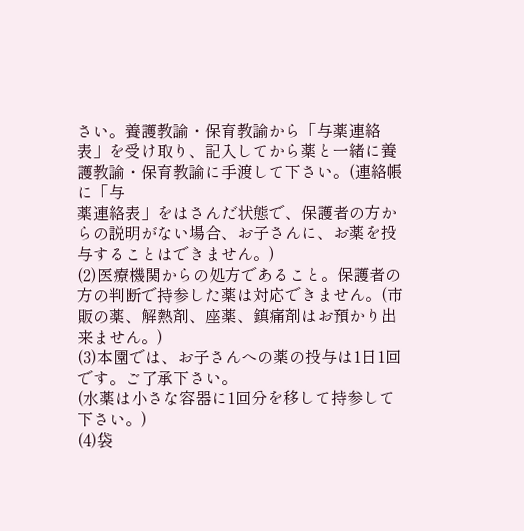さい。養護教諭・保育教諭から「与薬連絡表」を受け取り、記入してから薬と一緒に養護教諭・保育教諭に手渡して下さい。(連絡帳に「与
薬連絡表」をはさんだ状態で、保護者の方からの説明がない場合、お子さんに、お薬を投与することはできません。)
(2)医療機関からの処方であること。保護者の方の判断で持参した薬は対応できません。(市販の薬、解熱剤、座薬、鎮痛剤はお預かり出来ません。)
(3)本園では、お子さんへの薬の投与は1日1回です。ご了承下さい。
(水薬は小さな容器に1回分を移して持参して下さい。)
(4)袋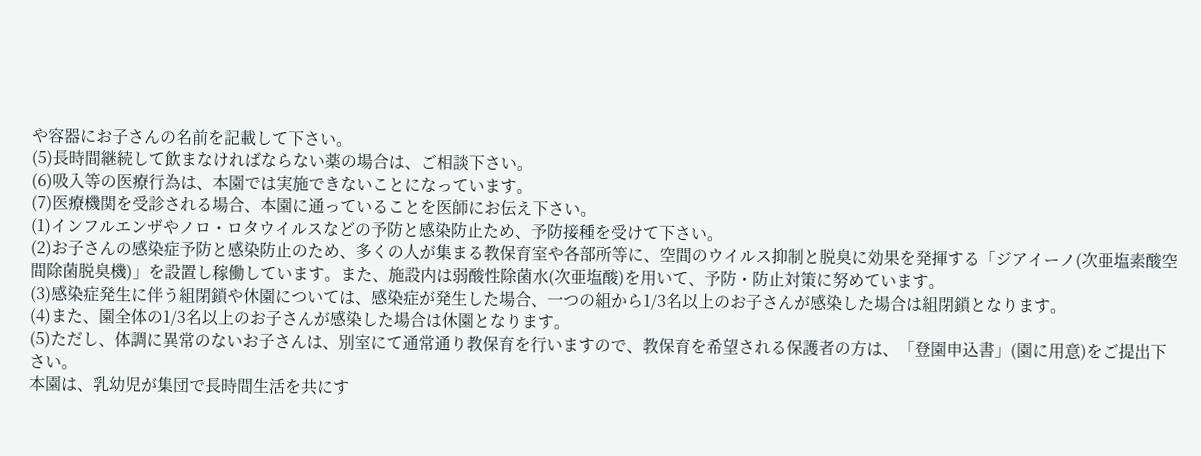や容器にお子さんの名前を記載して下さい。
(5)長時間継続して飲まなければならない薬の場合は、ご相談下さい。
(6)吸入等の医療行為は、本園では実施できないことになっています。
(7)医療機関を受診される場合、本園に通っていることを医師にお伝え下さい。
(1)インフルエンザやノロ・ロタウイルスなどの予防と感染防止ため、予防接種を受けて下さい。
(2)お子さんの感染症予防と感染防止のため、多くの人が集まる教保育室や各部所等に、空間のウイルス抑制と脱臭に効果を発揮する「ジアイーノ(次亜塩素酸空間除菌脱臭機)」を設置し稼働しています。また、施設内は弱酸性除菌水(次亜塩酸)を用いて、予防・防止対策に努めています。
(3)感染症発生に伴う組閉鎖や休園については、感染症が発生した場合、一つの組から1/3名以上のお子さんが感染した場合は組閉鎖となります。
(4)また、園全体の1/3名以上のお子さんが感染した場合は休園となります。
(5)ただし、体調に異常のないお子さんは、別室にて通常通り教保育を行いますので、教保育を希望される保護者の方は、「登園申込書」(園に用意)をご提出下さい。
本園は、乳幼児が集団で長時間生活を共にす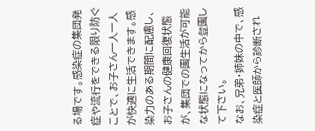る場です。感染症の集団発症や流行をできる限り防ぐことで、お子さん一人一人が快適に生活できます。感染力のある期間に配慮し、お子さんの健康回復状態が、集団での園生活が可能な状態になってから登園して下さい。
なお、兄弟・姉妹の中で、感染症と医師から診断され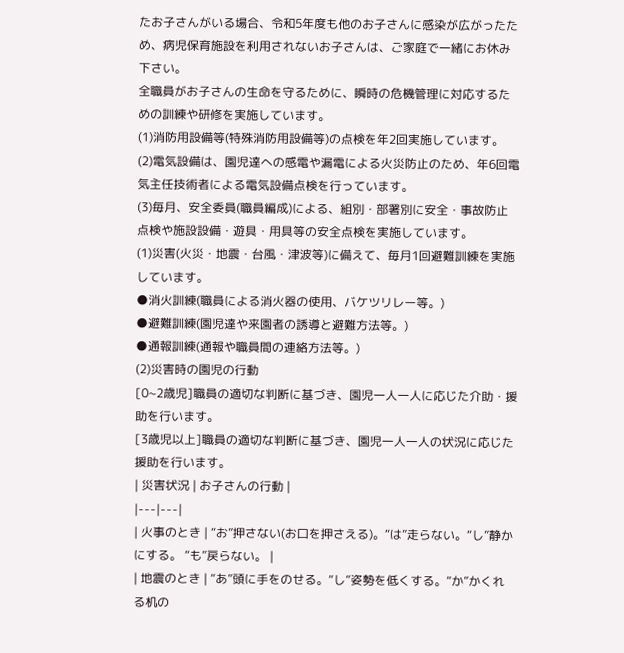たお子さんがいる場合、令和5年度も他のお子さんに感染が広がったため、病児保育施設を利用されないお子さんは、ご家庭で一緒にお休み下さい。
全職員がお子さんの生命を守るために、瞬時の危機管理に対応するための訓練や研修を実施しています。
(1)消防用設備等(特殊消防用設備等)の点検を年2回実施しています。
(2)電気設備は、園児達への感電や漏電による火災防止のため、年6回電気主任技術者による電気設備点検を行っています。
(3)毎月、安全委員(職員編成)による、組別・部署別に安全・事故防止点検や施設設備・遊具・用具等の安全点検を実施しています。
(1)災害(火災・地震・台風・津波等)に備えて、毎月1回避難訓練を実施しています。
●消火訓練(職員による消火器の使用、バケツリレー等。)
●避難訓練(園児達や来園者の誘導と避難方法等。)
●通報訓練(通報や職員間の連絡方法等。)
(2)災害時の園児の行動
[0~2歳児]職員の適切な判断に基づき、園児一人一人に応じた介助・援助を行います。
[3歳児以上]職員の適切な判断に基づき、園児一人一人の状況に応じた援助を行います。
| 災害状況 | お子さんの行動 |
|---|---|
| 火事のとき | “お”押さない(お口を押さえる)。“は”走らない。“し”静かにする。 “も”戻らない。 |
| 地震のとき | “あ”頭に手をのせる。“し”姿勢を低くする。“か”かくれる机の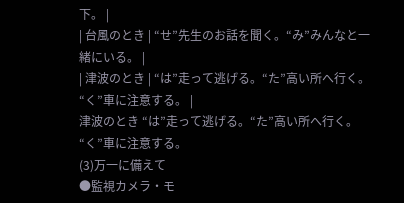下。 |
| 台風のとき | “せ”先生のお話を聞く。“み”みんなと一緒にいる。 |
| 津波のとき | “は”走って逃げる。“た”高い所へ行く。“く”車に注意する。 |
津波のとき “は”走って逃げる。“た”高い所へ行く。“く”車に注意する。
(3)万一に備えて
●監視カメラ・モ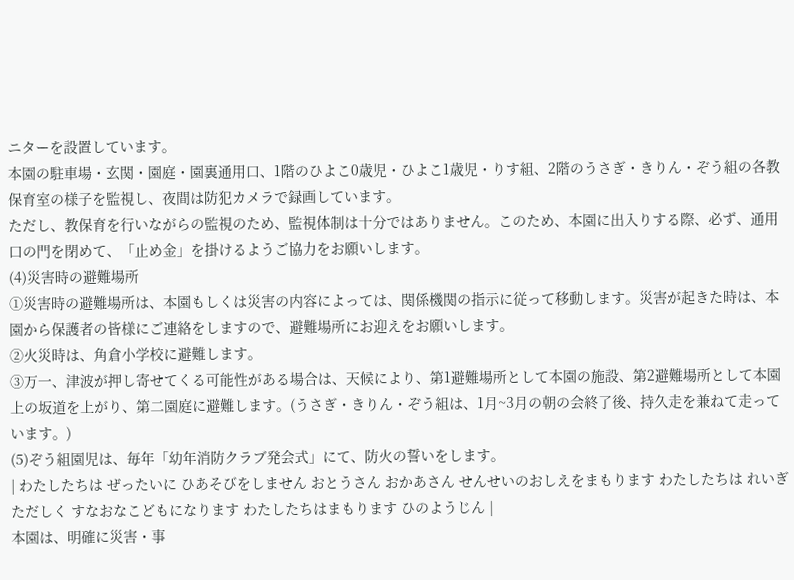ニターを設置しています。
本園の駐車場・玄関・園庭・園裏通用口、1階のひよこ0歳児・ひよこ1歳児・りす組、2階のうさぎ・きりん・ぞう組の各教保育室の様子を監視し、夜間は防犯カメラで録画しています。
ただし、教保育を行いながらの監視のため、監視体制は十分ではありません。このため、本園に出入りする際、必ず、通用口の門を閉めて、「止め金」を掛けるようご協力をお願いします。
(4)災害時の避難場所
①災害時の避難場所は、本園もしくは災害の内容によっては、関係機関の指示に従って移動します。災害が起きた時は、本園から保護者の皆様にご連絡をしますので、避難場所にお迎えをお願いします。
②火災時は、角倉小学校に避難します。
③万一、津波が押し寄せてくる可能性がある場合は、天候により、第1避難場所として本園の施設、第2避難場所として本園上の坂道を上がり、第二園庭に避難します。(うさぎ・きりん・ぞう組は、1月~3月の朝の会終了後、持久走を兼ねて走っています。)
(5)ぞう組園児は、毎年「幼年消防クラブ発会式」にて、防火の誓いをします。
| わたしたちは ぜったいに ひあそびをしません おとうさん おかあさん せんせいのおしえをまもります わたしたちは れいぎただしく すなおなこどもになります わたしたちはまもります ひのようじん |
本園は、明確に災害・事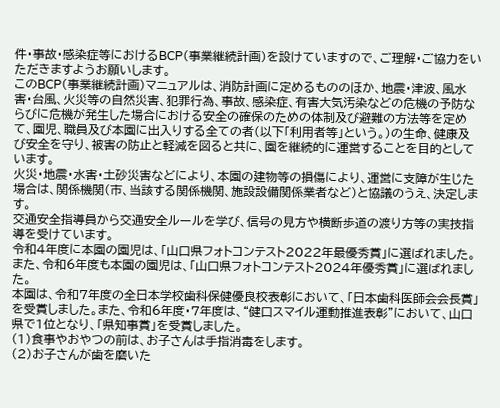件・事故・感染症等におけるBCP(事業継続計画)を設けていますので、ご理解・ご協力をいただきますようお願いします。
このBCP(事業継続計画)マニュアルは、消防計画に定めるもののほか、地震・津波、風水害・台風、火災等の自然災害、犯罪行為、事故、感染症、有害大気汚染などの危機の予防ならびに危機が発生した場合における安全の確保のための体制及び避難の方法等を定めて、園児、職員及び本園に出入りする全ての者(以下「利用者等」という。)の生命、健康及び安全を守り、被害の防止と軽減を図ると共に、園を継続的に運営することを目的としています。
火災・地震・水害・土砂災害などにより、本園の建物等の損傷により、運営に支障が生じた場合は、関係機関(市、当該する関係機関、施設設備関係業者など)と協議のうえ、決定します。
交通安全指導員から交通安全ルールを学び、信号の見方や横断歩道の渡り方等の実技指導を受けています。
令和4年度に本園の園児は、「山口県フォトコンテスト2022年最優秀賞」に選ばれました。
また、令和6年度も本園の園児は、「山口県フォトコンテスト2024年優秀賞」に選ばれました。
本園は、令和7年度の全日本学校歯科保健優良校表彰において、「日本歯科医師会会長賞」を受賞しました。また、令和6年度・7年度は、“健口スマイル運動推進表彰”において、山口県で1位となり、「県知事賞」を受賞しました。
(1)食事やおやつの前は、お子さんは手指消毒をします。
(2)お子さんが歯を磨いた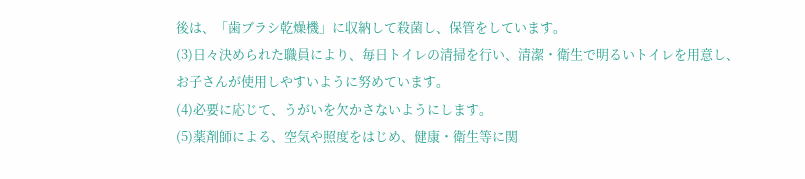後は、「歯ブラシ乾燥機」に収納して殺菌し、保管をしています。
(3)日々決められた職員により、毎日トイレの清掃を行い、清潔・衛生で明るいトイレを用意し、お子さんが使用しやすいように努めています。
(4)必要に応じて、うがいを欠かさないようにします。
(5)薬剤師による、空気や照度をはじめ、健康・衛生等に関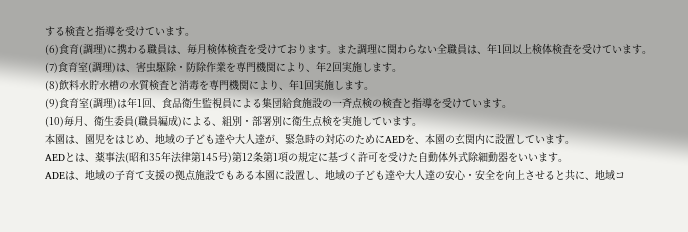する検査と指導を受けています。
(6)食育(調理)に携わる職員は、毎月検体検査を受けております。また調理に関わらない全職員は、年1回以上検体検査を受けています。
(7)食育室(調理)は、害虫駆除・防除作業を専門機関により、年2回実施します。
(8)飲料水貯水槽の水質検査と消毒を専門機関により、年1回実施します。
(9)食育室(調理)は年1回、食品衛生監視員による集団給食施設の一斉点検の検査と指導を受けています。
(10)毎月、衛生委員(職員編成)による、組別・部署別に衛生点検を実施しています。
本園は、園児をはじめ、地域の子ども達や大人達が、緊急時の対応のためにAEDを、本園の玄関内に設置しています。
AEDとは、薬事法(昭和35年法律第145号)第12条第1項の規定に基づく許可を受けた自動体外式除細動器をいいます。
ADEは、地域の子育て支援の拠点施設でもある本園に設置し、地域の子ども達や大人達の安心・安全を向上させると共に、地域コ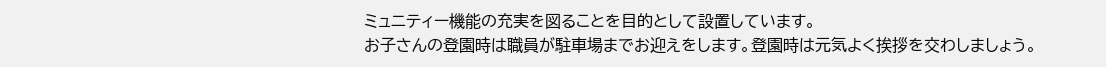ミュニティー機能の充実を図ることを目的として設置しています。
お子さんの登園時は職員が駐車場までお迎えをします。登園時は元気よく挨拶を交わしましょう。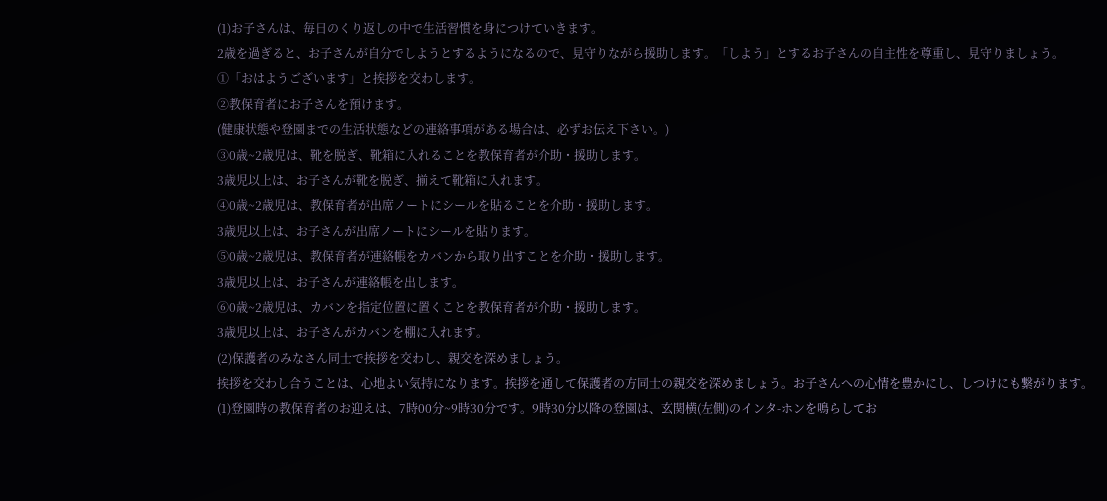(1)お子さんは、毎日のくり返しの中で生活習慣を身につけていきます。
2歳を過ぎると、お子さんが自分でしようとするようになるので、見守りながら援助します。「しよう」とするお子さんの自主性を尊重し、見守りましょう。
①「おはようございます」と挨拶を交わします。
②教保育者にお子さんを預けます。
(健康状態や登園までの生活状態などの連絡事項がある場合は、必ずお伝え下さい。)
③0歳~2歳児は、靴を脱ぎ、靴箱に入れることを教保育者が介助・援助します。
3歳児以上は、お子さんが靴を脱ぎ、揃えて靴箱に入れます。
④0歳~2歳児は、教保育者が出席ノートにシールを貼ることを介助・援助します。
3歳児以上は、お子さんが出席ノートにシールを貼ります。
⑤0歳~2歳児は、教保育者が連絡帳をカバンから取り出すことを介助・援助します。
3歳児以上は、お子さんが連絡帳を出します。
⑥0歳~2歳児は、カバンを指定位置に置くことを教保育者が介助・援助します。
3歳児以上は、お子さんがカバンを棚に入れます。
(2)保護者のみなさん同士で挨拶を交わし、親交を深めましょう。
挨拶を交わし合うことは、心地よい気持になります。挨拶を通して保護者の方同士の親交を深めましょう。お子さんへの心情を豊かにし、しつけにも繋がります。
(1)登園時の教保育者のお迎えは、7時00分~9時30分です。9時30分以降の登園は、玄関横(左側)のインタ-ホンを鳴らしてお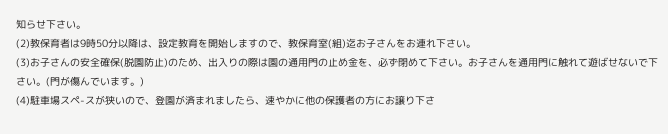知らせ下さい。
(2)教保育者は9時50分以降は、設定教育を開始しますので、教保育室(組)迄お子さんをお連れ下さい。
(3)お子さんの安全確保(脱園防止)のため、出入りの際は園の通用門の止め金を、必ず閉めて下さい。お子さんを通用門に触れて遊ばせないで下さい。(門が傷んでいます。)
(4)駐車場スペ-スが狭いので、登園が済まれましたら、速やかに他の保護者の方にお譲り下さ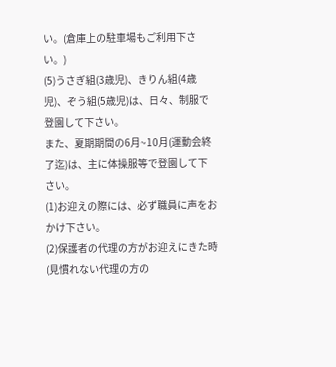い。(倉庫上の駐車場もご利用下さい。)
(5)うさぎ組(3歳児)、きりん組(4歳児)、ぞう組(5歳児)は、日々、制服で登園して下さい。
また、夏期期間の6月~10月(運動会終了迄)は、主に体操服等で登園して下さい。
(1)お迎えの際には、必ず職員に声をおかけ下さい。
(2)保護者の代理の方がお迎えにきた時(見慣れない代理の方の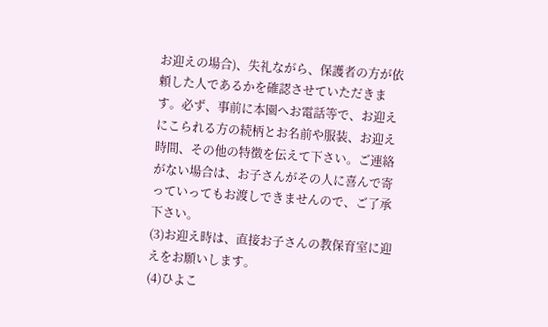お迎えの場合)、失礼ながら、保護者の方が依頼した人であるかを確認させていただきます。必ず、事前に本園へお電話等で、お迎えにこられる方の続柄とお名前や服装、お迎え時間、その他の特徴を伝えて下さい。ご連絡がない場合は、お子さんがその人に喜んで寄っていってもお渡しできませんので、ご了承下さい。
(3)お迎え時は、直接お子さんの教保育室に迎えをお願いします。
(4)ひよこ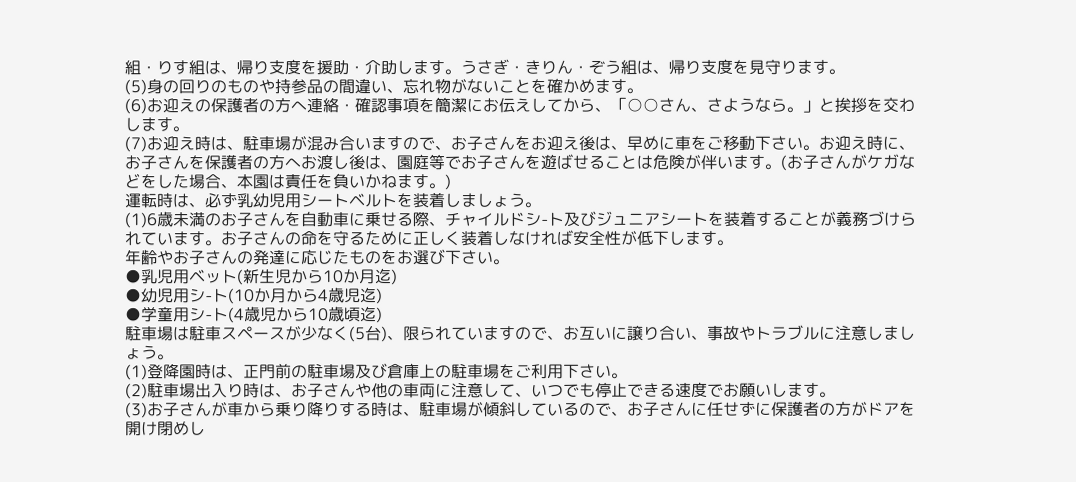組・りす組は、帰り支度を援助・介助します。うさぎ・きりん・ぞう組は、帰り支度を見守ります。
(5)身の回りのものや持参品の間違い、忘れ物がないことを確かめます。
(6)お迎えの保護者の方へ連絡・確認事項を簡潔にお伝えしてから、「○○さん、さようなら。」と挨拶を交わします。
(7)お迎え時は、駐車場が混み合いますので、お子さんをお迎え後は、早めに車をご移動下さい。お迎え時に、お子さんを保護者の方へお渡し後は、園庭等でお子さんを遊ばせることは危険が伴います。(お子さんがケガなどをした場合、本園は責任を負いかねます。)
運転時は、必ず乳幼児用シートベルトを装着しましょう。
(1)6歳未満のお子さんを自動車に乗せる際、チャイルドシ-ト及びジュニアシートを装着することが義務づけられています。お子さんの命を守るために正しく装着しなければ安全性が低下します。
年齢やお子さんの発達に応じたものをお選び下さい。
●乳児用ベット(新生児から10か月迄)
●幼児用シ-ト(10か月から4歳児迄)
●学童用シ-ト(4歳児から10歳頃迄)
駐車場は駐車スペースが少なく(5台)、限られていますので、お互いに譲り合い、事故やトラブルに注意しましょう。
(1)登降園時は、正門前の駐車場及び倉庫上の駐車場をご利用下さい。
(2)駐車場出入り時は、お子さんや他の車両に注意して、いつでも停止できる速度でお願いします。
(3)お子さんが車から乗り降りする時は、駐車場が傾斜しているので、お子さんに任せずに保護者の方がドアを開け閉めし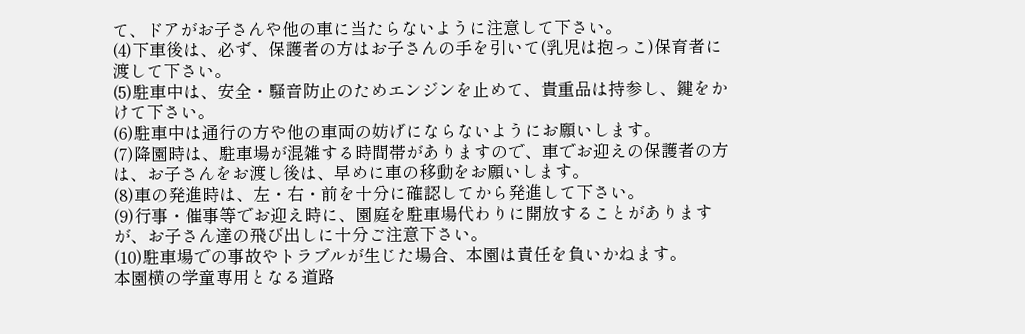て、ドアがお子さんや他の車に当たらないように注意して下さい。
(4)下車後は、必ず、保護者の方はお子さんの手を引いて(乳児は抱っこ)保育者に渡して下さい。
(5)駐車中は、安全・騒音防止のためエンジンを止めて、貴重品は持参し、鍵をかけて下さい。
(6)駐車中は通行の方や他の車両の妨げにならないようにお願いします。
(7)降園時は、駐車場が混雑する時間帯がありますので、車でお迎えの保護者の方は、お子さんをお渡し後は、早めに車の移動をお願いします。
(8)車の発進時は、左・右・前を十分に確認してから発進して下さい。
(9)行事・催事等でお迎え時に、園庭を駐車場代わりに開放することがありますが、お子さん達の飛び出しに十分ご注意下さい。
(10)駐車場での事故やトラブルが生じた場合、本園は責任を負いかねます。
本園横の学童専用となる道路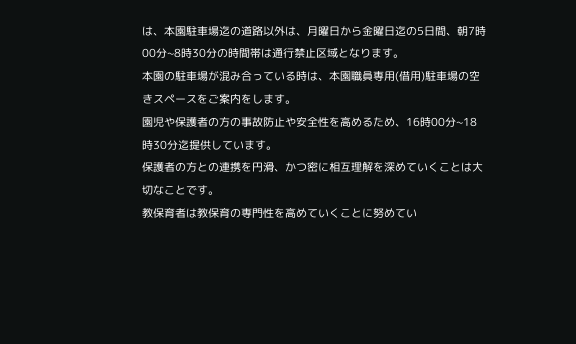は、本園駐車場迄の道路以外は、月曜日から金曜日迄の5日間、朝7時00分~8時30分の時間帯は通行禁止区域となります。
本園の駐車場が混み合っている時は、本園職員専用(借用)駐車場の空きスペースをご案内をします。
園児や保護者の方の事故防止や安全性を高めるため、16時00分~18時30分迄提供しています。
保護者の方との連携を円滑、かつ密に相互理解を深めていくことは大切なことです。
教保育者は教保育の専門性を高めていくことに努めてい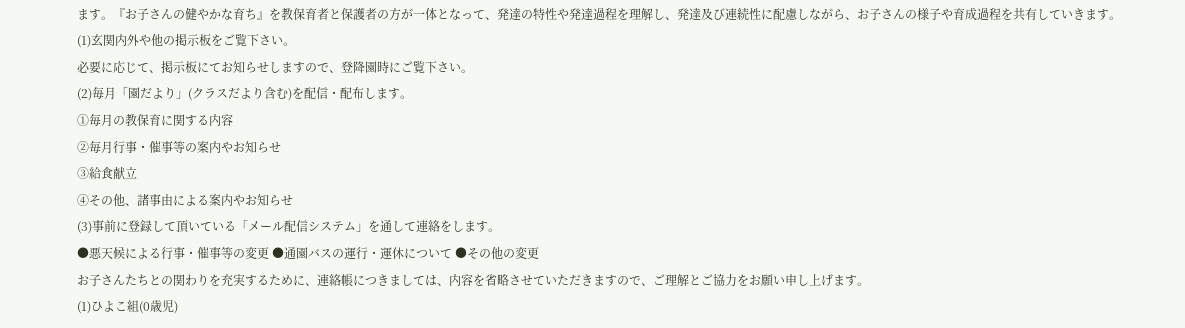ます。『お子さんの健やかな育ち』を教保育者と保護者の方が一体となって、発達の特性や発達過程を理解し、発達及び連続性に配慮しながら、お子さんの様子や育成過程を共有していきます。
(1)玄関内外や他の掲示板をご覧下さい。
必要に応じて、掲示板にてお知らせしますので、登降園時にご覧下さい。
(2)毎月「園だより」(クラスだより含む)を配信・配布します。
①毎月の教保育に関する内容
②毎月行事・催事等の案内やお知らせ
③給食献立
④その他、諸事由による案内やお知らせ
(3)事前に登録して頂いている「メール配信システム」を通して連絡をします。
●悪天候による行事・催事等の変更 ●通園バスの運行・運休について ●その他の変更
お子さんたちとの関わりを充実するために、連絡帳につきましては、内容を省略させていただきますので、ご理解とご協力をお願い申し上げます。
(1)ひよこ組(0歳児)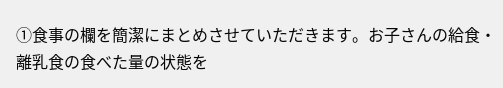①食事の欄を簡潔にまとめさせていただきます。お子さんの給食・離乳食の食べた量の状態を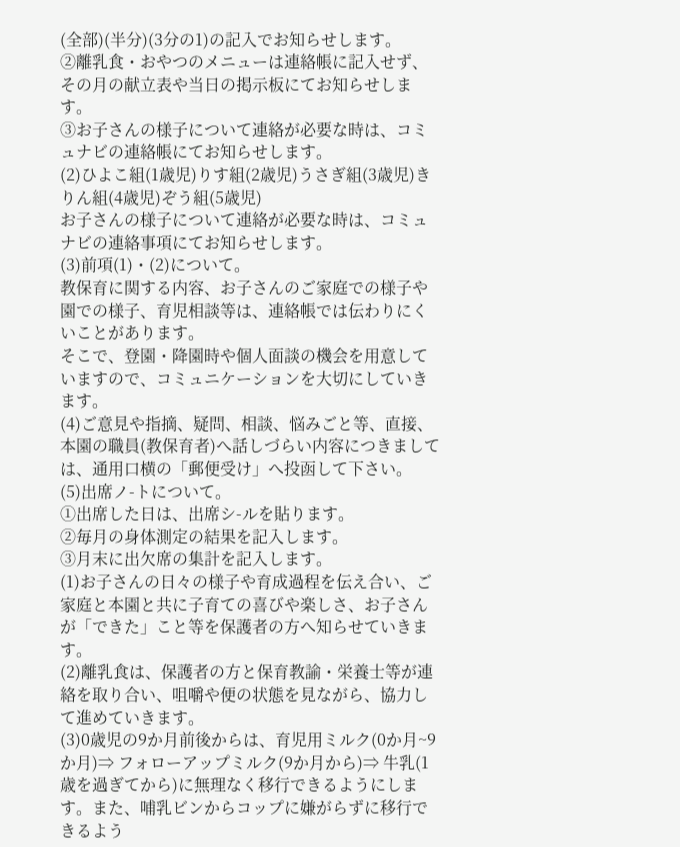(全部)(半分)(3分の1)の記入でお知らせします。
②離乳食・おやつのメニューは連絡帳に記入せず、その月の献立表や当日の掲示板にてお知らせします。
③お子さんの様子について連絡が必要な時は、コミュナビの連絡帳にてお知らせします。
(2)ひよこ組(1歳児)りす組(2歳児)うさぎ組(3歳児)きりん組(4歳児)ぞう組(5歳児)
お子さんの様子について連絡が必要な時は、コミュナビの連絡事項にてお知らせします。
(3)前項(1)・(2)について。
教保育に関する内容、お子さんのご家庭での様子や園での様子、育児相談等は、連絡帳では伝わりにくいことがあります。
そこで、登園・降園時や個人面談の機会を用意していますので、コミュニケーションを大切にしていきます。
(4)ご意見や指摘、疑問、相談、悩みごと等、直接、本園の職員(教保育者)へ話しづらい内容につきましては、通用口横の「郵便受け」へ投函して下さい。
(5)出席ノ-トについて。
①出席した日は、出席シ-ルを貼ります。
②毎月の身体測定の結果を記入します。
③月末に出欠席の集計を記入します。
(1)お子さんの日々の様子や育成過程を伝え合い、ご家庭と本園と共に子育ての喜びや楽しさ、お子さんが「できた」こと等を保護者の方へ知らせていきます。
(2)離乳食は、保護者の方と保育教諭・栄養士等が連絡を取り合い、咀嚼や便の状態を見ながら、協力して進めていきます。
(3)0歳児の9か月前後からは、育児用ミルク(0か月~9か月)⇒ フォローアップミルク(9か月から)⇒ 牛乳(1歳を過ぎてから)に無理なく移行できるようにします。また、哺乳ビンからコップに嫌がらずに移行できるよう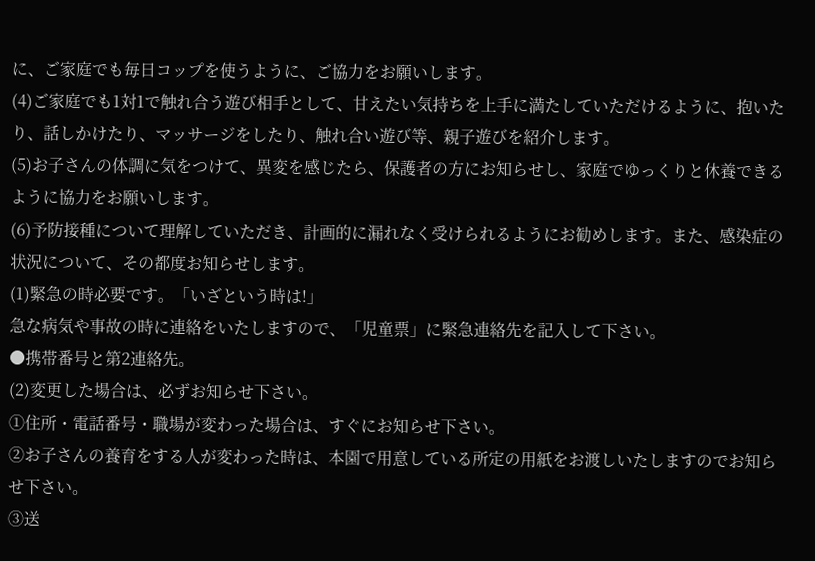に、ご家庭でも毎日コップを使うように、ご協力をお願いします。
(4)ご家庭でも1対1で触れ合う遊び相手として、甘えたい気持ちを上手に満たしていただけるように、抱いたり、話しかけたり、マッサージをしたり、触れ合い遊び等、親子遊びを紹介します。
(5)お子さんの体調に気をつけて、異変を感じたら、保護者の方にお知らせし、家庭でゆっくりと休養できるように協力をお願いします。
(6)予防接種について理解していただき、計画的に漏れなく受けられるようにお勧めします。また、感染症の状況について、その都度お知らせします。
(1)緊急の時必要です。「いざという時は!」
急な病気や事故の時に連絡をいたしますので、「児童票」に緊急連絡先を記入して下さい。
●携帯番号と第2連絡先。
(2)変更した場合は、必ずお知らせ下さい。
①住所・電話番号・職場が変わった場合は、すぐにお知らせ下さい。
②お子さんの養育をする人が変わった時は、本園で用意している所定の用紙をお渡しいたしますのでお知らせ下さい。
③送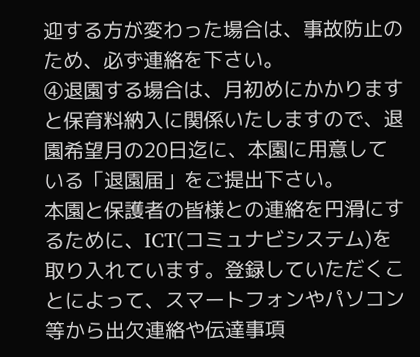迎する方が変わった場合は、事故防止のため、必ず連絡を下さい。
④退園する場合は、月初めにかかりますと保育料納入に関係いたしますので、退園希望月の20日迄に、本園に用意している「退園届」をご提出下さい。
本園と保護者の皆様との連絡を円滑にするために、ICT(コミュナビシステム)を取り入れています。登録していただくことによって、スマートフォンやパソコン等から出欠連絡や伝達事項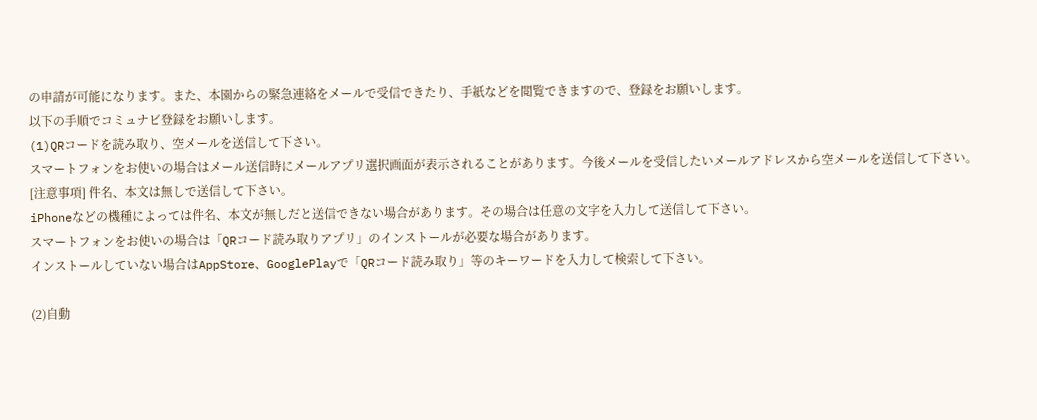の申請が可能になります。また、本園からの緊急連絡をメールで受信できたり、手紙などを閲覧できますので、登録をお願いします。
以下の手順でコミュナビ登録をお願いします。
(1)QRコードを読み取り、空メールを送信して下さい。
スマートフォンをお使いの場合はメール送信時にメールアプリ選択画面が表示されることがあります。今後メールを受信したいメールアドレスから空メールを送信して下さい。
[注意事項] 件名、本文は無しで送信して下さい。
iPhoneなどの機種によっては件名、本文が無しだと送信できない場合があります。その場合は任意の文字を入力して送信して下さい。
スマートフォンをお使いの場合は「QRコード読み取りアプリ」のインストールが必要な場合があります。
インストールしていない場合はAppStore、GooglePlayで「QRコード読み取り」等のキーワードを入力して検索して下さい。

(2)自動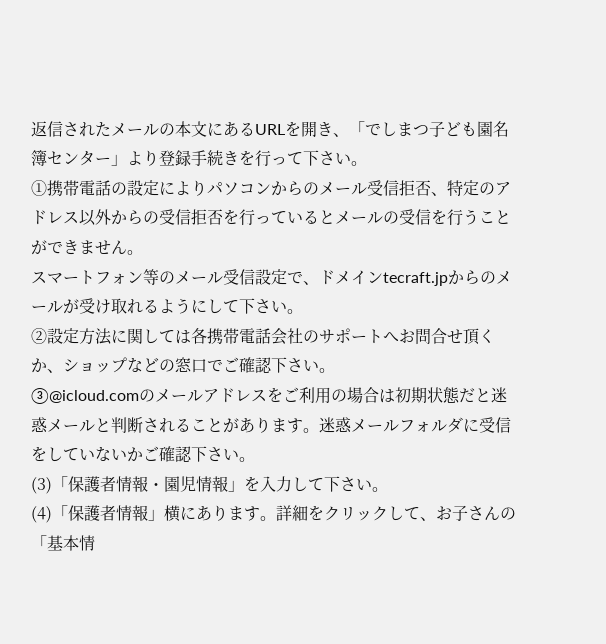返信されたメールの本文にあるURLを開き、「でしまつ子ども園名簿センター」より登録手続きを行って下さい。
①携帯電話の設定によりパソコンからのメール受信拒否、特定のアドレス以外からの受信拒否を行っているとメールの受信を行うことができません。
スマートフォン等のメール受信設定で、ドメインtecraft.jpからのメールが受け取れるようにして下さい。
②設定方法に関しては各携帯電話会社のサポートへお問合せ頂くか、ショップなどの窓口でご確認下さい。
③@icloud.comのメールアドレスをご利用の場合は初期状態だと迷惑メールと判断されることがあります。迷惑メールフォルダに受信をしていないかご確認下さい。
(3)「保護者情報・園児情報」を入力して下さい。
(4)「保護者情報」横にあります。詳細をクリックして、お子さんの「基本情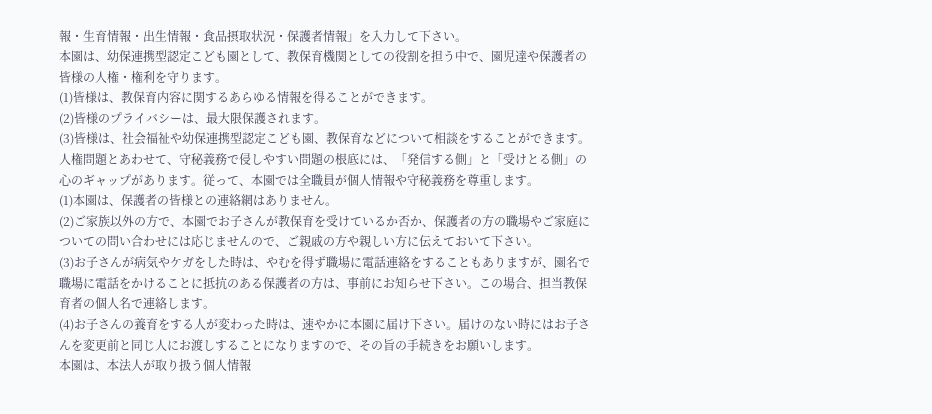報・生育情報・出生情報・食品摂取状況・保護者情報」を入力して下さい。
本園は、幼保連携型認定こども園として、教保育機関としての役割を担う中で、園児達や保護者の皆様の人権・権利を守ります。
(1)皆様は、教保育内容に関するあらゆる情報を得ることができます。
(2)皆様のプライバシーは、最大限保護されます。
(3)皆様は、社会福祉や幼保連携型認定こども園、教保育などについて相談をすることができます。
人権問題とあわせて、守秘義務で侵しやすい問題の根底には、「発信する側」と「受けとる側」の心のギャップがあります。従って、本園では全職員が個人情報や守秘義務を尊重します。
(1)本園は、保護者の皆様との連絡網はありません。
(2)ご家族以外の方で、本園でお子さんが教保育を受けているか否か、保護者の方の職場やご家庭についての問い合わせには応じませんので、ご親戚の方や親しい方に伝えておいて下さい。
(3)お子さんが病気やケガをした時は、やむを得ず職場に電話連絡をすることもありますが、園名で職場に電話をかけることに抵抗のある保護者の方は、事前にお知らせ下さい。この場合、担当教保育者の個人名で連絡します。
(4)お子さんの養育をする人が変わった時は、速やかに本園に届け下さい。届けのない時にはお子さんを変更前と同じ人にお渡しすることになりますので、その旨の手続きをお願いします。
本園は、本法人が取り扱う個人情報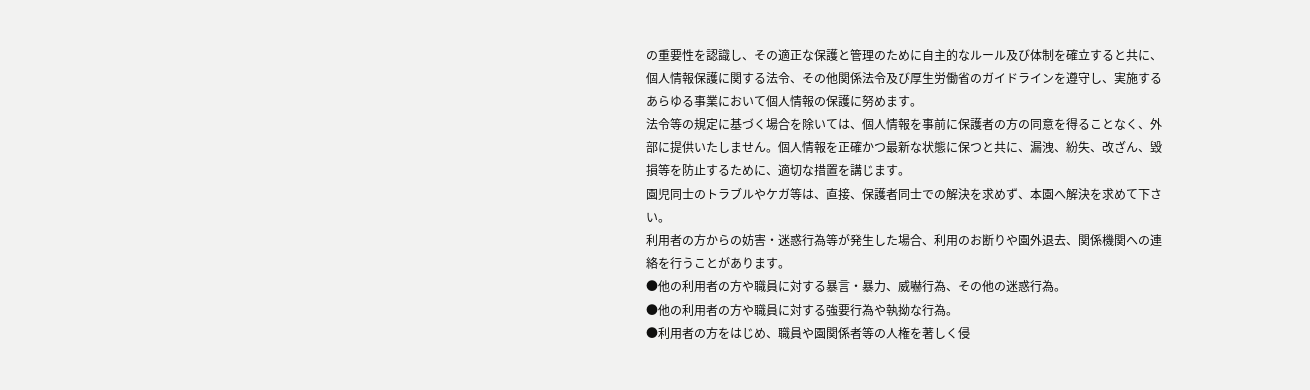の重要性を認識し、その適正な保護と管理のために自主的なルール及び体制を確立すると共に、個人情報保護に関する法令、その他関係法令及び厚生労働省のガイドラインを遵守し、実施するあらゆる事業において個人情報の保護に努めます。
法令等の規定に基づく場合を除いては、個人情報を事前に保護者の方の同意を得ることなく、外部に提供いたしません。個人情報を正確かつ最新な状態に保つと共に、漏洩、紛失、改ざん、毀損等を防止するために、適切な措置を講じます。
園児同士のトラブルやケガ等は、直接、保護者同士での解決を求めず、本園へ解決を求めて下さい。
利用者の方からの妨害・迷惑行為等が発生した場合、利用のお断りや園外退去、関係機関への連絡を行うことがあります。
●他の利用者の方や職員に対する暴言・暴力、威嚇行為、その他の迷惑行為。
●他の利用者の方や職員に対する強要行為や執拗な行為。
●利用者の方をはじめ、職員や園関係者等の人権を著しく侵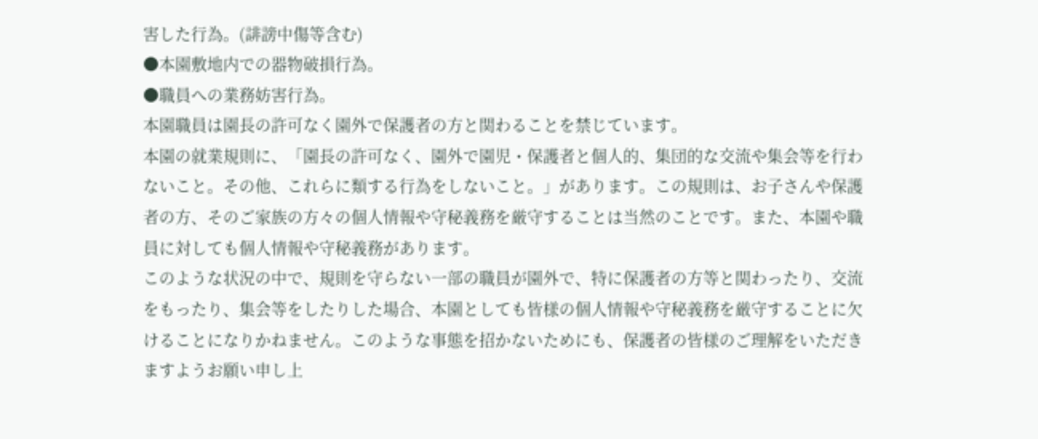害した行為。(誹謗中傷等含む)
●本園敷地内での器物破損行為。
●職員への業務妨害行為。
本園職員は園長の許可なく園外で保護者の方と関わることを禁じています。
本園の就業規則に、「園長の許可なく、園外で園児・保護者と個人的、集団的な交流や集会等を行わないこと。その他、これらに類する行為をしないこと。」があります。この規則は、お子さんや保護者の方、そのご家族の方々の個人情報や守秘義務を厳守することは当然のことです。また、本園や職員に対しても個人情報や守秘義務があります。
このような状況の中で、規則を守らない一部の職員が園外で、特に保護者の方等と関わったり、交流をもったり、集会等をしたりした場合、本園としても皆様の個人情報や守秘義務を厳守することに欠けることになりかねません。このような事態を招かないためにも、保護者の皆様のご理解をいただきますようお願い申し上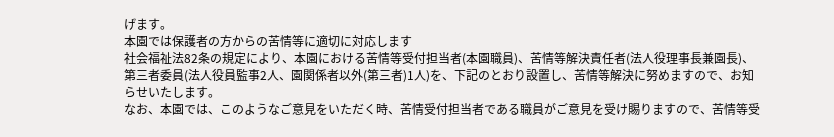げます。
本園では保護者の方からの苦情等に適切に対応します
社会福祉法82条の規定により、本園における苦情等受付担当者(本園職員)、苦情等解決責任者(法人役理事長兼園長)、第三者委員(法人役員監事2人、園関係者以外(第三者)1人)を、下記のとおり設置し、苦情等解決に努めますので、お知らせいたします。
なお、本園では、このようなご意見をいただく時、苦情受付担当者である職員がご意見を受け賜りますので、苦情等受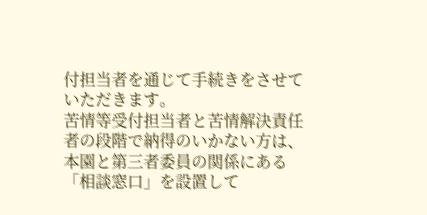付担当者を通じて手続きをさせていただきます。
苦情等受付担当者と苦情解決責任者の段階で納得のいかない方は、本園と第三者委員の関係にある「相談窓口」を設置して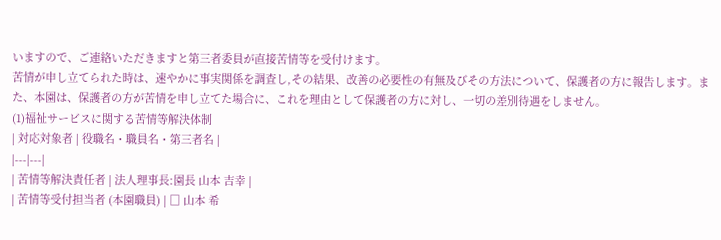いますので、ご連絡いただきますと第三者委員が直接苦情等を受付けます。
苦情が申し立てられた時は、速やかに事実関係を調査し,その結果、改善の必要性の有無及びその方法について、保護者の方に報告します。また、本園は、保護者の方が苦情を申し立てた場合に、これを理由として保護者の方に対し、一切の差別待遇をしません。
(1)福祉サービスに関する苦情等解決体制
| 対応対象者 | 役職名・職員名・第三者名 |
|---|---|
| 苦情等解決責任者 | 法人理事長:園長 山本 吉幸 |
| 苦情等受付担当者 (本園職員) | □ 山本 希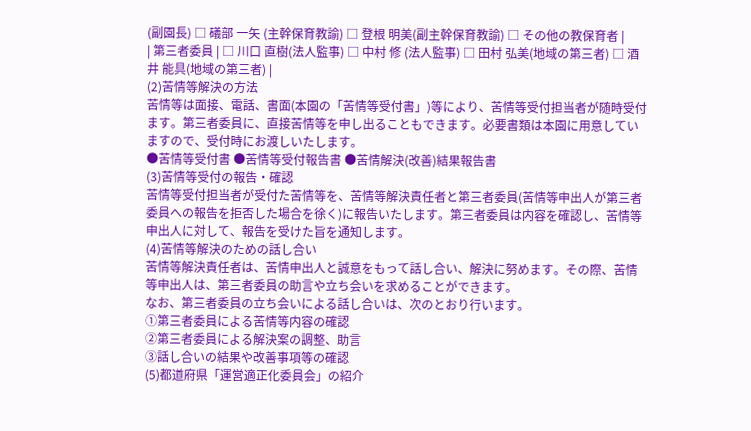(副園長) □ 礒部 一矢 (主幹保育教諭) □ 登根 明美(副主幹保育教諭) □ その他の教保育者 |
| 第三者委員 | □ 川口 直樹(法人監事) □ 中村 修 (法人監事) □ 田村 弘美(地域の第三者) □ 酒井 能具(地域の第三者) |
(2)苦情等解決の方法
苦情等は面接、電話、書面(本園の「苦情等受付書」)等により、苦情等受付担当者が随時受付ます。第三者委員に、直接苦情等を申し出ることもできます。必要書類は本園に用意していますので、受付時にお渡しいたします。
●苦情等受付書 ●苦情等受付報告書 ●苦情解決(改善)結果報告書
(3)苦情等受付の報告・確認
苦情等受付担当者が受付た苦情等を、苦情等解決責任者と第三者委員(苦情等申出人が第三者委員への報告を拒否した場合を徐く)に報告いたします。第三者委員は内容を確認し、苦情等申出人に対して、報告を受けた旨を通知します。
(4)苦情等解決のための話し合い
苦情等解決責任者は、苦情申出人と誠意をもって話し合い、解決に努めます。その際、苦情等申出人は、第三者委員の助言や立ち会いを求めることができます。
なお、第三者委員の立ち会いによる話し合いは、次のとおり行います。
①第三者委員による苦情等内容の確認
②第三者委員による解決案の調整、助言
③話し合いの結果や改善事項等の確認
(5)都道府県「運営適正化委員会」の紹介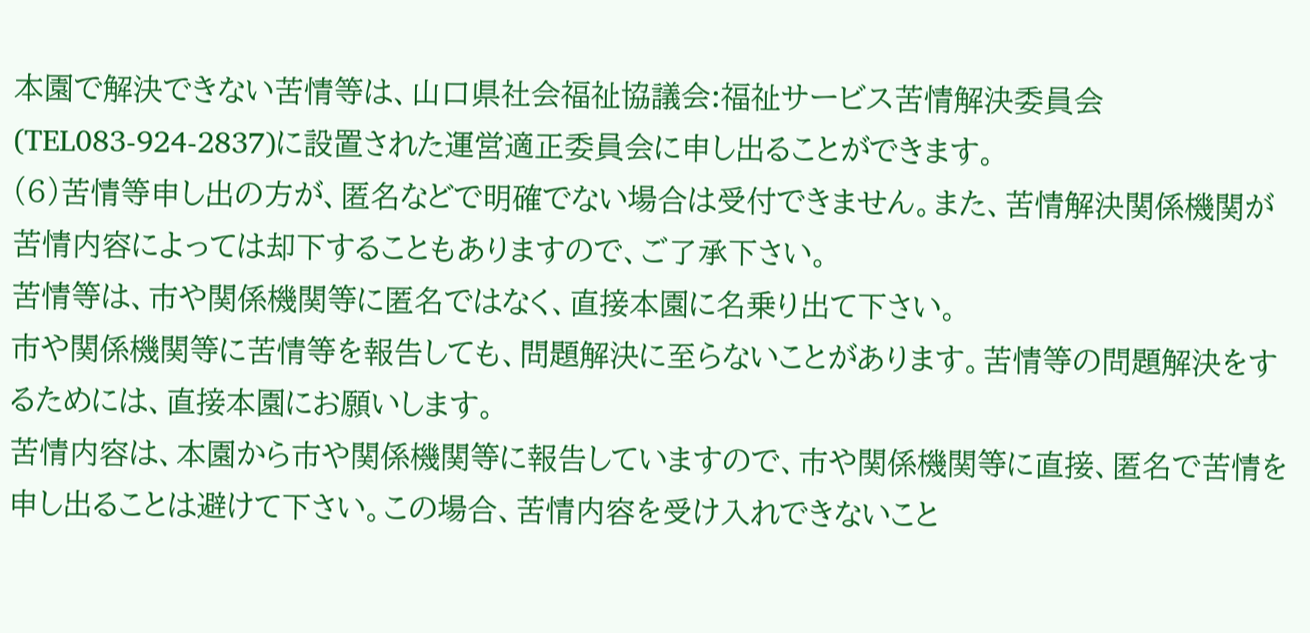本園で解決できない苦情等は、山口県社会福祉協議会:福祉サービス苦情解決委員会(TEL083-924-2837)に設置された運営適正委員会に申し出ることができます。
(6)苦情等申し出の方が、匿名などで明確でない場合は受付できません。また、苦情解決関係機関が苦情内容によっては却下することもありますので、ご了承下さい。
苦情等は、市や関係機関等に匿名ではなく、直接本園に名乗り出て下さい。
市や関係機関等に苦情等を報告しても、問題解決に至らないことがあります。苦情等の問題解決をするためには、直接本園にお願いします。
苦情内容は、本園から市や関係機関等に報告していますので、市や関係機関等に直接、匿名で苦情を申し出ることは避けて下さい。この場合、苦情内容を受け入れできないこと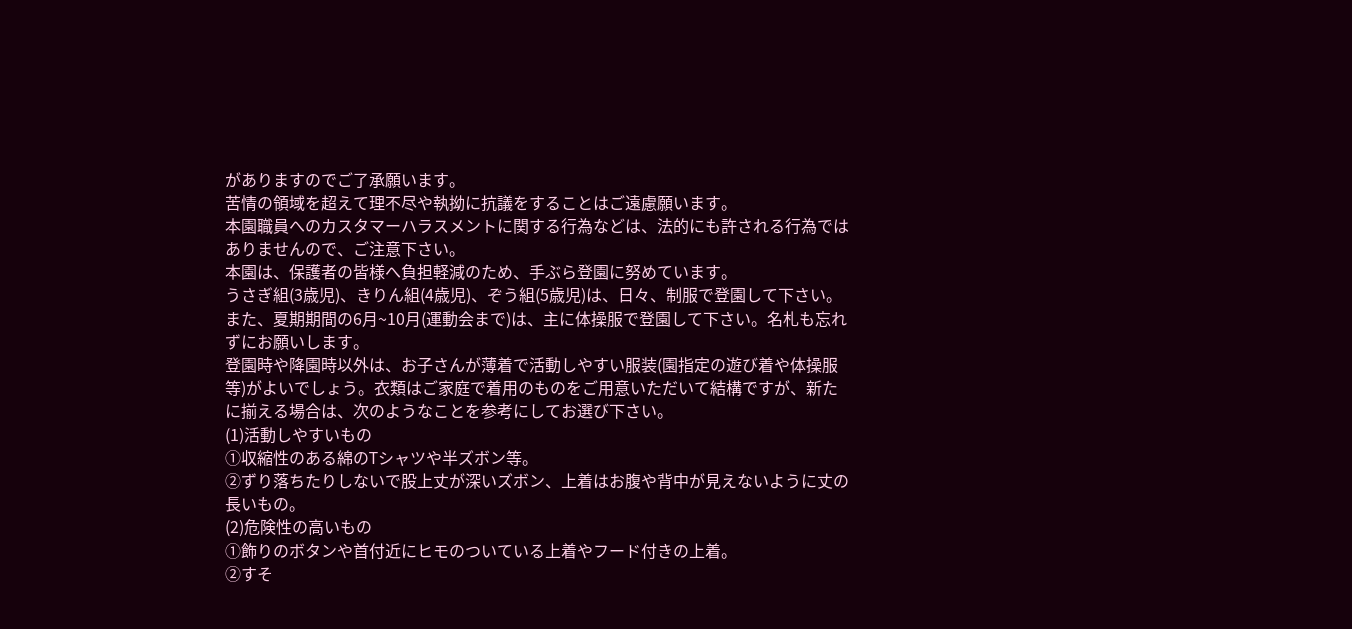がありますのでご了承願います。
苦情の領域を超えて理不尽や執拗に抗議をすることはご遠慮願います。
本園職員へのカスタマーハラスメントに関する行為などは、法的にも許される行為ではありませんので、ご注意下さい。
本園は、保護者の皆様へ負担軽減のため、手ぶら登園に努めています。
うさぎ組(3歳児)、きりん組(4歳児)、ぞう組(5歳児)は、日々、制服で登園して下さい。また、夏期期間の6月~10月(運動会まで)は、主に体操服で登園して下さい。名札も忘れずにお願いします。
登園時や降園時以外は、お子さんが薄着で活動しやすい服装(園指定の遊び着や体操服等)がよいでしょう。衣類はご家庭で着用のものをご用意いただいて結構ですが、新たに揃える場合は、次のようなことを参考にしてお選び下さい。
(1)活動しやすいもの
①収縮性のある綿のTシャツや半ズボン等。
②ずり落ちたりしないで股上丈が深いズボン、上着はお腹や背中が見えないように丈の長いもの。
(2)危険性の高いもの
①飾りのボタンや首付近にヒモのついている上着やフード付きの上着。
②すそ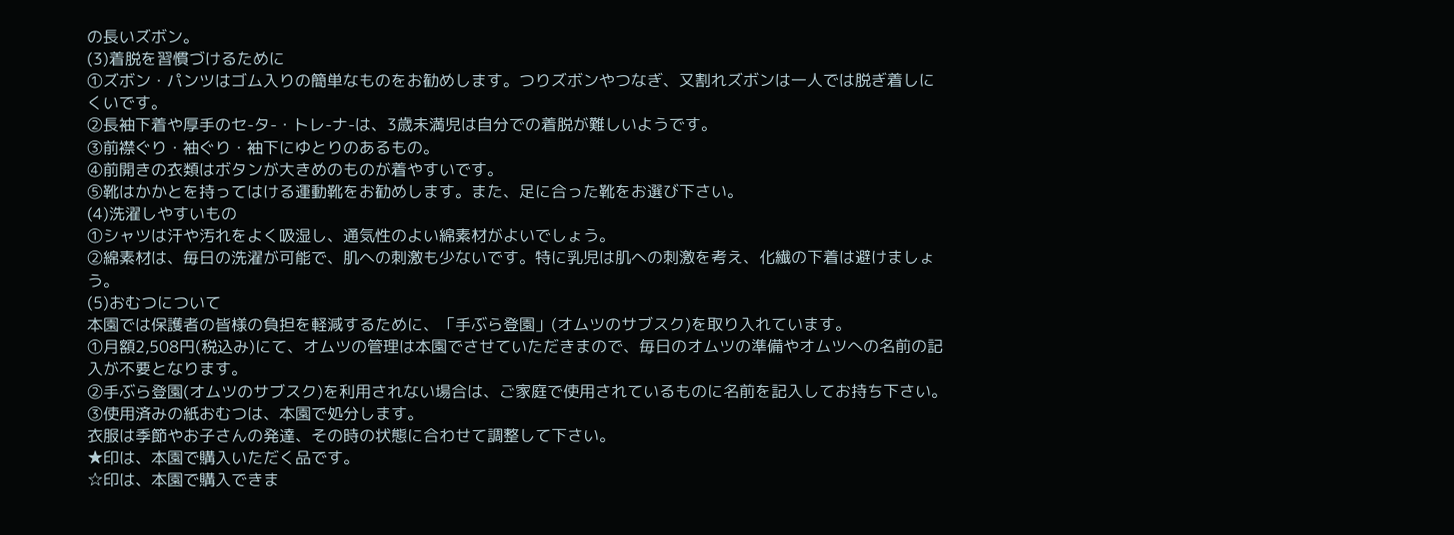の長いズボン。
(3)着脱を習慣づけるために
①ズボン・パンツはゴム入りの簡単なものをお勧めします。つりズボンやつなぎ、又割れズボンは一人では脱ぎ着しにくいです。
②長袖下着や厚手のセ-タ-・トレ-ナ-は、3歳未満児は自分での着脱が難しいようです。
③前襟ぐり・袖ぐり・袖下にゆとりのあるもの。
④前開きの衣類はボタンが大きめのものが着やすいです。
⑤靴はかかとを持ってはける運動靴をお勧めします。また、足に合った靴をお選び下さい。
(4)洗濯しやすいもの
①シャツは汗や汚れをよく吸湿し、通気性のよい綿素材がよいでしょう。
②綿素材は、毎日の洗濯が可能で、肌への刺激も少ないです。特に乳児は肌への刺激を考え、化繊の下着は避けましょう。
(5)おむつについて
本園では保護者の皆様の負担を軽減するために、「手ぶら登園」(オムツのサブスク)を取り入れています。
①月額2,508円(税込み)にて、オムツの管理は本園でさせていただきまので、毎日のオムツの準備やオムツへの名前の記入が不要となります。
②手ぶら登園(オムツのサブスク)を利用されない場合は、ご家庭で使用されているものに名前を記入してお持ち下さい。
③使用済みの紙おむつは、本園で処分します。
衣服は季節やお子さんの発達、その時の状態に合わせて調整して下さい。
★印は、本園で購入いただく品です。
☆印は、本園で購入できま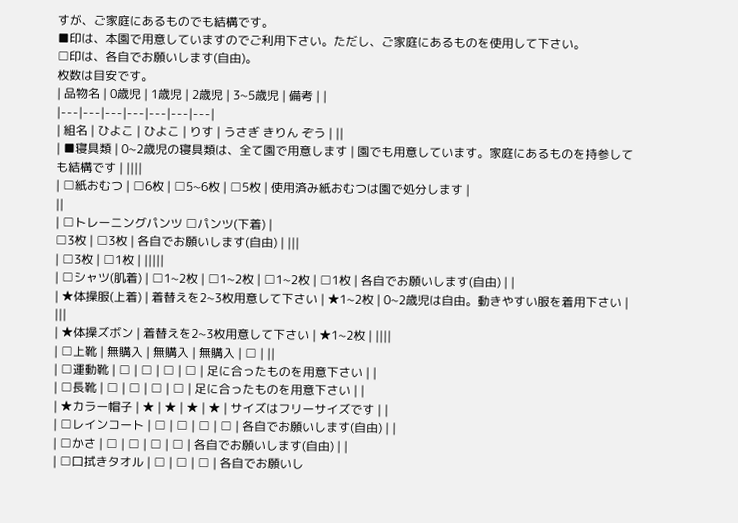すが、ご家庭にあるものでも結構です。
■印は、本園で用意していますのでご利用下さい。ただし、ご家庭にあるものを使用して下さい。
□印は、各自でお願いします(自由)。
枚数は目安です。
| 品物名 | 0歳児 | 1歳児 | 2歳児 | 3~5歳児 | 備考 | |
|---|---|---|---|---|---|---|
| 組名 | ひよこ | ひよこ | りす | うさぎ きりん ぞう | ||
| ■寝具類 | 0~2歳児の寝具類は、全て園で用意します | 園でも用意しています。家庭にあるものを持参しても結構です | ||||
| □紙おむつ | □6枚 | □5~6枚 | □5枚 | 使用済み紙おむつは園で処分します |
||
| □トレーニングパンツ □パンツ(下着) |
□3枚 | □3枚 | 各自でお願いします(自由) | |||
| □3枚 | □1枚 | |||||
| □シャツ(肌着) | □1~2枚 | □1~2枚 | □1~2枚 | □1枚 | 各自でお願いします(自由) | |
| ★体操服(上着) | 着替えを2~3枚用意して下さい | ★1~2枚 | 0~2歳児は自由。動きやすい服を着用下さい | |||
| ★体操ズボン | 着替えを2~3枚用意して下さい | ★1~2枚 | ||||
| □上靴 | 無購入 | 無購入 | 無購入 | □ | ||
| □運動靴 | □ | □ | □ | □ | 足に合ったものを用意下さい | |
| □長靴 | □ | □ | □ | □ | 足に合ったものを用意下さい | |
| ★カラー帽子 | ★ | ★ | ★ | ★ | サイズはフリーサイズです | |
| □レインコート | □ | □ | □ | □ | 各自でお願いします(自由) | |
| □かさ | □ | □ | □ | □ | 各自でお願いします(自由) | |
| □口拭きタオル | □ | □ | □ | 各自でお願いし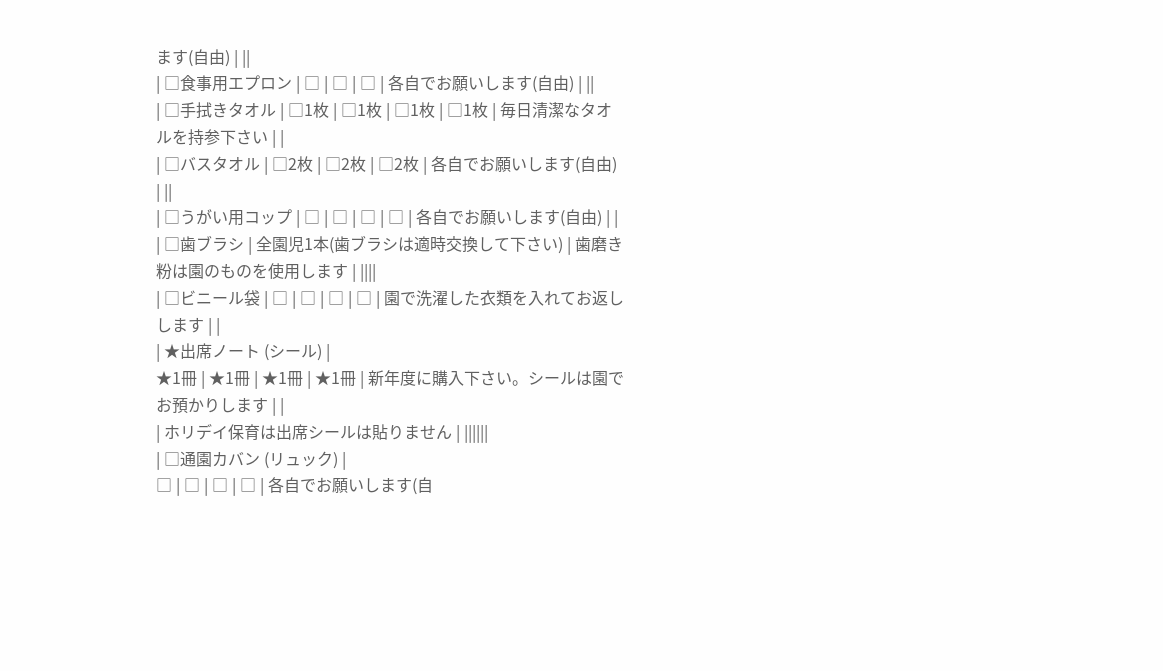ます(自由) | ||
| □食事用エプロン | □ | □ | □ | 各自でお願いします(自由) | ||
| □手拭きタオル | □1枚 | □1枚 | □1枚 | □1枚 | 毎日清潔なタオルを持参下さい | |
| □バスタオル | □2枚 | □2枚 | □2枚 | 各自でお願いします(自由) | ||
| □うがい用コップ | □ | □ | □ | □ | 各自でお願いします(自由) | |
| □歯ブラシ | 全園児1本(歯ブラシは適時交換して下さい) | 歯磨き粉は園のものを使用します | ||||
| □ビニール袋 | □ | □ | □ | □ | 園で洗濯した衣類を入れてお返しします | |
| ★出席ノート (シール) |
★1冊 | ★1冊 | ★1冊 | ★1冊 | 新年度に購入下さい。シールは園でお預かりします | |
| ホリデイ保育は出席シールは貼りません | ||||||
| □通園カバン (リュック) |
□ | □ | □ | □ | 各自でお願いします(自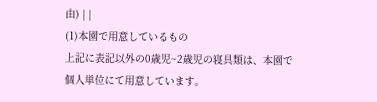由) | |
(1)本園で用意しているもの
上記に表記以外の0歳児~2歳児の寝具類は、本園で個人単位にて用意しています。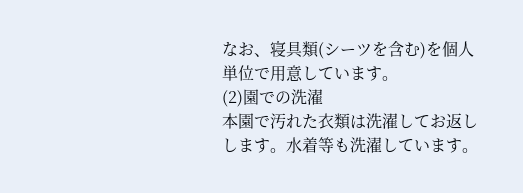なお、寝具類(シーツを含む)を個人単位で用意しています。
(2)園での洗濯
本園で汚れた衣類は洗濯してお返しします。水着等も洗濯しています。